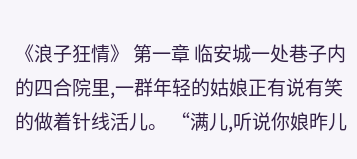《浪子狂情》 第一章 临安城一处巷子内的四合院里,一群年轻的姑娘正有说有笑的做着针线活儿。 “满儿,听说你娘昨儿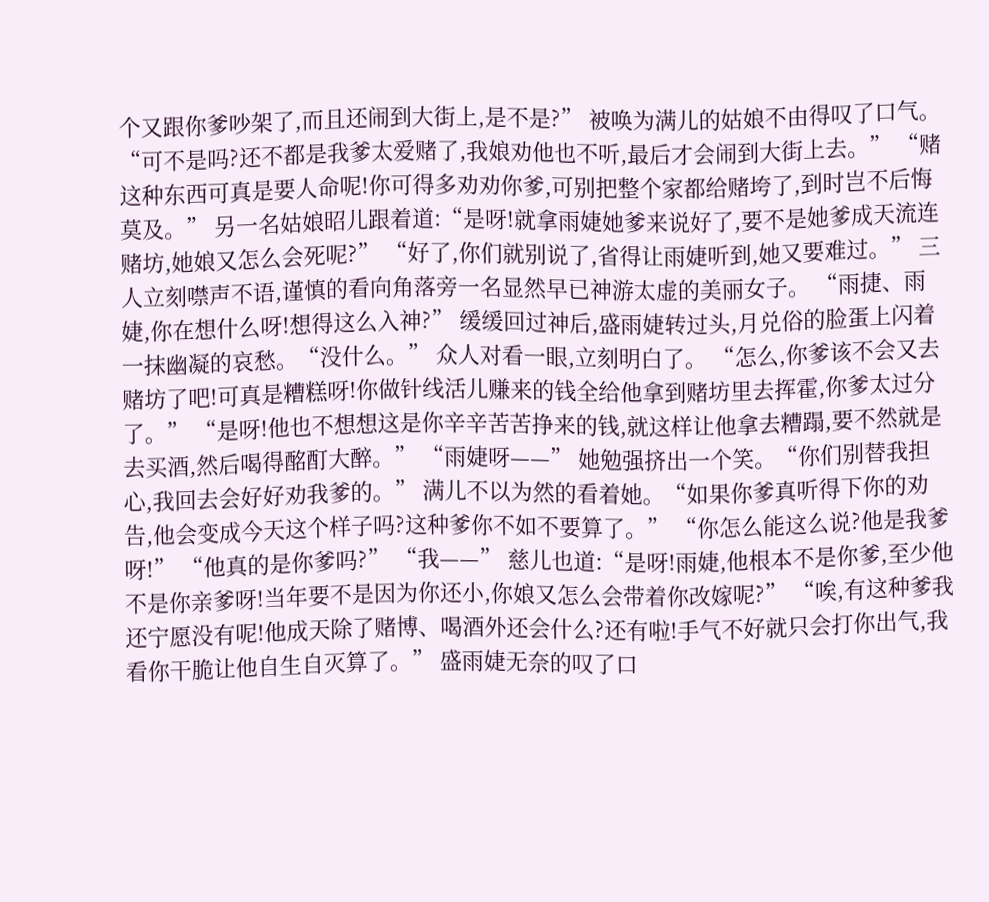个又跟你爹吵架了,而且还闹到大街上,是不是?” 被唤为满儿的姑娘不由得叹了口气。“可不是吗?还不都是我爹太爱赌了,我娘劝他也不听,最后才会闹到大街上去。” “赌这种东西可真是要人命呢!你可得多劝劝你爹,可别把整个家都给赌垮了,到时岂不后悔莫及。” 另一名姑娘昭儿跟着道:“是呀!就拿雨婕她爹来说好了,要不是她爹成天流连赌坊,她娘又怎么会死呢?” “好了,你们就别说了,省得让雨婕听到,她又要难过。” 三人立刻噤声不语,谨慎的看向角落旁一名显然早已神游太虚的美丽女子。 “雨捷、雨婕,你在想什么呀!想得这么入神?” 缓缓回过神后,盛雨婕转过头,月兑俗的脸蛋上闪着一抹幽凝的哀愁。“没什么。” 众人对看一眼,立刻明白了。 “怎么,你爹该不会又去赌坊了吧!可真是糟糕呀!你做针线活儿赚来的钱全给他拿到赌坊里去挥霍,你爹太过分了。” “是呀!他也不想想这是你辛辛苦苦挣来的钱,就这样让他拿去糟蹋,要不然就是去买酒,然后喝得酩酊大醉。” “雨婕呀——” 她勉强挤出一个笑。“你们别替我担心,我回去会好好劝我爹的。” 满儿不以为然的看着她。“如果你爹真听得下你的劝告,他会变成今天这个样子吗?这种爹你不如不要算了。” “你怎么能这么说?他是我爹呀!” “他真的是你爹吗?” “我——” 慈儿也道:“是呀!雨婕,他根本不是你爹,至少他不是你亲爹呀!当年要不是因为你还小,你娘又怎么会带着你改嫁呢?” “唉,有这种爹我还宁愿没有呢!他成天除了赌博、喝酒外还会什么?还有啦!手气不好就只会打你出气,我看你干脆让他自生自灭算了。” 盛雨婕无奈的叹了口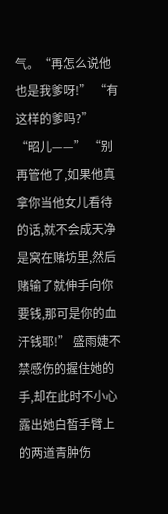气。“再怎么说他也是我爹呀!” “有这样的爹吗?” “昭儿——” “别再管他了,如果他真拿你当他女儿看待的话,就不会成天净是窝在赌坊里,然后赌输了就伸手向你要钱,那可是你的血汗钱耶!” 盛雨婕不禁感伤的握住她的手,却在此时不小心露出她白皙手臂上的两道青肿伤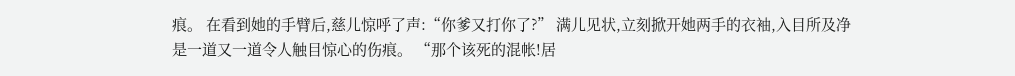痕。 在看到她的手臂后,慈儿惊呼了声:“你爹又打你了?” 满儿见状,立刻掀开她两手的衣袖,入目所及净是一道又一道令人触目惊心的伤痕。 “那个该死的混帐!居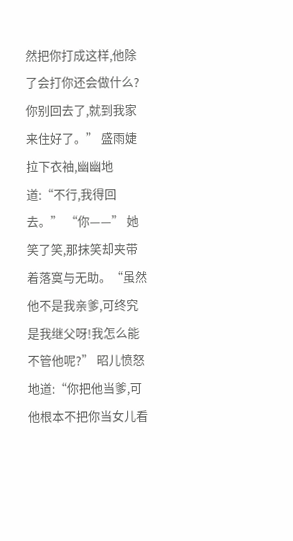然把你打成这样,他除了会打你还会做什么?你别回去了,就到我家来住好了。” 盛雨婕拉下衣袖,幽幽地道:“不行,我得回去。” “你——” 她笑了笑,那抹笑却夹带着落寞与无助。“虽然他不是我亲爹,可终究是我继父呀!我怎么能不管他呢?” 昭儿愤怒地道:“你把他当爹,可他根本不把你当女儿看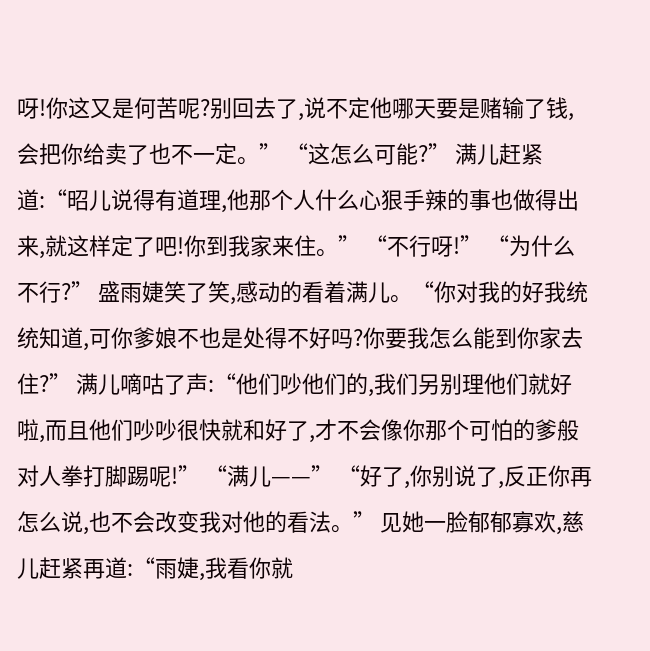呀!你这又是何苦呢?别回去了,说不定他哪天要是赌输了钱,会把你给卖了也不一定。” “这怎么可能?” 满儿赶紧道:“昭儿说得有道理,他那个人什么心狠手辣的事也做得出来,就这样定了吧!你到我家来住。” “不行呀!” “为什么不行?” 盛雨婕笑了笑,感动的看着满儿。“你对我的好我统统知道,可你爹娘不也是处得不好吗?你要我怎么能到你家去住?” 满儿嘀咕了声:“他们吵他们的,我们另别理他们就好啦,而且他们吵吵很快就和好了,才不会像你那个可怕的爹般对人拳打脚踢呢!” “满儿——” “好了,你别说了,反正你再怎么说,也不会改变我对他的看法。” 见她一脸郁郁寡欢,慈儿赶紧再道:“雨婕,我看你就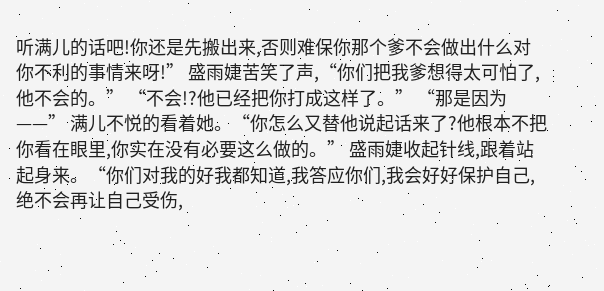听满儿的话吧!你还是先搬出来,否则难保你那个爹不会做出什么对你不利的事情来呀!” 盛雨婕苦笑了声,“你们把我爹想得太可怕了,他不会的。” “不会!?他已经把你打成这样了。” “那是因为——” 满儿不悦的看着她。“你怎么又替他说起话来了?他根本不把你看在眼里,你实在没有必要这么做的。” 盛雨婕收起针线,跟着站起身来。“你们对我的好我都知道,我答应你们,我会好好保护自己,绝不会再让自己受伤,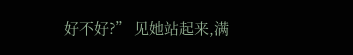好不好?” 见她站起来,满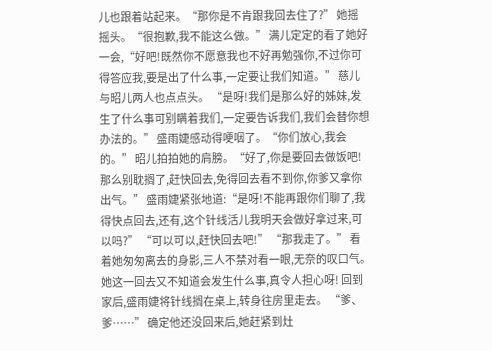儿也跟着站起来。“那你是不肯跟我回去住了?” 她摇摇头。“很抱歉,我不能这么做。” 满儿定定的看了她好一会,“好吧!既然你不愿意我也不好再勉强你,不过你可得答应我,要是出了什么事,一定要让我们知道。” 慈儿与昭儿两人也点点头。 “是呀!我们是那么好的姊妹,发生了什么事可别瞒着我们,一定要告诉我们,我们会替你想办法的。” 盛雨婕感动得哽咽了。“你们放心,我会的。” 昭儿拍拍她的肩膀。“好了,你是要回去做饭吧!那么别耽搁了,赶快回去,免得回去看不到你,你爹又拿你出气。” 盛雨婕紧张地道:“是呀!不能再跟你们聊了,我得快点回去,还有,这个针线活儿我明天会做好拿过来,可以吗?” “可以可以,赶快回去吧!” “那我走了。” 看着她匆匆离去的身影,三人不禁对看一眼,无奈的叹口气。 她这一回去又不知道会发生什么事,真令人担心呀! 回到家后,盛雨婕将针线搁在桌上,转身往房里走去。 “爹、爹……” 确定他还没回来后,她赶紧到灶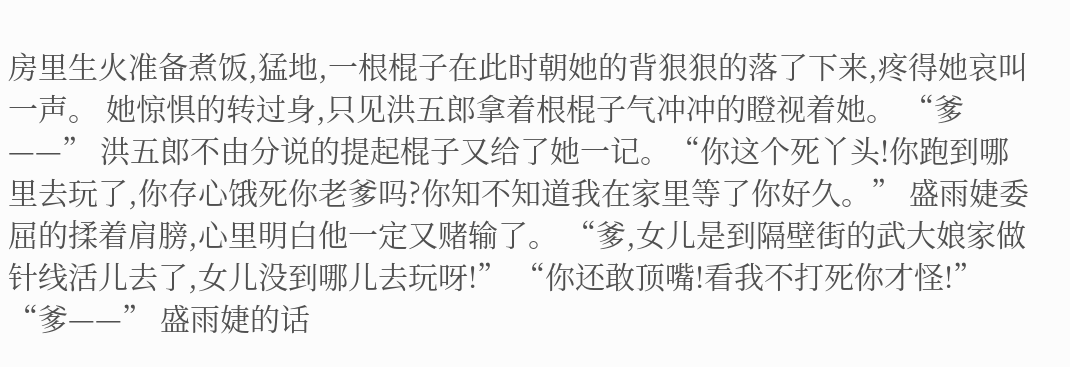房里生火准备煮饭,猛地,一根棍子在此时朝她的背狠狠的落了下来,疼得她哀叫一声。 她惊惧的转过身,只见洪五郎拿着根棍子气冲冲的瞪视着她。 “爹——” 洪五郎不由分说的提起棍子又给了她一记。“你这个死丫头!你跑到哪里去玩了,你存心饿死你老爹吗?你知不知道我在家里等了你好久。” 盛雨婕委屈的揉着肩膀,心里明白他一定又赌输了。 “爹,女儿是到隔壁街的武大娘家做针线活儿去了,女儿没到哪儿去玩呀!” “你还敢顶嘴!看我不打死你才怪!” “爹——” 盛雨婕的话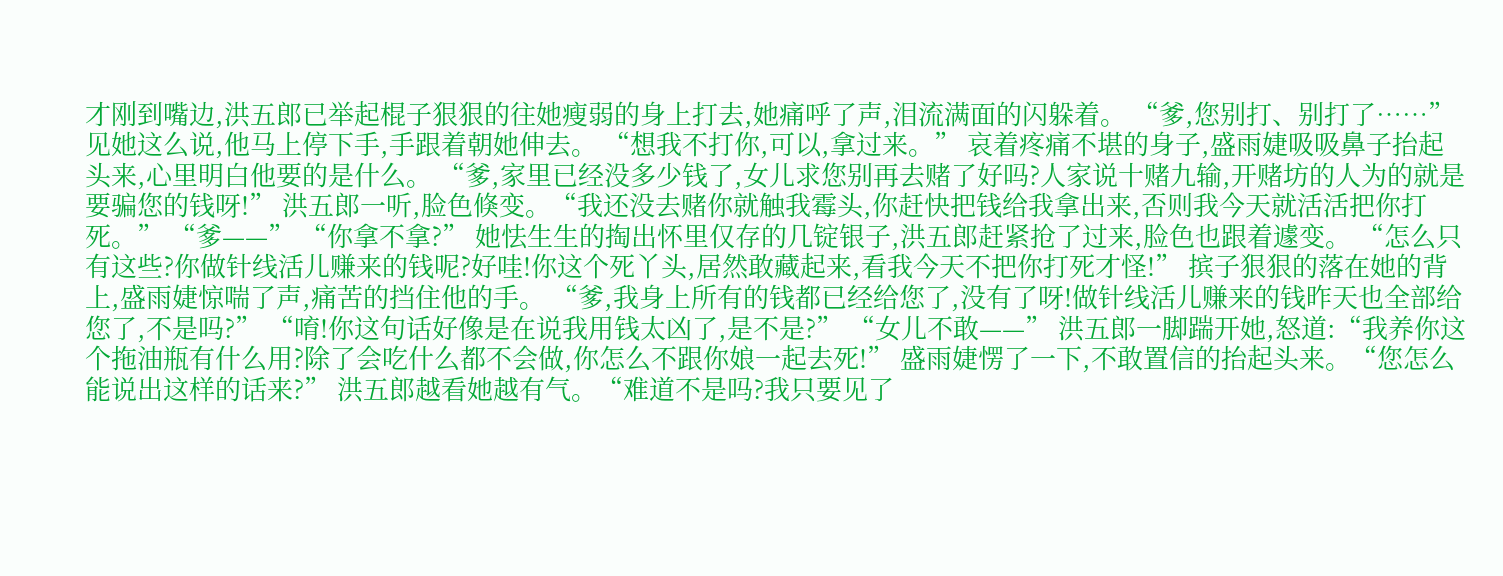才刚到嘴边,洪五郎已举起棍子狠狠的往她瘦弱的身上打去,她痛呼了声,泪流满面的闪躲着。 “爹,您别打、别打了……” 见她这么说,他马上停下手,手跟着朝她伸去。 “想我不打你,可以,拿过来。” 哀着疼痛不堪的身子,盛雨婕吸吸鼻子抬起头来,心里明白他要的是什么。 “爹,家里已经没多少钱了,女儿求您别再去赌了好吗?人家说十赌九输,开赌坊的人为的就是要骗您的钱呀!” 洪五郎一听,脸色倏变。“我还没去赌你就触我霉头,你赶快把钱给我拿出来,否则我今天就活活把你打死。” “爹——” “你拿不拿?” 她怯生生的掏出怀里仅存的几锭银子,洪五郎赶紧抢了过来,脸色也跟着遽变。 “怎么只有这些?你做针线活儿赚来的钱呢?好哇!你这个死丫头,居然敢藏起来,看我今天不把你打死才怪!” 摈子狠狠的落在她的背上,盛雨婕惊喘了声,痛苦的挡住他的手。 “爹,我身上所有的钱都已经给您了,没有了呀!做针线活儿赚来的钱昨天也全部给您了,不是吗?” “唷!你这句话好像是在说我用钱太凶了,是不是?” “女儿不敢——” 洪五郎一脚踹开她,怒道:“我养你这个拖油瓶有什么用?除了会吃什么都不会做,你怎么不跟你娘一起去死!” 盛雨婕愣了一下,不敢置信的抬起头来。“您怎么能说出这样的话来?” 洪五郎越看她越有气。“难道不是吗?我只要见了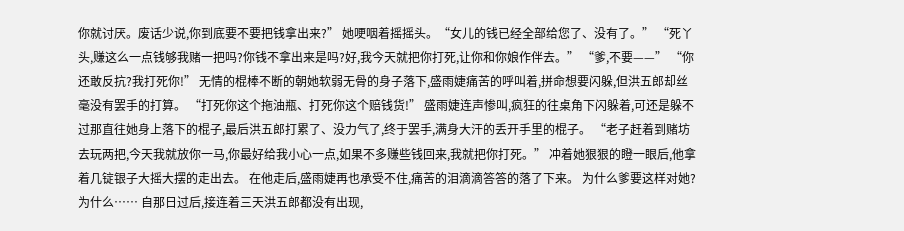你就讨厌。废话少说,你到底要不要把钱拿出来?” 她哽咽着摇摇头。“女儿的钱已经全部给您了、没有了。” “死丫头,赚这么一点钱够我赌一把吗?你钱不拿出来是吗?好,我今天就把你打死,让你和你娘作伴去。” “爹,不要——” “你还敢反抗?我打死你!” 无情的棍棒不断的朝她软弱无骨的身子落下,盛雨婕痛苦的呼叫着,拼命想要闪躲,但洪五郎却丝毫没有罢手的打算。 “打死你这个拖油瓶、打死你这个赔钱货!” 盛雨婕连声惨叫,疯狂的往桌角下闪躲着,可还是躲不过那直往她身上落下的棍子,最后洪五郎打累了、没力气了,终于罢手,满身大汗的丢开手里的棍子。 “老子赶着到赌坊去玩两把,今天我就放你一马,你最好给我小心一点,如果不多赚些钱回来,我就把你打死。” 冲着她狠狠的瞪一眼后,他拿着几锭银子大摇大摆的走出去。 在他走后,盛雨婕再也承受不住,痛苦的泪滴滴答答的落了下来。 为什么爹要这样对她? 为什么…… 自那日过后,接连着三天洪五郎都没有出现,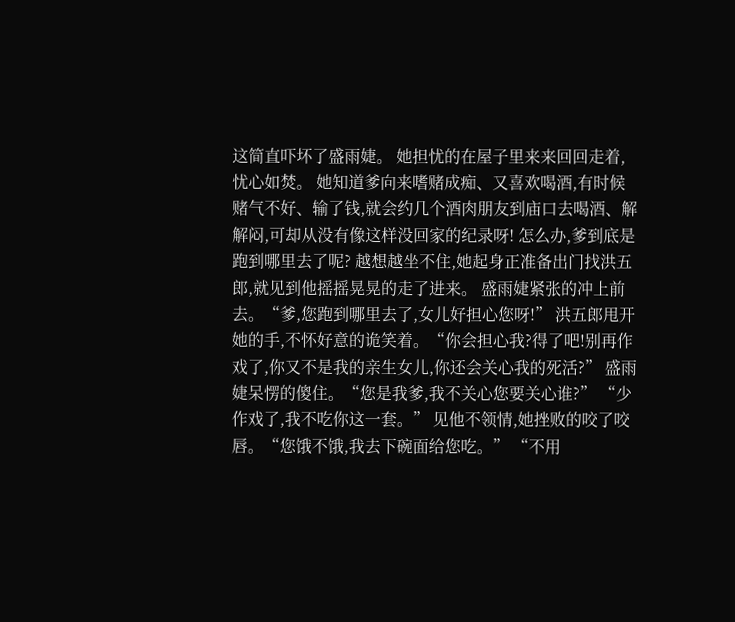这简直吓坏了盛雨婕。 她担忧的在屋子里来来回回走着,忧心如焚。 她知道爹向来嗜赌成痴、又喜欢喝酒,有时候赌气不好、输了钱,就会约几个酒肉朋友到庙口去喝酒、解解闷,可却从没有像这样没回家的纪录呀! 怎么办,爹到底是跑到哪里去了呢? 越想越坐不住,她起身正准备出门找洪五郎,就见到他摇摇晃晃的走了进来。 盛雨婕紧张的冲上前去。“爹,您跑到哪里去了,女儿好担心您呀!” 洪五郎甩开她的手,不怀好意的诡笑着。“你会担心我?得了吧!别再作戏了,你又不是我的亲生女儿,你还会关心我的死活?” 盛雨婕呆愣的傻住。“您是我爹,我不关心您要关心谁?” “少作戏了,我不吃你这一套。” 见他不领情,她挫败的咬了咬唇。“您饿不饿,我去下碗面给您吃。” “不用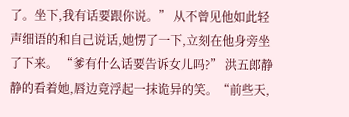了。坐下,我有话要跟你说。” 从不曾见他如此轻声细语的和自己说话,她愣了一下,立刻在他身旁坐了下来。 “爹有什么话要告诉女儿吗?” 洪五郎静静的看着她,唇边竟浮起一抹诡异的笑。“前些天,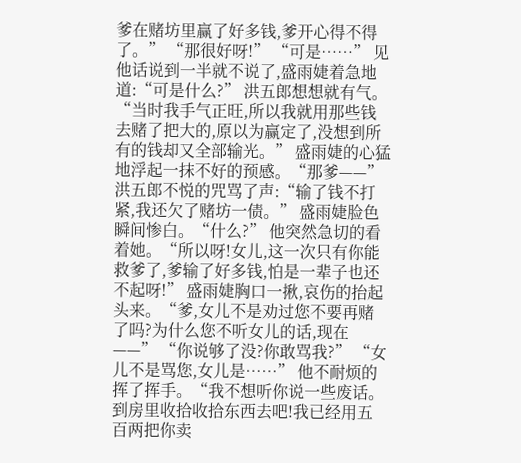爹在赌坊里赢了好多钱,爹开心得不得了。” “那很好呀!” “可是……” 见他话说到一半就不说了,盛雨婕着急地道:“可是什么?” 洪五郎想想就有气。“当时我手气正旺,所以我就用那些钱去赌了把大的,原以为赢定了,没想到所有的钱却又全部输光。” 盛雨婕的心猛地浮起一抹不好的预感。“那爹——” 洪五郎不悦的咒骂了声:“输了钱不打紧,我还欠了赌坊一债。” 盛雨婕脸色瞬间惨白。“什么?” 他突然急切的看着她。“所以呀!女儿,这一次只有你能救爹了,爹输了好多钱,怕是一辈子也还不起呀!” 盛雨婕胸口一揪,哀伤的抬起头来。“爹,女儿不是劝过您不要再赌了吗?为什么您不听女儿的话,现在——” “你说够了没?你敢骂我?” “女儿不是骂您,女儿是……” 他不耐烦的挥了挥手。“我不想听你说一些废话。到房里收拾收拾东西去吧!我已经用五百两把你卖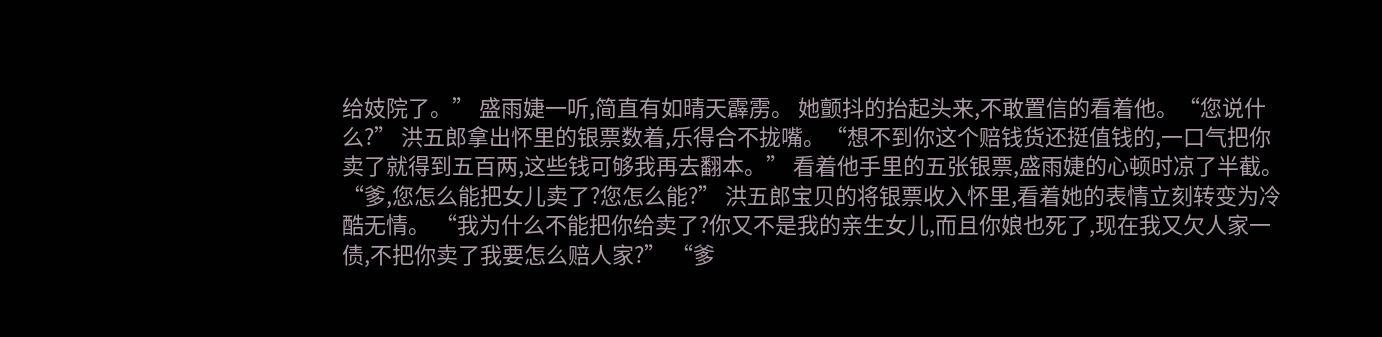给妓院了。” 盛雨婕一听,简直有如晴天霹雳。 她颤抖的抬起头来,不敢置信的看着他。“您说什么?” 洪五郎拿出怀里的银票数着,乐得合不拢嘴。“想不到你这个赔钱货还挺值钱的,一口气把你卖了就得到五百两,这些钱可够我再去翻本。” 看着他手里的五张银票,盛雨婕的心顿时凉了半截。 “爹,您怎么能把女儿卖了?您怎么能?” 洪五郎宝贝的将银票收入怀里,看着她的表情立刻转变为冷酷无情。 “我为什么不能把你给卖了?你又不是我的亲生女儿,而且你娘也死了,现在我又欠人家一债,不把你卖了我要怎么赔人家?” “爹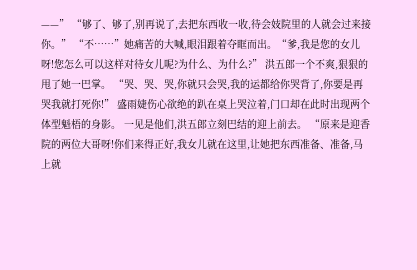——” “够了、够了,别再说了,去把东西收一收,待会妓院里的人就会过来接你。” “不……”她痛苦的大喊,眼泪跟着夺眶而出。“爹,我是您的女儿呀!您怎么可以这样对待女儿呢?为什么、为什么?” 洪五郎一个不爽,狠狠的甩了她一巴掌。 “哭、哭、哭,你就只会哭,我的运都给你哭背了,你要是再哭我就打死你!” 盛雨婕伤心欲绝的趴在桌上哭泣着,门口却在此时出现两个体型魁梧的身影。 一见是他们,洪五郎立刻巴结的迎上前去。 “原来是迎香院的两位大哥呀!你们来得正好,我女儿就在这里,让她把东西准备、准备,马上就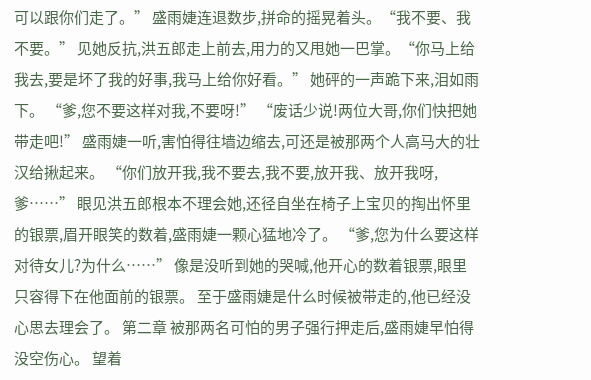可以跟你们走了。” 盛雨婕连退数步,拼命的摇晃着头。“我不要、我不要。” 见她反抗,洪五郎走上前去,用力的又甩她一巴掌。“你马上给我去,要是坏了我的好事,我马上给你好看。” 她砰的一声跪下来,泪如雨下。 “爹,您不要这样对我,不要呀!” “废话少说!两位大哥,你们快把她带走吧!” 盛雨婕一听,害怕得往墙边缩去,可还是被那两个人高马大的壮汉给揪起来。 “你们放开我,我不要去,我不要,放开我、放开我呀,爹……” 眼见洪五郎根本不理会她,还径自坐在椅子上宝贝的掏出怀里的银票,眉开眼笑的数着,盛雨婕一颗心猛地冷了。 “爹,您为什么要这样对待女儿?为什么……” 像是没听到她的哭喊,他开心的数着银票,眼里只容得下在他面前的银票。 至于盛雨婕是什么时候被带走的,他已经没心思去理会了。 第二章 被那两名可怕的男子强行押走后,盛雨婕早怕得没空伤心。 望着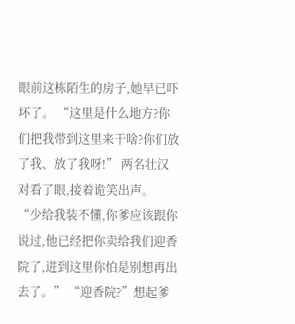眼前这栋陌生的房子,她早已吓坏了。 “这里是什么地方?你们把我带到这里来干啥?你们放了我、放了我呀!” 两名壮汉对看了眼,接着诡笑出声。 “少给我装不懂,你爹应该跟你说过,他已经把你卖给我们迎香院了,进到这里你怕是别想再出去了。” “迎香院?”想起爹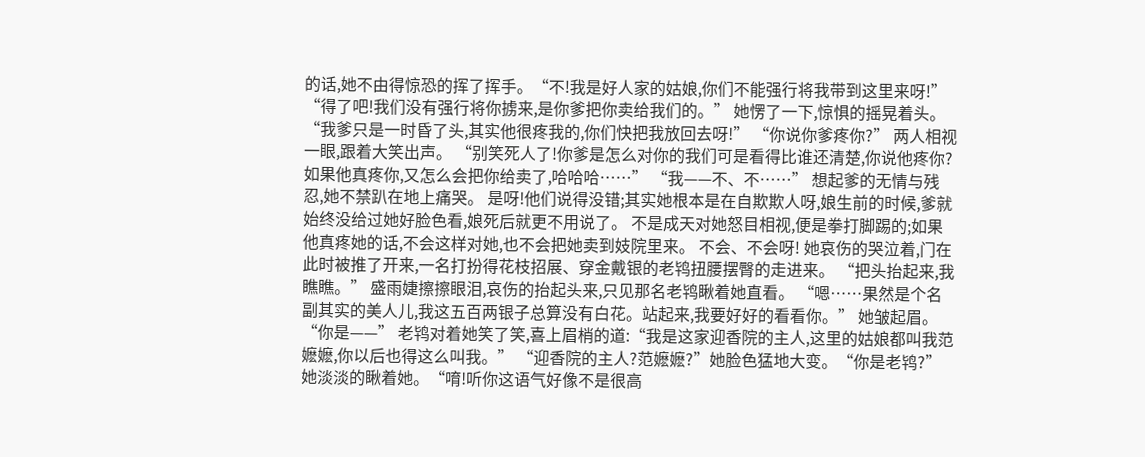的话,她不由得惊恐的挥了挥手。“不!我是好人家的姑娘,你们不能强行将我带到这里来呀!” “得了吧!我们没有强行将你掳来,是你爹把你卖给我们的。” 她愣了一下,惊惧的摇晃着头。“我爹只是一时昏了头,其实他很疼我的,你们快把我放回去呀!” “你说你爹疼你?” 两人相视一眼,跟着大笑出声。 “别笑死人了!你爹是怎么对你的我们可是看得比谁还清楚,你说他疼你?如果他真疼你,又怎么会把你给卖了,哈哈哈……” “我——不、不……” 想起爹的无情与残忍,她不禁趴在地上痛哭。 是呀!他们说得没错;其实她根本是在自欺欺人呀,娘生前的时候,爹就始终没给过她好脸色看,娘死后就更不用说了。 不是成天对她怒目相视,便是拳打脚踢的;如果他真疼她的话,不会这样对她,也不会把她卖到妓院里来。 不会、不会呀! 她哀伤的哭泣着,门在此时被推了开来,一名打扮得花枝招展、穿金戴银的老鸨扭腰摆臀的走进来。 “把头抬起来,我瞧瞧。” 盛雨婕擦擦眼泪,哀伤的抬起头来,只见那名老鸨瞅着她直看。 “嗯……果然是个名副其实的美人儿,我这五百两银子总算没有白花。站起来,我要好好的看看你。” 她皱起眉。“你是——” 老鸨对着她笑了笑,喜上眉梢的道:“我是这家迎香院的主人,这里的姑娘都叫我范嬷嬷,你以后也得这么叫我。” “迎香院的主人?范嬷嬷?”她脸色猛地大变。“你是老鸨?” 她淡淡的瞅着她。“唷!听你这语气好像不是很高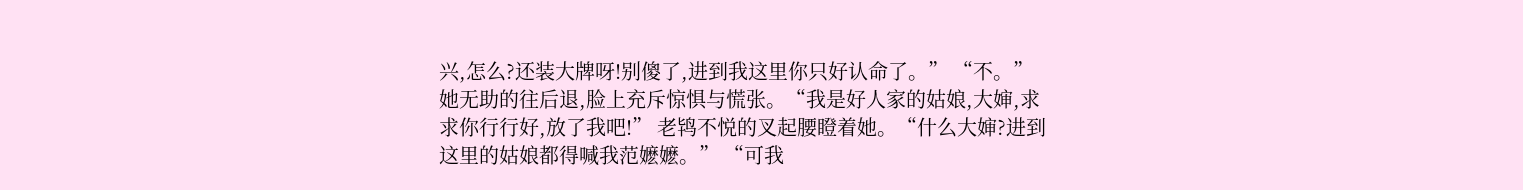兴,怎么?还装大牌呀!别傻了,进到我这里你只好认命了。” “不。”她无助的往后退,脸上充斥惊惧与慌张。“我是好人家的姑娘,大婶,求求你行行好,放了我吧!” 老鸨不悦的叉起腰瞪着她。“什么大婶?进到这里的姑娘都得喊我范嬷嬷。” “可我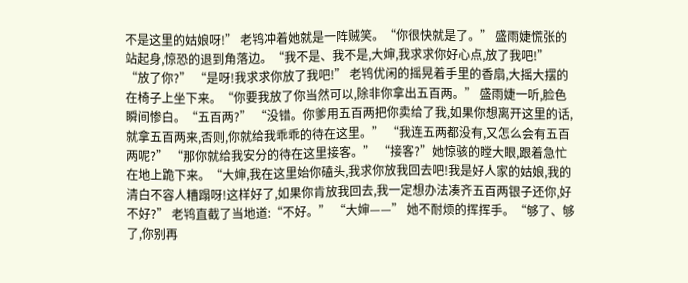不是这里的姑娘呀!” 老鸨冲着她就是一阵贼笑。“你很快就是了。” 盛雨婕慌张的站起身,惊恐的退到角落边。“我不是、我不是,大婶,我求求你好心点,放了我吧!” “放了你?” “是呀!我求求你放了我吧!” 老鸨优闲的摇晃着手里的香扇,大摇大摆的在椅子上坐下来。“你要我放了你当然可以,除非你拿出五百两。” 盛雨婕一听,脸色瞬间惨白。“五百两?” “没错。你爹用五百两把你卖给了我,如果你想离开这里的话,就拿五百两来,否则,你就给我乖乖的待在这里。” “我连五两都没有,又怎么会有五百两呢?” “那你就给我安分的待在这里接客。” “接客?”她惊骇的瞠大眼,跟着急忙在地上跪下来。“大婶,我在这里始你磕头,我求你放我回去吧!我是好人家的姑娘,我的清白不容人糟蹋呀!这样好了,如果你肯放我回去,我一定想办法凑齐五百两银子还你,好不好?” 老鸨直截了当地道:“不好。” “大婶——” 她不耐烦的挥挥手。“够了、够了,你别再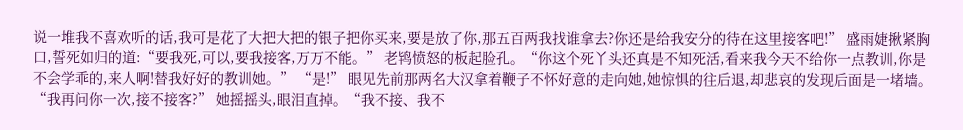说一堆我不喜欢听的话,我可是花了大把大把的银子把你买来,要是放了你,那五百两我找谁拿去?你还是给我安分的待在这里接客吧!” 盛雨婕揪紧胸口,誓死如归的道:“要我死,可以,要我接客,万万不能。” 老鸨愤怒的板起脸孔。“你这个死丫头还真是不知死活,看来我今天不给你一点教训,你是不会学乖的,来人啊!替我好好的教训她。” “是!” 眼见先前那两名大汉拿着鞭子不怀好意的走向她,她惊惧的往后退,却悲哀的发现后面是一堵墙。 “我再问你一次,接不接客?” 她摇摇头,眼泪直掉。“我不接、我不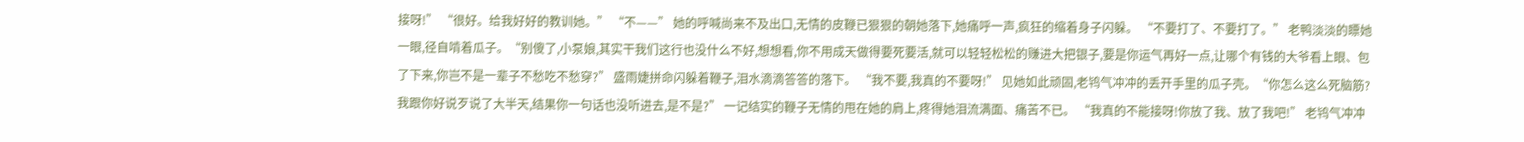接呀!” “很好。给我好好的教训她。” “不——” 她的呼喊尚来不及出口,无情的皮鞭已狠狠的朝她落下,她痛呼一声,疯狂的缩着身子闪躲。 “不要打了、不要打了。” 老鸭淡淡的瞟她一眼,径自啃着瓜子。“别傻了,小泵娘,其实干我们这行也没什么不好,想想看,你不用成天做得要死要活,就可以轻轻松松的赚进大把银子,要是你运气再好一点,让哪个有钱的大爷看上眼、包了下来,你岂不是一辈子不愁吃不愁穿?” 盛雨婕拼命闪躲着鞭子,泪水滴滴答答的落下。 “我不要,我真的不要呀!” 见她如此顽固,老鸨气冲冲的丢开手里的瓜子壳。“你怎么这么死脑筋?我跟你好说歹说了大半天,结果你一句话也没听进去,是不是?” 一记结实的鞭子无情的甩在她的肩上,疼得她泪流满面、痛苦不已。 “我真的不能接呀!你放了我、放了我吧!” 老鸨气冲冲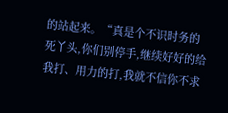的站起来。“真是个不识时务的死丫头,你们别停手,继续好好的给我打、用力的打,我就不信你不求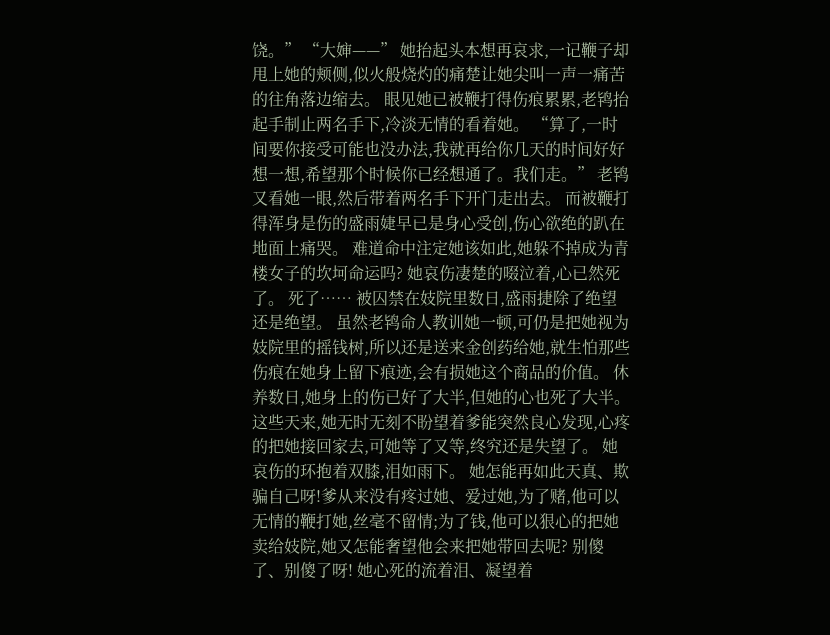饶。” “大婶——” 她抬起头本想再哀求,一记鞭子却甩上她的颊侧,似火般烧灼的痛楚让她尖叫一声一痛苦的往角落边缩去。 眼见她已被鞭打得伤痕累累,老鸨抬起手制止两名手下,冷淡无情的看着她。 “算了,一时间要你接受可能也没办法,我就再给你几天的时间好好想一想,希望那个时候你已经想通了。我们走。” 老鸨又看她一眼,然后带着两名手下开门走出去。 而被鞭打得浑身是伤的盛雨婕早已是身心受创,伤心欲绝的趴在地面上痛哭。 难道命中注定她该如此,她躲不掉成为青楼女子的坎坷命运吗? 她哀伤凄楚的啜泣着,心已然死了。 死了…… 被囚禁在妓院里数日,盛雨捷除了绝望还是绝望。 虽然老鸨命人教训她一顿,可仍是把她视为妓院里的摇钱树,所以还是送来金创药给她,就生怕那些伤痕在她身上留下痕迹,会有损她这个商品的价值。 休养数日,她身上的伤已好了大半,但她的心也死了大半。 这些天来,她无时无刻不盼望着爹能突然良心发现,心疼的把她接回家去,可她等了又等,终究还是失望了。 她哀伤的环抱着双膝,泪如雨下。 她怎能再如此天真、欺骗自己呀!爹从来没有疼过她、爱过她,为了赌,他可以无情的鞭打她,丝毫不留情;为了钱,他可以狠心的把她卖给妓院,她又怎能奢望他会来把她带回去呢? 别傻了、别傻了呀! 她心死的流着泪、凝望着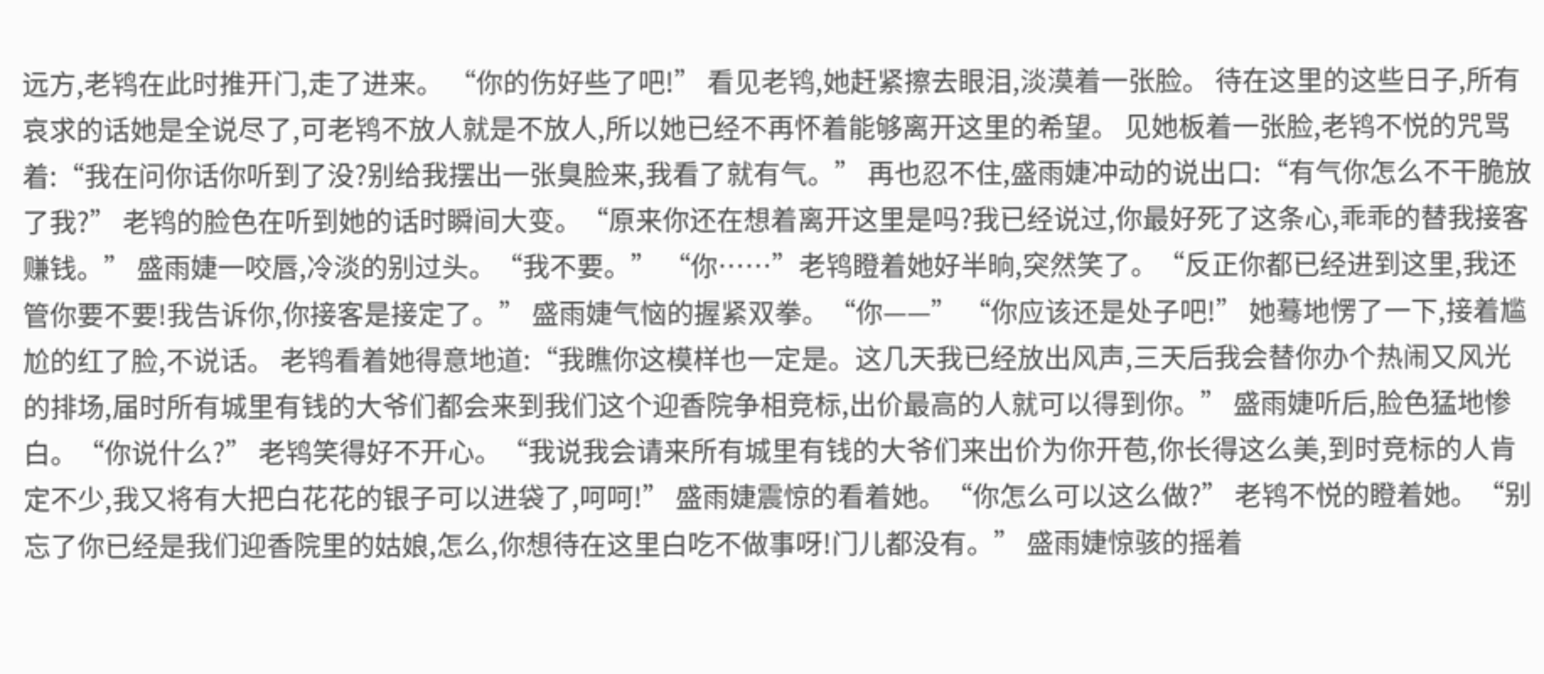远方,老鸨在此时推开门,走了进来。 “你的伤好些了吧!” 看见老鸨,她赶紧擦去眼泪,淡漠着一张脸。 待在这里的这些日子,所有哀求的话她是全说尽了,可老鸨不放人就是不放人,所以她已经不再怀着能够离开这里的希望。 见她板着一张脸,老鸨不悦的咒骂着:“我在问你话你听到了没?别给我摆出一张臭脸来,我看了就有气。” 再也忍不住,盛雨婕冲动的说出口:“有气你怎么不干脆放了我?” 老鸨的脸色在听到她的话时瞬间大变。“原来你还在想着离开这里是吗?我已经说过,你最好死了这条心,乖乖的替我接客赚钱。” 盛雨婕一咬唇,冷淡的别过头。“我不要。” “你……”老鸨瞪着她好半晌,突然笑了。“反正你都已经进到这里,我还管你要不要!我告诉你,你接客是接定了。” 盛雨婕气恼的握紧双拳。“你——” “你应该还是处子吧!” 她蓦地愣了一下,接着尴尬的红了脸,不说话。 老鸨看着她得意地道:“我瞧你这模样也一定是。这几天我已经放出风声,三天后我会替你办个热闹又风光的排场,届时所有城里有钱的大爷们都会来到我们这个迎香院争相竞标,出价最高的人就可以得到你。” 盛雨婕听后,脸色猛地惨白。“你说什么?” 老鸨笑得好不开心。“我说我会请来所有城里有钱的大爷们来出价为你开苞,你长得这么美,到时竞标的人肯定不少,我又将有大把白花花的银子可以进袋了,呵呵!” 盛雨婕震惊的看着她。“你怎么可以这么做?” 老鸨不悦的瞪着她。“别忘了你已经是我们迎香院里的姑娘,怎么,你想待在这里白吃不做事呀!门儿都没有。” 盛雨婕惊骇的摇着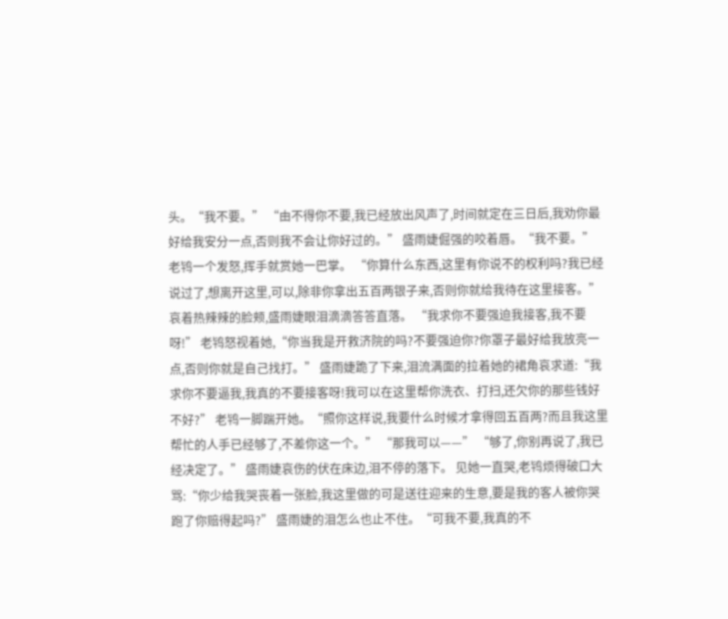头。“我不要。” “由不得你不要,我已经放出风声了,时间就定在三日后,我劝你最好给我安分一点,否则我不会让你好过的。” 盛雨婕倔强的咬着唇。“我不要。” 老鸨一个发怒,挥手就赏她一巴掌。 “你算什么东西,这里有你说不的权利吗?我已经说过了,想离开这里,可以,除非你拿出五百两银子来,否则你就给我待在这里接客。” 哀着热辣辣的脸颊,盛雨婕眼泪滴滴答答直落。 “我求你不要强迫我接客,我不要呀!” 老鸨怒视着她,“你当我是开救济院的吗?不要强迫你?你罩子最好给我放亮一点,否则你就是自己找打。” 盛雨婕跪了下来,泪流满面的拉着她的裙角哀求道:“我求你不要逼我,我真的不要接客呀!我可以在这里帮你洗衣、打扫,还欠你的那些钱好不好?” 老鸨一脚踹开她。“照你这样说,我要什么时候才拿得回五百两?而且我这里帮忙的人手已经够了,不差你这一个。” “那我可以——” “够了,你别再说了,我已经决定了。” 盛雨婕哀伤的伏在床边,泪不停的落下。 见她一直哭,老鸨烦得破口大骂:“你少给我哭丧着一张脸,我这里做的可是送往迎来的生意,要是我的客人被你哭跑了你赔得起吗?” 盛雨婕的泪怎么也止不住。“可我不要,我真的不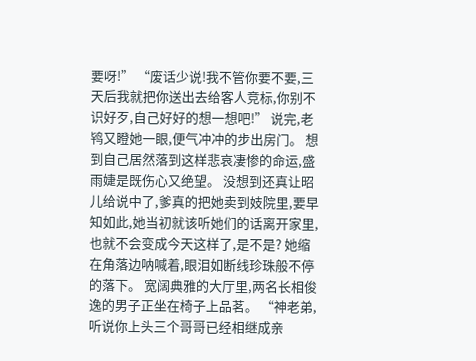要呀!” “废话少说!我不管你要不要,三天后我就把你送出去给客人竞标,你别不识好歹,自己好好的想一想吧!” 说完,老鸨又瞪她一眼,便气冲冲的步出房门。 想到自己居然落到这样悲哀凄惨的命运,盛雨婕是既伤心又绝望。 没想到还真让昭儿给说中了,爹真的把她卖到妓院里,要早知如此,她当初就该听她们的话离开家里,也就不会变成今天这样了,是不是? 她缩在角落边呐喊着,眼泪如断线珍珠般不停的落下。 宽阔典雅的大厅里,两名长相俊逸的男子正坐在椅子上品茗。 “神老弟,听说你上头三个哥哥已经相继成亲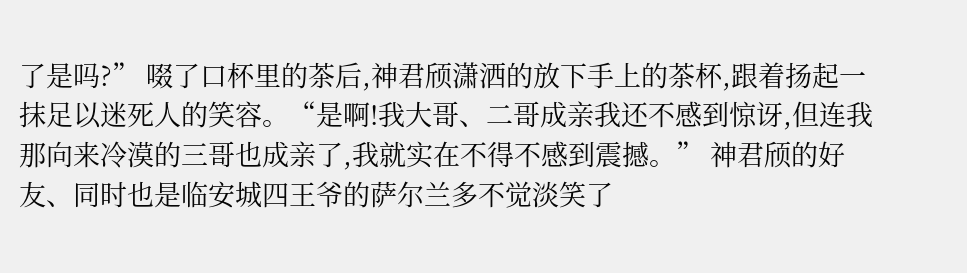了是吗?” 啜了口杯里的茶后,神君颀潇洒的放下手上的茶杯,跟着扬起一抹足以迷死人的笑容。“是啊!我大哥、二哥成亲我还不感到惊讶,但连我那向来冷漠的三哥也成亲了,我就实在不得不感到震撼。” 神君颀的好友、同时也是临安城四王爷的萨尔兰多不觉淡笑了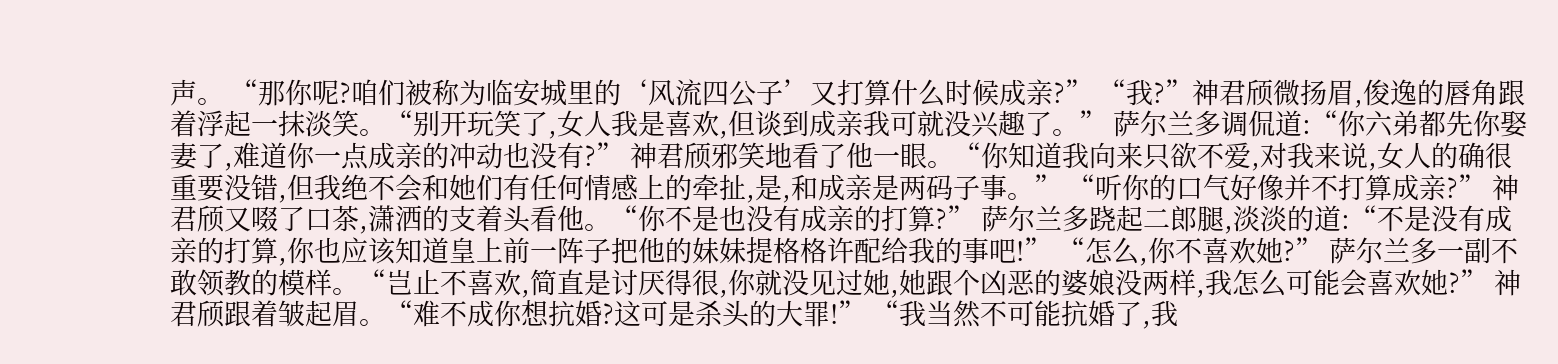声。 “那你呢?咱们被称为临安城里的‘风流四公子’又打算什么时候成亲?” “我?”神君颀微扬眉,俊逸的唇角跟着浮起一抹淡笑。“别开玩笑了,女人我是喜欢,但谈到成亲我可就没兴趣了。” 萨尔兰多调侃道:“你六弟都先你娶妻了,难道你一点成亲的冲动也没有?” 神君颀邪笑地看了他一眼。“你知道我向来只欲不爱,对我来说,女人的确很重要没错,但我绝不会和她们有任何情感上的牵扯,是,和成亲是两码子事。” “听你的口气好像并不打算成亲?” 神君颀又啜了口茶,潇洒的支着头看他。“你不是也没有成亲的打算?” 萨尔兰多跷起二郎腿,淡淡的道:“不是没有成亲的打算,你也应该知道皇上前一阵子把他的妹妹提格格许配给我的事吧!” “怎么,你不喜欢她?” 萨尔兰多一副不敢领教的模样。“岂止不喜欢,简直是讨厌得很,你就没见过她,她跟个凶恶的婆娘没两样,我怎么可能会喜欢她?” 神君颀跟着皱起眉。“难不成你想抗婚?这可是杀头的大罪!” “我当然不可能抗婚了,我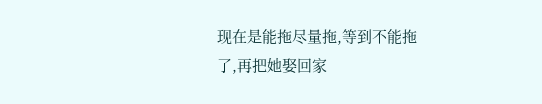现在是能拖尽量拖,等到不能拖了,再把她娶回家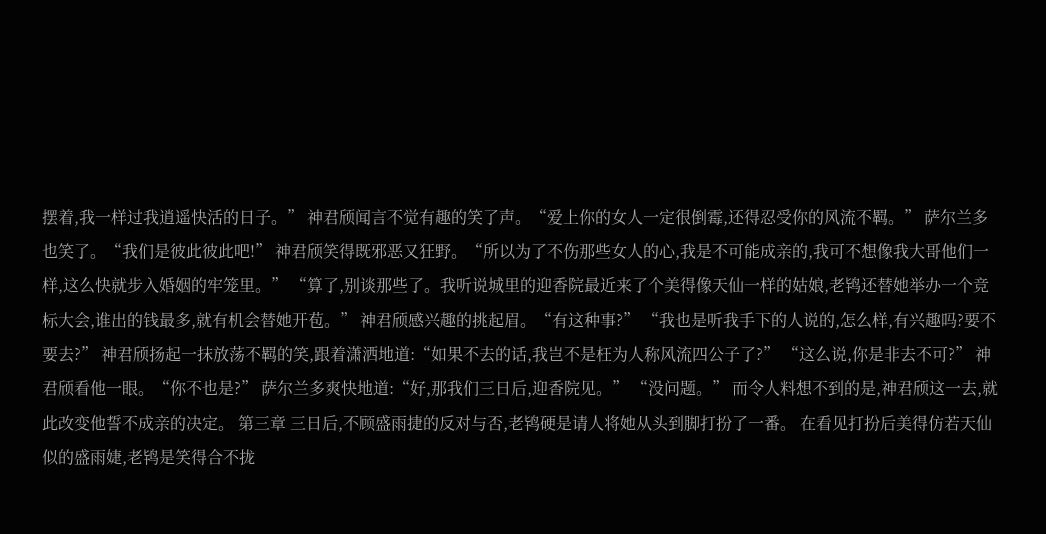摆着,我一样过我逍遥快活的日子。” 神君颀闻言不觉有趣的笑了声。“爱上你的女人一定很倒霉,还得忍受你的风流不羁。” 萨尔兰多也笑了。“我们是彼此彼此吧!” 神君颀笑得既邪恶又狂野。“所以为了不伤那些女人的心,我是不可能成亲的,我可不想像我大哥他们一样,这么快就步入婚姻的牢笼里。” “算了,别谈那些了。我听说城里的迎香院最近来了个美得像天仙一样的姑娘,老鸨还替她举办一个竞标大会,谁出的钱最多,就有机会替她开苞。” 神君颀感兴趣的挑起眉。“有这种事?” “我也是听我手下的人说的,怎么样,有兴趣吗?要不要去?” 神君颀扬起一抹放荡不羁的笑,跟着潇洒地道:“如果不去的话,我岂不是枉为人称风流四公子了?” “这么说,你是非去不可?” 神君颀看他一眼。“你不也是?” 萨尔兰多爽快地道:“好,那我们三日后,迎香院见。” “没问题。” 而令人料想不到的是,神君颀这一去,就此改变他誓不成亲的决定。 第三章 三日后,不顾盛雨捷的反对与否,老鸨硬是请人将她从头到脚打扮了一番。 在看见打扮后美得仿若天仙似的盛雨婕,老鸨是笑得合不拢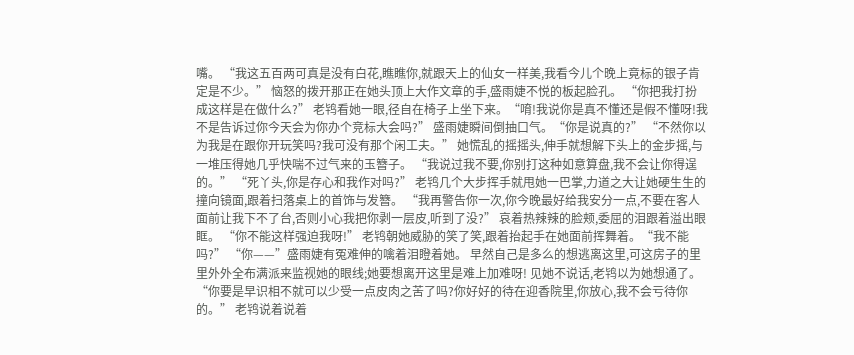嘴。 “我这五百两可真是没有白花,瞧瞧你,就跟天上的仙女一样美,我看今儿个晚上竟标的银子肯定是不少。” 恼怒的拨开那正在她头顶上大作文章的手,盛雨婕不悦的板起脸孔。 “你把我打扮成这样是在做什么?” 老鸨看她一眼,径自在椅子上坐下来。“唷!我说你是真不懂还是假不懂呀!我不是告诉过你今天会为你办个竞标大会吗?” 盛雨婕瞬间倒抽口气。“你是说真的?” “不然你以为我是在跟你开玩笑吗?我可没有那个闲工夫。” 她慌乱的摇摇头,伸手就想解下头上的金步摇,与一堆压得她几乎快喘不过气来的玉簪子。 “我说过我不要,你别打这种如意算盘,我不会让你得逞的。” “死丫头,你是存心和我作对吗?” 老鸨几个大步挥手就甩她一巴掌,力道之大让她硬生生的撞向镜面,跟着扫落桌上的首饰与发簪。 “我再警告你一次,你今晚最好给我安分一点,不要在客人面前让我下不了台,否则小心我把你剥一层皮,听到了没?” 哀着热辣辣的脸颊,委屈的泪跟着溢出眼眶。 “你不能这样强迫我呀!” 老鸨朝她威胁的笑了笑,跟着抬起手在她面前挥舞着。“我不能吗?” “你——”盛雨婕有冤难伸的噙着泪瞪着她。 早然自己是多么的想逃离这里,可这房子的里里外外全布满派来监视她的眼线;她要想离开这里是难上加难呀! 见她不说话,老鸨以为她想通了。 “你要是早识相不就可以少受一点皮肉之苦了吗?你好好的待在迎香院里,你放心,我不会亏待你的。” 老鸨说着说着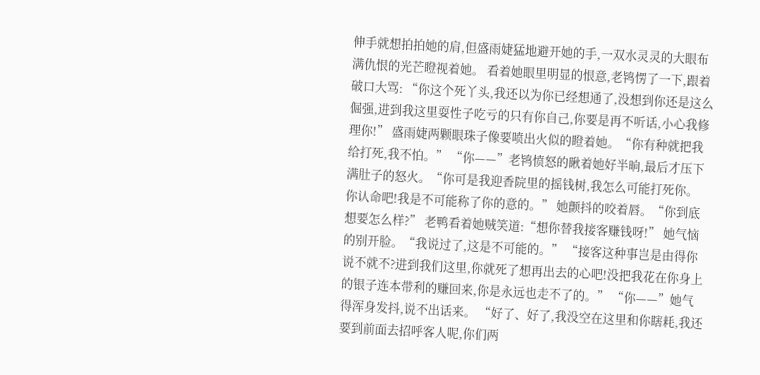伸手就想拍拍她的肩,但盛雨婕猛地避开她的手,一双水灵灵的大眼布满仇恨的光芒瞪视着她。 看着她眼里明显的恨意,老鸨愣了一下,跟着破口大骂: “你这个死丫头,我还以为你已经想通了,没想到你还是这么倔强,进到我这里耍性子吃亏的只有你自己,你要是再不听话,小心我修理你!” 盛雨婕两颗眼珠子像要喷出火似的瞪着她。“你有种就把我给打死,我不怕。” “你——”老鸨愤怒的瞅着她好半晌,最后才压下满肚子的怒火。“你可是我迎香院里的摇钱树,我怎么可能打死你。你认命吧!我是不可能称了你的意的。” 她颤抖的咬着唇。“你到底想要怎么样?” 老鸭看着她贼笑道:“想你替我接客赚钱呀!” 她气恼的别开脸。“我说过了,这是不可能的。” “接客这种事岂是由得你说不就不?进到我们这里,你就死了想再出去的心吧!没把我花在你身上的银子连本带利的赚回来,你是永远也走不了的。” “你——”她气得浑身发抖,说不出话来。 “好了、好了,我没空在这里和你瞎耗,我还要到前面去招呼客人呢,你们两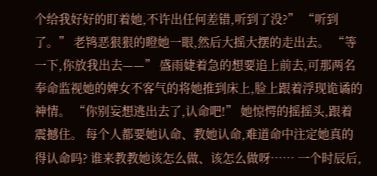个给我好好的盯着她,不许出任何差错,听到了没?” “听到了。” 老鸨恶狠狠的瞪她一眼,然后大摇大摆的走出去。 “等一下,你放我出去——” 盛雨婕着急的想要追上前去,可那两名奉命监视她的婢女不客气的将她推到床上,脸上跟着浮现诡谲的神情。 “你别妄想逃出去了,认命吧!” 她惊愕的摇摇头,跟着震撼住。 每个人都要她认命、教她认命,难道命中注定她真的得认命吗? 谁来教教她该怎么做、该怎么做呀…… 一个时辰后,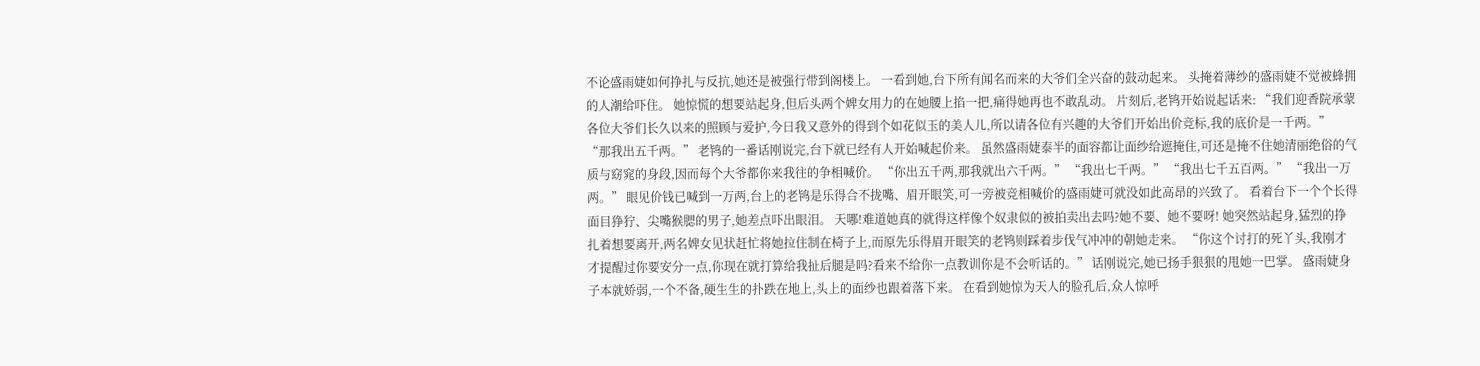不论盛雨婕如何挣扎与反抗,她还是被强行带到阁楼上。 一看到她,台下所有闻名而来的大爷们全兴奋的鼓动起来。 头掩着薄纱的盛雨婕不觉被蜂拥的人潮给吓住。 她惊慌的想要站起身,但后头两个婢女用力的在她腰上掐一把,痛得她再也不敢乱动。 片刻后,老鸨开始说起话来: “我们迎香院承蒙各位大爷们长久以来的照顾与爱护,今日我又意外的得到个如花似玉的美人儿,所以请各位有兴趣的大爷们开始出价竞标,我的底价是一千两。” “那我出五千两。” 老鸨的一番话刚说完,台下就已经有人开始喊起价来。 虽然盛雨婕泰半的面容都让面纱给遮掩住,可还是掩不住她清丽绝俗的气质与窈窕的身段,因而每个大爷都你来我往的争相喊价。 “你出五千两,那我就出六千两。” “我出七千两。” “我出七千五百两。” “我出一万两。” 眼见价钱已喊到一万两,台上的老鸨是乐得合不拢嘴、眉开眼笑,可一旁被竞相喊价的盛雨婕可就没如此高昂的兴致了。 看着台下一个个长得面目狰狞、尖嘴猴腮的男子,她差点吓出眼泪。 天哪!难道她真的就得这样像个奴隶似的被拍卖出去吗?她不要、她不要呀! 她突然站起身,猛烈的挣扎着想要离开,两名婢女见状赶忙将她拉住制在椅子上,而原先乐得眉开眼笑的老鸨则踩着步伐气冲冲的朝她走来。 “你这个讨打的死丫头,我刚才才提醒过你要安分一点,你现在就打算给我扯后腿是吗?看来不给你一点教训你是不会听话的。” 话刚说完,她已扬手狠狠的甩她一巴掌。 盛雨婕身子本就娇弱,一个不备,硬生生的扑跌在地上,头上的面纱也跟着落下来。 在看到她惊为天人的脸孔后,众人惊呼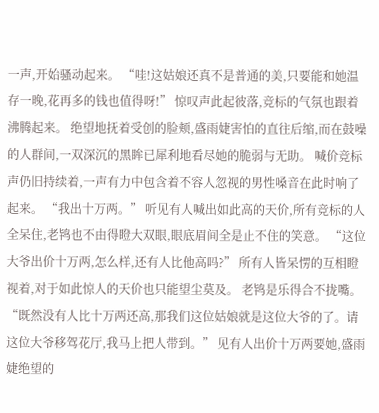一声,开始骚动起来。 “哇!这姑娘还真不是普通的美,只要能和她温存一晚,花再多的钱也值得呀!” 惊叹声此起彼落,竞标的气氛也跟着沸腾起来。 绝望地抚着受创的脸颊,盛雨婕害怕的直往后缩,而在鼓噪的人群间,一双深沉的黑眸已犀利地看尽她的脆弱与无助。 喊价竞标声仍旧持续着,一声有力中包含着不容人忽视的男性嗓音在此时响了起来。 “我出十万两。” 听见有人喊出如此高的天价,所有竞标的人全呆住,老鸨也不由得瞪大双眼,眼底眉间全是止不住的笑意。 “这位大爷出价十万两,怎么样,还有人比他高吗?” 所有人皆呆愣的互相瞪视着,对于如此惊人的天价也只能望尘莫及。 老鸨是乐得合不拢嘴。 “既然没有人比十万两还高,那我们这位姑娘就是这位大爷的了。请这位大爷移驾花厅,我马上把人带到。” 见有人出价十万两要她,盛雨婕绝望的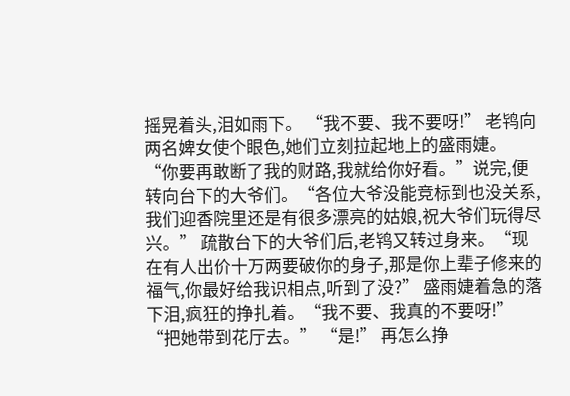摇晃着头,泪如雨下。 “我不要、我不要呀!” 老鸨向两名婢女使个眼色,她们立刻拉起地上的盛雨婕。 “你要再敢断了我的财路,我就给你好看。”说完,便转向台下的大爷们。“各位大爷没能竞标到也没关系,我们迎香院里还是有很多漂亮的姑娘,祝大爷们玩得尽兴。” 疏散台下的大爷们后,老鸨又转过身来。“现在有人出价十万两要破你的身子,那是你上辈子修来的福气,你最好给我识相点,听到了没?” 盛雨婕着急的落下泪,疯狂的挣扎着。“我不要、我真的不要呀!” “把她带到花厅去。” “是!” 再怎么挣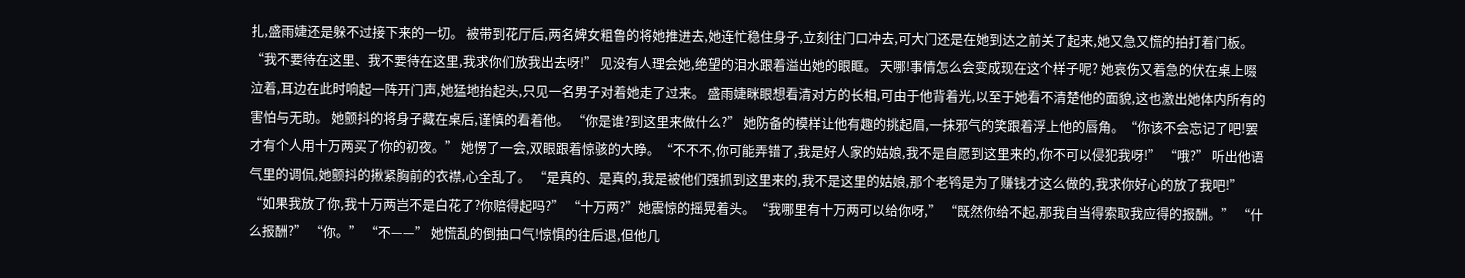扎,盛雨婕还是躲不过接下来的一切。 被带到花厅后,两名婢女粗鲁的将她推进去,她连忙稳住身子,立刻往门口冲去,可大门还是在她到达之前关了起来,她又急又慌的拍打着门板。 “我不要待在这里、我不要待在这里,我求你们放我出去呀!” 见没有人理会她,绝望的泪水跟着溢出她的眼眶。 天哪!事情怎么会变成现在这个样子呢? 她哀伤又着急的伏在桌上啜泣着,耳边在此时响起一阵开门声,她猛地抬起头,只见一名男子对着她走了过来。 盛雨婕眯眼想看清对方的长相,可由于他背着光,以至于她看不清楚他的面貌,这也激出她体内所有的害怕与无助。 她颤抖的将身子藏在桌后,谨慎的看着他。 “你是谁?到这里来做什么?” 她防备的模样让他有趣的挑起眉,一抹邪气的笑跟着浮上他的唇角。“你该不会忘记了吧!罢才有个人用十万两买了你的初夜。” 她愣了一会,双眼跟着惊骇的大睁。“不不不,你可能弄错了,我是好人家的姑娘,我不是自愿到这里来的,你不可以侵犯我呀!” “哦?” 听出他语气里的调侃,她颤抖的揪紧胸前的衣襟,心全乱了。 “是真的、是真的,我是被他们强抓到这里来的,我不是这里的姑娘,那个老鸨是为了赚钱才这么做的,我求你好心的放了我吧!” “如果我放了你,我十万两岂不是白花了?你赔得起吗?” “十万两?”她震惊的摇晃着头。“我哪里有十万两可以给你呀,” “既然你给不起,那我自当得索取我应得的报酬。” “什么报酬?” “你。” “不——” 她慌乱的倒抽口气!惊惧的往后退,但他几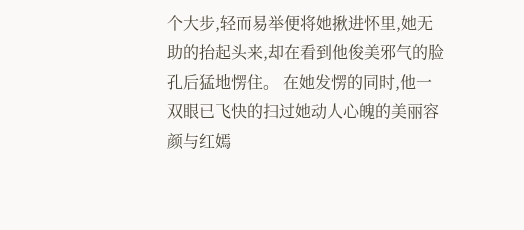个大步,轻而易举便将她揪进怀里,她无助的抬起头来,却在看到他俊美邪气的脸孔后猛地愣住。 在她发愣的同时,他一双眼已飞快的扫过她动人心魄的美丽容颜与红嫣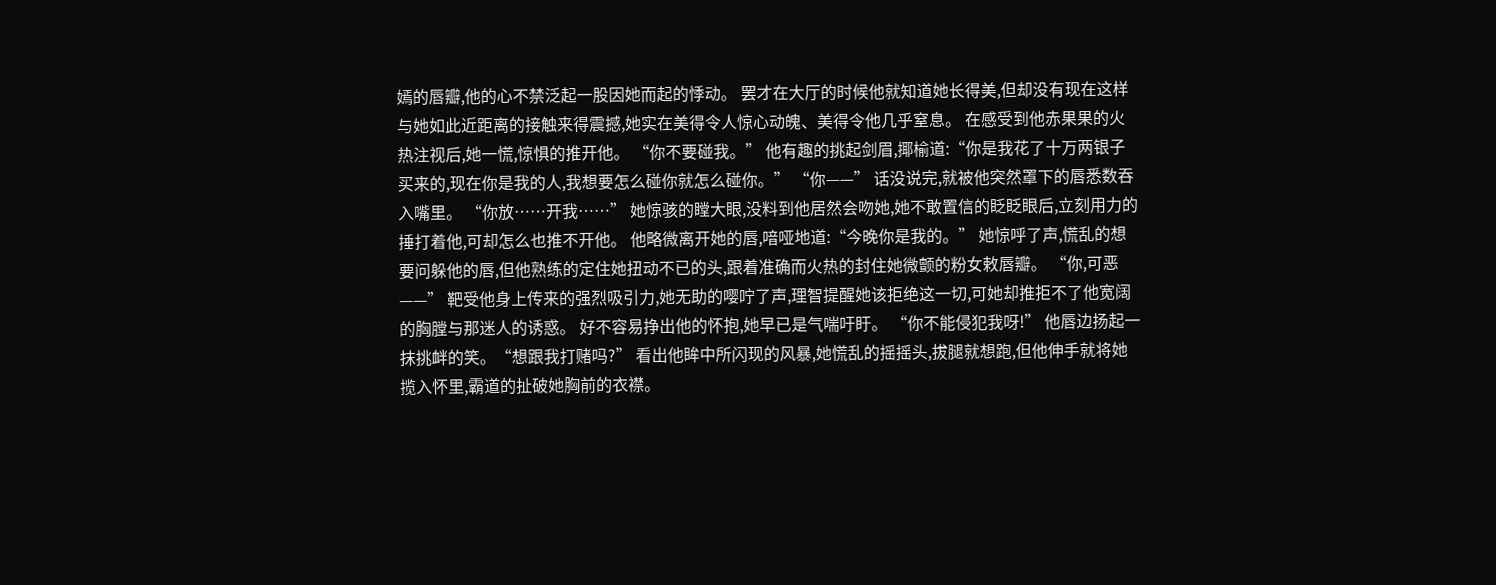嫣的唇瓣,他的心不禁泛起一股因她而起的悸动。 罢才在大厅的时候他就知道她长得美,但却没有现在这样与她如此近距离的接触来得震撼,她实在美得令人惊心动魄、美得令他几乎窒息。 在感受到他赤果果的火热注视后,她一慌,惊惧的推开他。 “你不要碰我。” 他有趣的挑起剑眉,揶榆道:“你是我花了十万两银子买来的,现在你是我的人,我想要怎么碰你就怎么碰你。” “你——” 话没说完,就被他突然罩下的唇悉数吞入嘴里。 “你放……开我……” 她惊骇的瞠大眼,没料到他居然会吻她,她不敢置信的眨眨眼后,立刻用力的捶打着他,可却怎么也推不开他。 他略微离开她的唇,喑哑地道:“今晚你是我的。” 她惊呼了声,慌乱的想要问躲他的唇,但他熟练的定住她扭动不已的头,跟着准确而火热的封住她微颤的粉女敕唇瓣。 “你,可恶——” 靶受他身上传来的强烈吸引力,她无助的嘤咛了声,理智提醒她该拒绝这一切,可她却推拒不了他宽阔的胸膛与那迷人的诱惑。 好不容易挣出他的怀抱,她早已是气喘吁盱。 “你不能侵犯我呀!” 他唇边扬起一抹挑衅的笑。“想跟我打赌吗?” 看出他眸中所闪现的风暴,她慌乱的摇摇头,拔腿就想跑,但他伸手就将她揽入怀里,霸道的扯破她胸前的衣襟。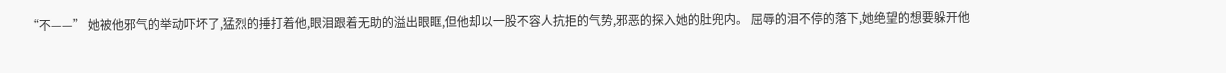“不——” 她被他邪气的举动吓坏了,猛烈的捶打着他,眼泪跟着无助的溢出眼眶,但他却以一股不容人抗拒的气势,邪恶的探入她的肚兜内。 屈辱的泪不停的落下,她绝望的想要躲开他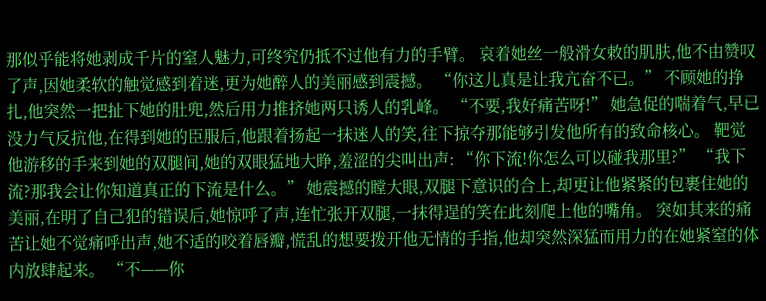那似乎能将她剥成千片的窒人魅力,可终究仍抵不过他有力的手臂。 哀着她丝一般滑女敕的肌肤,他不由赞叹了声,因她柔软的触觉感到着迷,更为她醉人的美丽感到震撼。 “你这儿真是让我亢奋不已。” 不顾她的挣扎,他突然一把扯下她的肚兜,然后用力推挤她两只诱人的乳峰。 “不要,我好痛苦呀!” 她急促的喘着气,早已没力气反抗他,在得到她的臣服后,他跟着扬起一抹迷人的笑,往下掠夺那能够引发他所有的致命核心。 靶觉他游移的手来到她的双腿间,她的双眼猛地大睁,羞涩的尖叫出声: “你下流!你怎么可以碰我那里?” “我下流?那我会让你知道真正的下流是什么。” 她震撼的瞠大眼,双腿下意识的合上,却更让他紧紧的包裹住她的美丽,在明了自己犯的错误后,她惊呼了声,连忙张开双腿,一抹得逞的笑在此刻爬上他的嘴角。 突如其来的痛苦让她不觉痛呼出声,她不适的咬着唇瓣,慌乱的想要拨开他无情的手指,他却突然深猛而用力的在她紧窒的体内放肆起来。 “不——你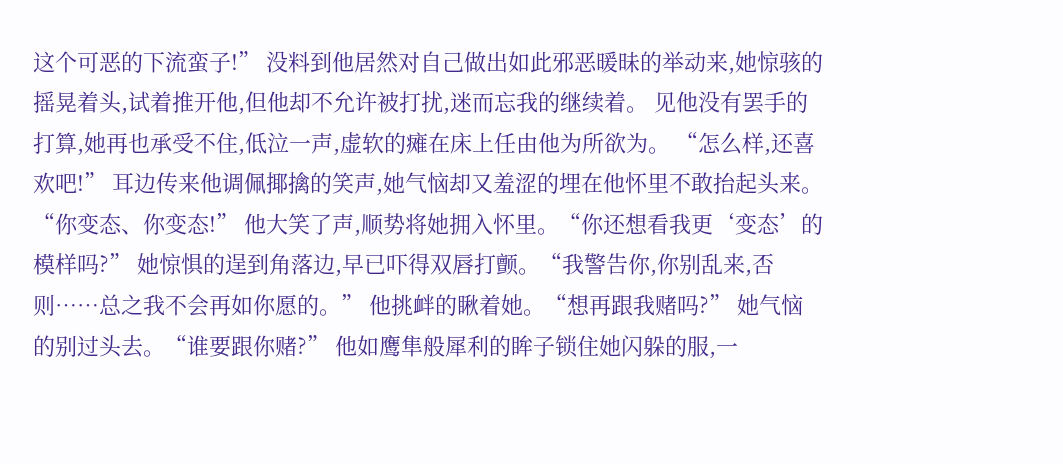这个可恶的下流蛮子!” 没料到他居然对自己做出如此邪恶暖昧的举动来,她惊骇的摇晃着头,试着推开他,但他却不允许被打扰,迷而忘我的继续着。 见他没有罢手的打算,她再也承受不住,低泣一声,虚软的瘫在床上任由他为所欲为。 “怎么样,还喜欢吧!” 耳边传来他调佩揶擒的笑声,她气恼却又羞涩的埋在他怀里不敢抬起头来。 “你变态、你变态!” 他大笑了声,顺势将她拥入怀里。“你还想看我更‘变态’的模样吗?” 她惊惧的逞到角落边,早已吓得双唇打颤。“我警告你,你别乱来,否则……总之我不会再如你愿的。” 他挑衅的瞅着她。“想再跟我赌吗?” 她气恼的别过头去。“谁要跟你赌?” 他如鹰隼般犀利的眸子锁住她闪躲的服,一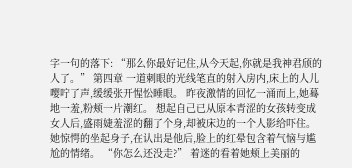字一句的落下: “那么你最好记住,从今天起,你就是我神君颀的人了。” 第四章 一道刺眼的光线笔直的射入房内,床上的人儿嘤咛了声,缓缓张开惺忪睡眼。 昨夜激情的回忆一涌而上,她蓦地一羞,粉颊一片潮红。 想起自己已从原本青涩的女孩转变成女人后,盛雨婕羞涩的翻了个身,却被床边的一个人影给吓住。 她惊愕的坐起身子,在认出是他后,脸上的红晕包含着气恼与尴尬的情绪。 “你怎么还没走?” 着迷的看着她颊上美丽的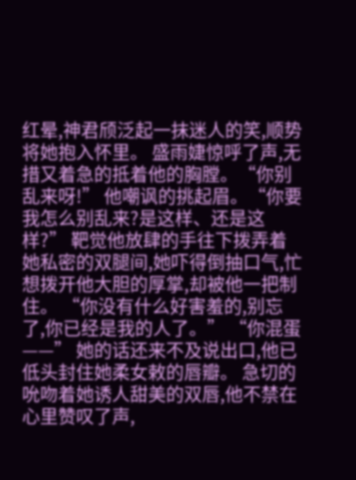红晕,神君颀泛起一抹迷人的笑,顺势将她抱入怀里。 盛雨婕惊呼了声,无措又着急的抵着他的胸膛。“你别乱来呀!” 他嘲讽的挑起眉。“你要我怎么别乱来?是这样、还是这样?” 靶觉他放肆的手往下拨弄着她私密的双腿间,她吓得倒抽口气,忙想拨开他大胆的厚掌,却被他一把制住。 “你没有什么好害羞的,别忘了,你已经是我的人了。” “你混蛋——” 她的话还来不及说出口,他已低头封住她柔女敕的唇瓣。 急切的吮吻着她诱人甜美的双唇,他不禁在心里赞叹了声,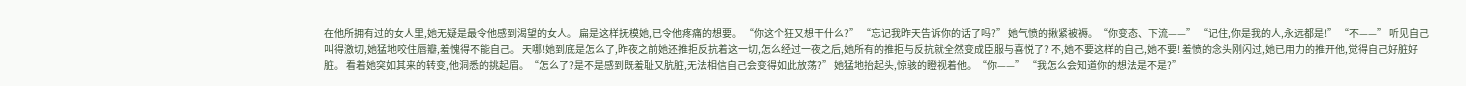在他所拥有过的女人里,她无疑是最令他感到渴望的女人。 扁是这样抚模她,已令他疼痛的想要。 “你这个狂又想干什么?” “忘记我昨天告诉你的话了吗?” 她气愤的揪紧被褥。“你变态、下流——” “记住,你是我的人,永远都是!” “不——” 听见自己叫得激切,她猛地咬住唇瓣,羞愧得不能自己。 天哪!她到底是怎么了,昨夜之前她还推拒反抗着这一切,怎么经过一夜之后,她所有的推拒与反抗就全然变成臣服与喜悦了? 不,她不要这样的自己,她不要! 羞愤的念头刚闪过,她已用力的推开他,觉得自己好脏好脏。 看着她突如其来的转变,他洞悉的挑起眉。“怎么了?是不是感到既羞耻又肮脏,无法相信自己会变得如此放荡?” 她猛地抬起头,惊骇的瞪视着他。“你——” “我怎么会知道你的想法是不是?”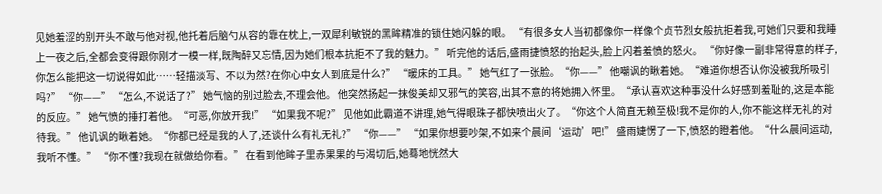见她羞涩的别开头不敢与他对视,他托着后脑勺从容的靠在枕上,一双犀利敏锐的黑眸精准的锁住她闪躲的眼。 “有很多女人当初都像你一样像个贞节烈女般抗拒着我,可她们只要和我睡上一夜之后,全都会变得跟你刚才一模一样,既陶醉又忘情,因为她们根本抗拒不了我的魅力。” 听完他的话后,盛雨捷愤怒的抬起头,脸上闪着羞愤的怒火。 “你好像一副非常得意的样子,你怎么能把这一切说得如此……轻描淡写、不以为然?在你心中女人到底是什么?” “暖床的工具。” 她气红了一张脸。“你——” 他嘲讽的瞅着她。“难道你想否认你没被我所吸引吗?” “你——” “怎么,不说话了?” 她气恼的别过脸去,不理会他。 他突然扬起一抹俊美却又邪气的笑容,出其不意的将她拥入怀里。“承认喜欢这种事没什么好感到羞耻的,这是本能的反应。” 她气愤的捶打着他。“可恶,你放开我!” “如果我不呢?” 见他如此霸道不讲理,她气得眼珠子都快喷出火了。“你这个人简直无赖至极!我不是你的人,你不能这样无礼的对待我。” 他讥讽的瞅着她。“你都已经是我的人了,还谈什么有礼无礼?” “你——” “如果你想要吵架,不如来个晨间‘运动’吧!” 盛雨婕愣了一下,愤怒的瞪着他。“什么晨间运动,我听不懂。” “你不懂?我现在就做给你看。” 在看到他眸子里赤果果的与渴切后,她蓦地恍然大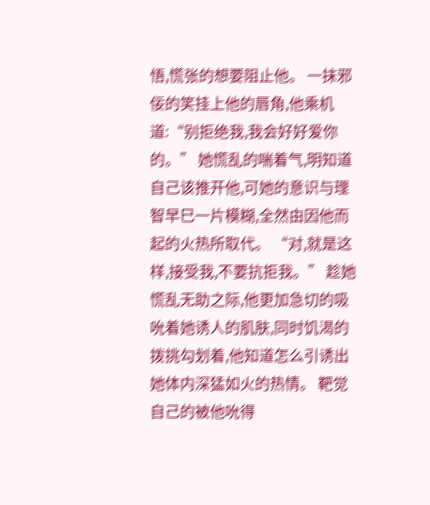悟,慌张的想要阻止他。 一抹邪佞的笑挂上他的唇角,他乘机道:“别拒绝我,我会好好爱你的。” 她慌乱的喘着气,明知道自己该推开他,可她的意识与理智早巳一片模糊,全然由因他而起的火热所取代。 “对,就是这样,接受我,不要抗拒我。” 趁她慌乱无助之际,他更加急切的吸吮着她诱人的肌肤,同时饥渴的拨挑勾划着,他知道怎么引诱出她体内深猛如火的热情。 靶觉自己的被他吮得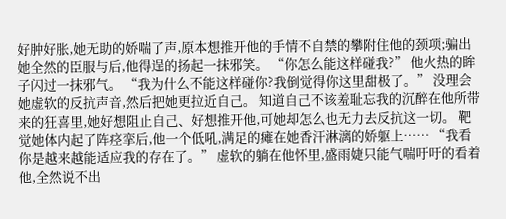好肿好胀,她无助的娇喘了声,原本想推开他的手情不自禁的攀附住他的颈项;骗出她全然的臣服与后,他得逞的扬起一抹邪笑。 “你怎么能这样碰我?” 他火热的眸子闪过一抹邪气。 “我为什么不能这样碰你?我倒觉得你这里甜极了。” 没理会她虚软的反抗声音,然后把她更拉近自己。 知道自己不该羞耻忘我的沉醉在他所带来的狂喜里,她好想阻止自己、好想推开他,可她却怎么也无力去反抗这一切。 靶觉她体内起了阵痉挛后,他一个低吼,满足的瘫在她香汗淋漓的娇躯上…… “我看你是越来越能适应我的存在了。” 虚软的躺在他怀里,盛雨婕只能气喘吁吁的看着他,全然说不出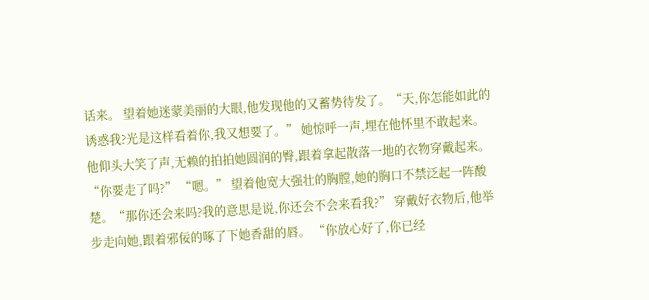话来。 望着她迷蒙美丽的大眼,他发现他的又蓄势待发了。“天,你怎能如此的诱惑我?光是这样看着你,我又想要了。” 她惊呼一声,埋在他怀里不敢起来。 他仰头大笑了声,无赖的拍拍她圆润的臀,跟着拿起散落一地的衣物穿戴起来。 “你要走了吗?” “嗯。” 望着他宽大强壮的胸膛,她的胸口不禁泛起一阵酸楚。“那你还会来吗?我的意思是说,你还会不会来看我?” 穿戴好衣物后,他举步走向她,跟着邪佞的啄了下她香甜的唇。 “你放心好了,你已经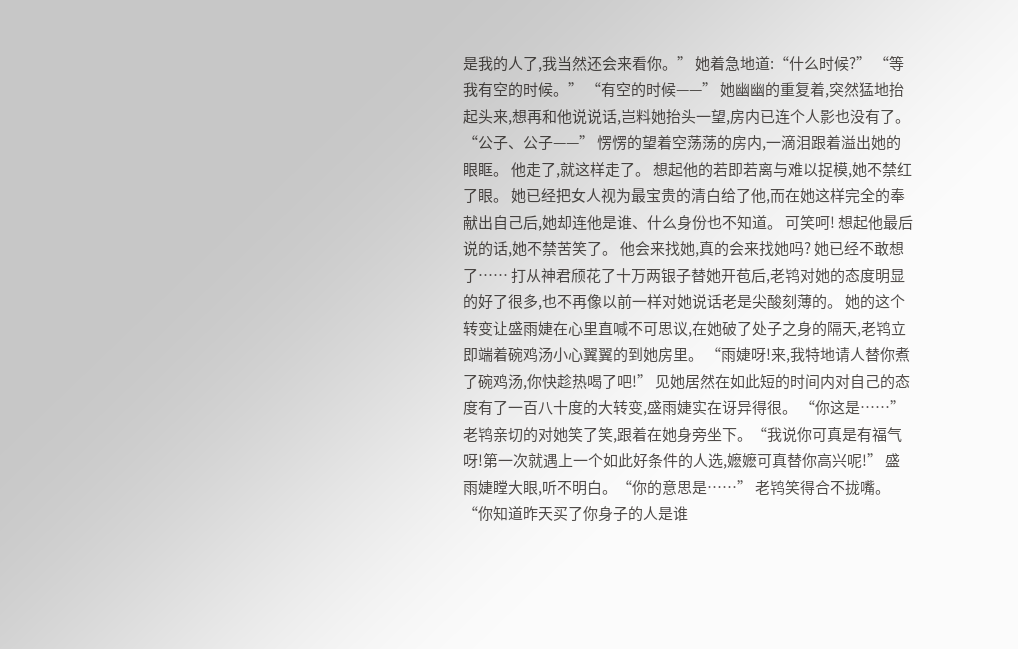是我的人了,我当然还会来看你。” 她着急地道:“什么时候?” “等我有空的时候。” “有空的时候——” 她幽幽的重复着,突然猛地抬起头来,想再和他说说话,岂料她抬头一望,房内已连个人影也没有了。 “公子、公子——” 愣愣的望着空荡荡的房内,一滴泪跟着溢出她的眼眶。 他走了,就这样走了。 想起他的若即若离与难以捉模,她不禁红了眼。 她已经把女人视为最宝贵的清白给了他,而在她这样完全的奉献出自己后,她却连他是谁、什么身份也不知道。 可笑呵! 想起他最后说的话,她不禁苦笑了。 他会来找她,真的会来找她吗? 她已经不敢想了…… 打从神君颀花了十万两银子替她开苞后,老鸨对她的态度明显的好了很多,也不再像以前一样对她说话老是尖酸刻薄的。 她的这个转变让盛雨婕在心里直喊不可思议,在她破了处子之身的隔天,老鸨立即端着碗鸡汤小心翼翼的到她房里。 “雨婕呀!来,我特地请人替你煮了碗鸡汤,你快趁热喝了吧!” 见她居然在如此短的时间内对自己的态度有了一百八十度的大转变,盛雨婕实在讶异得很。 “你这是……” 老鸨亲切的对她笑了笑,跟着在她身旁坐下。“我说你可真是有福气呀!第一次就遇上一个如此好条件的人选,嬷嬷可真替你高兴呢!” 盛雨婕瞠大眼,听不明白。“你的意思是……” 老鸨笑得合不拢嘴。“你知道昨天买了你身子的人是谁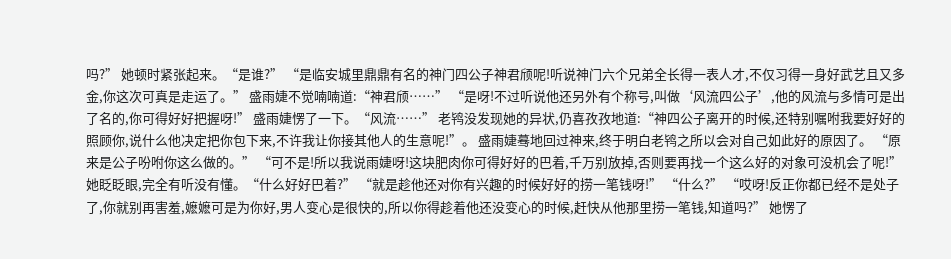吗?” 她顿时紧张起来。“是谁?” “是临安城里鼎鼎有名的神门四公子神君颀呢!听说神门六个兄弟全长得一表人才,不仅习得一身好武艺且又多金,你这次可真是走运了。” 盛雨婕不觉喃喃道:“神君颀……” “是呀!不过听说他还另外有个称号,叫做‘风流四公子’,他的风流与多情可是出了名的,你可得好好把握呀!” 盛雨婕愣了一下。“风流……” 老鸨没发现她的异状,仍喜孜孜地道:“神四公子离开的时候,还特别嘱咐我要好好的照顾你,说什么他决定把你包下来,不许我让你接其他人的生意呢!”。 盛雨婕蓦地回过神来,终于明白老鸨之所以会对自己如此好的原因了。 “原来是公子吩咐你这么做的。” “可不是!所以我说雨婕呀!这块肥肉你可得好好的巴着,千万别放掉,否则要再找一个这么好的对象可没机会了呢!” 她眨眨眼,完全有听没有懂。“什么好好巴着?” “就是趁他还对你有兴趣的时候好好的捞一笔钱呀!” “什么?” “哎呀!反正你都已经不是处子了,你就别再害羞,嬷嬷可是为你好,男人变心是很快的,所以你得趁着他还没变心的时候,赶快从他那里捞一笔钱,知道吗?” 她愣了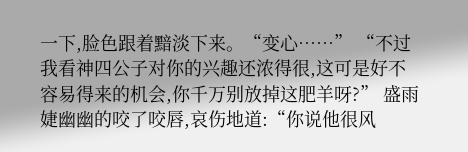一下,脸色跟着黯淡下来。“变心……” “不过我看神四公子对你的兴趣还浓得很,这可是好不容易得来的机会,你千万别放掉这肥羊呀?” 盛雨婕幽幽的咬了咬唇,哀伤地道:“你说他很风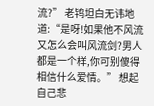流?” 老鸨坦白无讳地道:“是呀!如果他不风流又怎么会叫风流剑?男人都是一个样,你可别傻得相信什么爱情。” 想起自己悲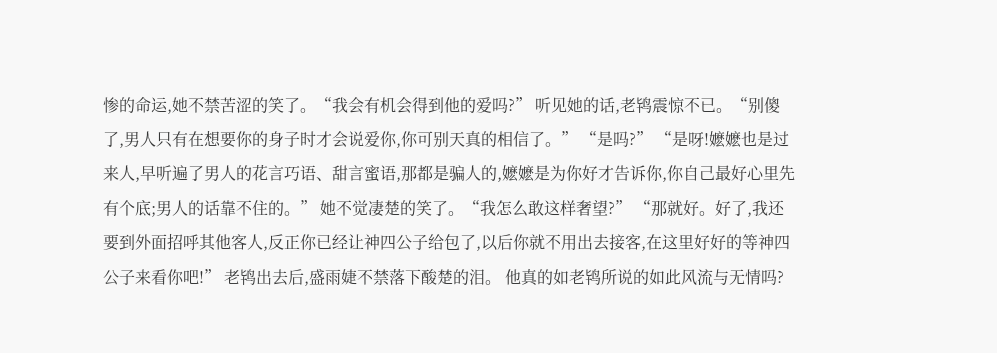惨的命运,她不禁苦涩的笑了。“我会有机会得到他的爱吗?” 听见她的话,老鸨震惊不已。“别傻了,男人只有在想要你的身子时才会说爱你,你可别天真的相信了。” “是吗?” “是呀!嬷嬷也是过来人,早听遍了男人的花言巧语、甜言蜜语,那都是骗人的,嬷嬷是为你好才告诉你,你自己最好心里先有个底;男人的话靠不住的。” 她不觉凄楚的笑了。“我怎么敢这样奢望?” “那就好。好了,我还要到外面招呼其他客人,反正你已经让神四公子给包了,以后你就不用出去接客,在这里好好的等神四公子来看你吧!” 老鸨出去后,盛雨婕不禁落下酸楚的泪。 他真的如老鸨所说的如此风流与无情吗?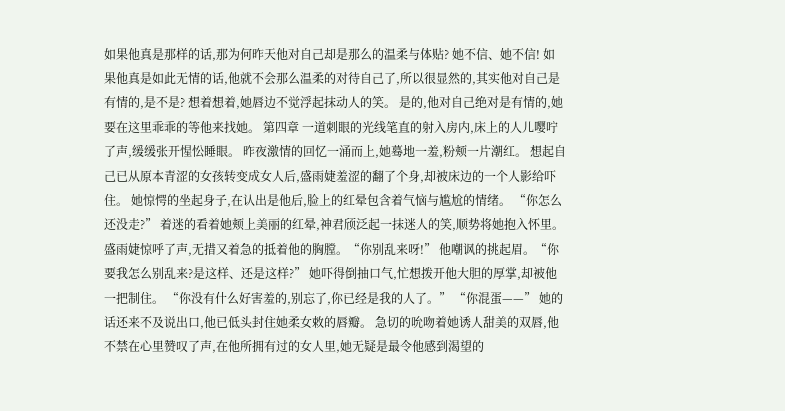如果他真是那样的话,那为何昨天他对自己却是那么的温柔与体贴? 她不信、她不信! 如果他真是如此无情的话,他就不会那么温柔的对待自己了,所以很显然的,其实他对自己是有情的,是不是? 想着想着,她唇边不觉浮起抹动人的笑。 是的,他对自己绝对是有情的,她要在这里乖乖的等他来找她。 第四章 一道刺眼的光线笔直的射入房内,床上的人儿嘤咛了声,缓缓张开惺忪睡眼。 昨夜激情的回忆一涌而上,她蓦地一羞,粉颊一片潮红。 想起自己已从原本青涩的女孩转变成女人后,盛雨婕羞涩的翻了个身,却被床边的一个人影给吓住。 她惊愕的坐起身子,在认出是他后,脸上的红晕包含着气恼与尴尬的情绪。 “你怎么还没走?” 着迷的看着她颊上美丽的红晕,神君颀泛起一抹迷人的笑,顺势将她抱入怀里。 盛雨婕惊呼了声,无措又着急的抵着他的胸膛。“你别乱来呀!” 他嘲讽的挑起眉。“你要我怎么别乱来?是这样、还是这样?” 她吓得倒抽口气,忙想拨开他大胆的厚掌,却被他一把制住。 “你没有什么好害羞的,别忘了,你已经是我的人了。” “你混蛋——” 她的话还来不及说出口,他已低头封住她柔女敕的唇瓣。 急切的吮吻着她诱人甜美的双唇,他不禁在心里赞叹了声,在他所拥有过的女人里,她无疑是最令他感到渴望的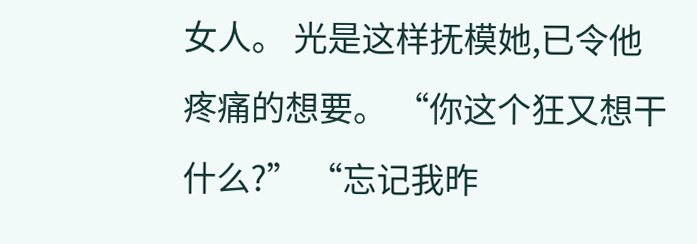女人。 光是这样抚模她,已令他疼痛的想要。 “你这个狂又想干什么?” “忘记我昨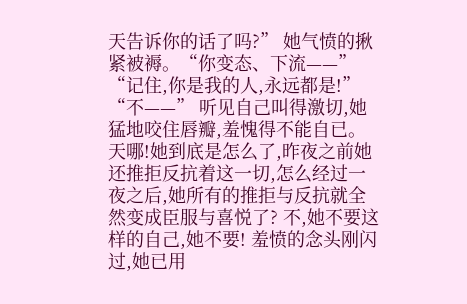天告诉你的话了吗?” 她气愤的揪紧被褥。“你变态、下流——” “记住,你是我的人,永远都是!” “不——” 听见自己叫得激切,她猛地咬住唇瓣,羞愧得不能自已。 天哪!她到底是怎么了,昨夜之前她还推拒反抗着这一切,怎么经过一夜之后,她所有的推拒与反抗就全然变成臣服与喜悦了? 不,她不要这样的自己,她不要! 羞愤的念头刚闪过,她已用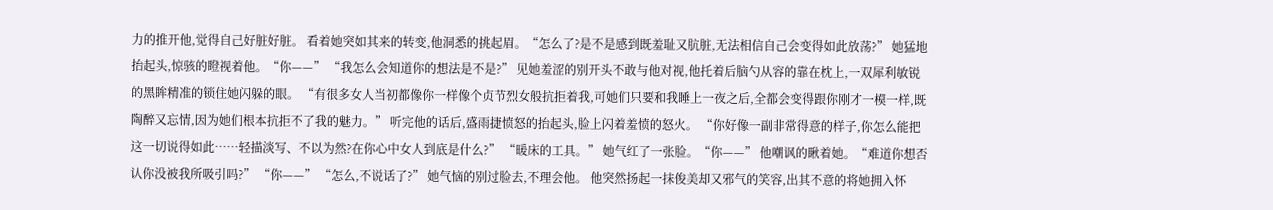力的推开他,觉得自己好脏好脏。 看着她突如其来的转变,他洞悉的挑起眉。“怎么了?是不是感到既羞耻又肮脏,无法相信自己会变得如此放荡?” 她猛地抬起头,惊骇的瞪视着他。“你——” “我怎么会知道你的想法是不是?” 见她羞涩的别开头不敢与他对视,他托着后脑勺从容的靠在枕上,一双犀利敏锐的黑眸精准的锁住她闪躲的眼。 “有很多女人当初都像你一样像个贞节烈女般抗拒着我,可她们只要和我睡上一夜之后,全都会变得跟你刚才一模一样,既陶醉又忘情,因为她们根本抗拒不了我的魅力。” 听完他的话后,盛雨捷愤怒的抬起头,脸上闪着羞愤的怒火。 “你好像一副非常得意的样子,你怎么能把这一切说得如此……轻描淡写、不以为然?在你心中女人到底是什么?” “暖床的工具。” 她气红了一张脸。“你——” 他嘲讽的瞅着她。“难道你想否认你没被我所吸引吗?” “你——” “怎么,不说话了?” 她气恼的别过脸去,不理会他。 他突然扬起一抹俊美却又邪气的笑容,出其不意的将她拥入怀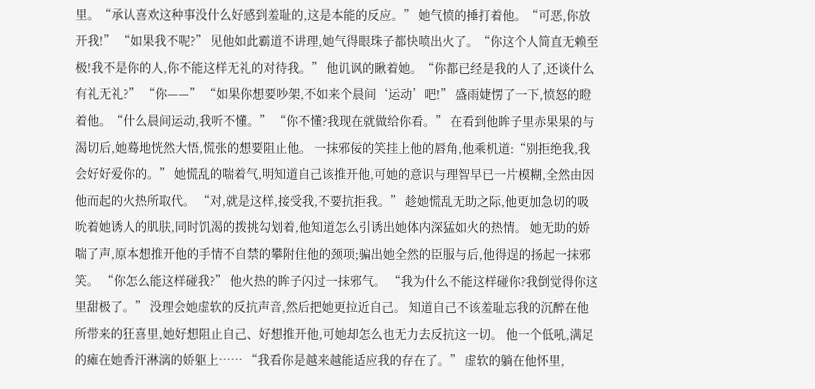里。“承认喜欢这种事没什么好感到羞耻的,这是本能的反应。” 她气愤的捶打着他。“可恶,你放开我!” “如果我不呢?” 见他如此霸道不讲理,她气得眼珠子都快喷出火了。“你这个人简直无赖至极!我不是你的人,你不能这样无礼的对待我。” 他讥讽的瞅着她。“你都已经是我的人了,还谈什么有礼无礼?” “你——” “如果你想要吵架,不如来个晨间‘运动’吧!” 盛雨婕愣了一下,愤怒的瞪着他。“什么晨间运动,我听不懂。” “你不懂?我现在就做给你看。” 在看到他眸子里赤果果的与渴切后,她蓦地恍然大悟,慌张的想要阻止他。 一抹邪佞的笑挂上他的唇角,他乘机道:“别拒绝我,我会好好爱你的。” 她慌乱的喘着气,明知道自己该推开他,可她的意识与理智早已一片模糊,全然由因他而起的火热所取代。 “对,就是这样,接受我,不要抗拒我。” 趁她慌乱无助之际,他更加急切的吸吮着她诱人的肌肤,同时饥渴的拨挑勾划着,他知道怎么引诱出她体内深猛如火的热情。 她无助的娇喘了声,原本想推开他的手情不自禁的攀附住他的颈项;骗出她全然的臣服与后,他得逞的扬起一抹邪笑。 “你怎么能这样碰我?” 他火热的眸子闪过一抹邪气。 “我为什么不能这样碰你?我倒觉得你这里甜极了。” 没理会她虚软的反抗声音,然后把她更拉近自己。 知道自己不该羞耻忘我的沉醉在他所带来的狂喜里,她好想阻止自己、好想推开他,可她却怎么也无力去反抗这一切。 他一个低吼,满足的瘫在她香汗淋漓的娇躯上…… “我看你是越来越能适应我的存在了。” 虚软的躺在他怀里,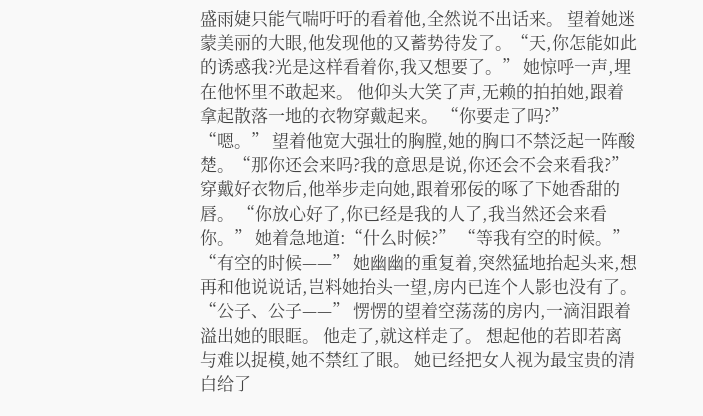盛雨婕只能气喘吁吁的看着他,全然说不出话来。 望着她迷蒙美丽的大眼,他发现他的又蓄势待发了。“天,你怎能如此的诱惑我?光是这样看着你,我又想要了。” 她惊呼一声,埋在他怀里不敢起来。 他仰头大笑了声,无赖的拍拍她,跟着拿起散落一地的衣物穿戴起来。 “你要走了吗?” “嗯。” 望着他宽大强壮的胸膛,她的胸口不禁泛起一阵酸楚。“那你还会来吗?我的意思是说,你还会不会来看我?” 穿戴好衣物后,他举步走向她,跟着邪佞的啄了下她香甜的唇。 “你放心好了,你已经是我的人了,我当然还会来看你。” 她着急地道:“什么时候?” “等我有空的时候。” “有空的时候——” 她幽幽的重复着,突然猛地抬起头来,想再和他说说话,岂料她抬头一望,房内已连个人影也没有了。 “公子、公子——” 愣愣的望着空荡荡的房内,一滴泪跟着溢出她的眼眶。 他走了,就这样走了。 想起他的若即若离与难以捉模,她不禁红了眼。 她已经把女人视为最宝贵的清白给了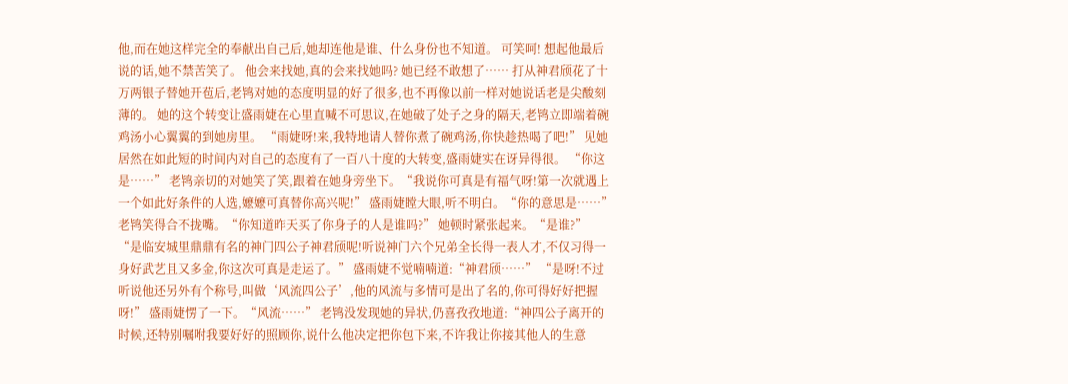他,而在她这样完全的奉献出自己后,她却连他是谁、什么身份也不知道。 可笑呵! 想起他最后说的话,她不禁苦笑了。 他会来找她,真的会来找她吗? 她已经不敢想了…… 打从神君颀花了十万两银子替她开苞后,老鸨对她的态度明显的好了很多,也不再像以前一样对她说话老是尖酸刻薄的。 她的这个转变让盛雨婕在心里直喊不可思议,在她破了处子之身的隔天,老鸨立即端着碗鸡汤小心翼翼的到她房里。 “雨婕呀!来,我特地请人替你煮了碗鸡汤,你快趁热喝了吧!” 见她居然在如此短的时间内对自己的态度有了一百八十度的大转变,盛雨婕实在讶异得很。 “你这是……” 老鸨亲切的对她笑了笑,跟着在她身旁坐下。“我说你可真是有福气呀!第一次就遇上一个如此好条件的人选,嬷嬷可真替你高兴呢!” 盛雨婕瞠大眼,听不明白。“你的意思是……” 老鸨笑得合不拢嘴。“你知道昨天买了你身子的人是谁吗?” 她顿时紧张起来。“是谁?” “是临安城里鼎鼎有名的神门四公子神君颀呢!听说神门六个兄弟全长得一表人才,不仅习得一身好武艺且又多金,你这次可真是走运了。” 盛雨婕不觉喃喃道:“神君颀……” “是呀!不过听说他还另外有个称号,叫做‘风流四公子’,他的风流与多情可是出了名的,你可得好好把握呀!” 盛雨婕愣了一下。“风流……” 老鸨没发现她的异状,仍喜孜孜地道:“神四公子离开的时候,还特别嘱咐我要好好的照顾你,说什么他决定把你包下来,不许我让你接其他人的生意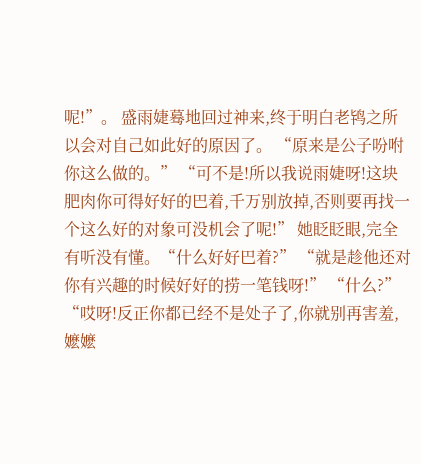呢!”。 盛雨婕蓦地回过神来,终于明白老鸨之所以会对自己如此好的原因了。 “原来是公子吩咐你这么做的。” “可不是!所以我说雨婕呀!这块肥肉你可得好好的巴着,千万别放掉,否则要再找一个这么好的对象可没机会了呢!” 她眨眨眼,完全有听没有懂。“什么好好巴着?” “就是趁他还对你有兴趣的时候好好的捞一笔钱呀!” “什么?” “哎呀!反正你都已经不是处子了,你就别再害羞,嬷嬷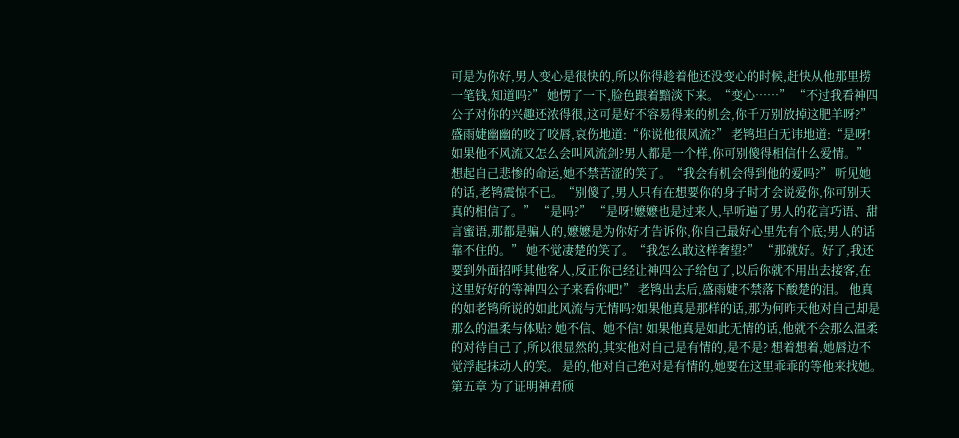可是为你好,男人变心是很快的,所以你得趁着他还没变心的时候,赶快从他那里捞一笔钱,知道吗?” 她愣了一下,脸色跟着黯淡下来。“变心……” “不过我看神四公子对你的兴趣还浓得很,这可是好不容易得来的机会,你千万别放掉这肥羊呀?” 盛雨婕幽幽的咬了咬唇,哀伤地道:“你说他很风流?” 老鸨坦白无讳地道:“是呀!如果他不风流又怎么会叫风流剑?男人都是一个样,你可别傻得相信什么爱情。” 想起自己悲惨的命运,她不禁苦涩的笑了。“我会有机会得到他的爱吗?” 听见她的话,老鸨震惊不已。“别傻了,男人只有在想要你的身子时才会说爱你,你可别天真的相信了。” “是吗?” “是呀!嬷嬷也是过来人,早听遍了男人的花言巧语、甜言蜜语,那都是骗人的,嬷嬷是为你好才告诉你,你自己最好心里先有个底;男人的话靠不住的。” 她不觉凄楚的笑了。“我怎么敢这样奢望?” “那就好。好了,我还要到外面招呼其他客人,反正你已经让神四公子给包了,以后你就不用出去接客,在这里好好的等神四公子来看你吧!” 老鸨出去后,盛雨婕不禁落下酸楚的泪。 他真的如老鸨所说的如此风流与无情吗?如果他真是那样的话,那为何昨天他对自己却是那么的温柔与体贴? 她不信、她不信! 如果他真是如此无情的话,他就不会那么温柔的对待自己了,所以很显然的,其实他对自己是有情的,是不是? 想着想着,她唇边不觉浮起抹动人的笑。 是的,他对自己绝对是有情的,她要在这里乖乖的等他来找她。 第五章 为了证明神君颀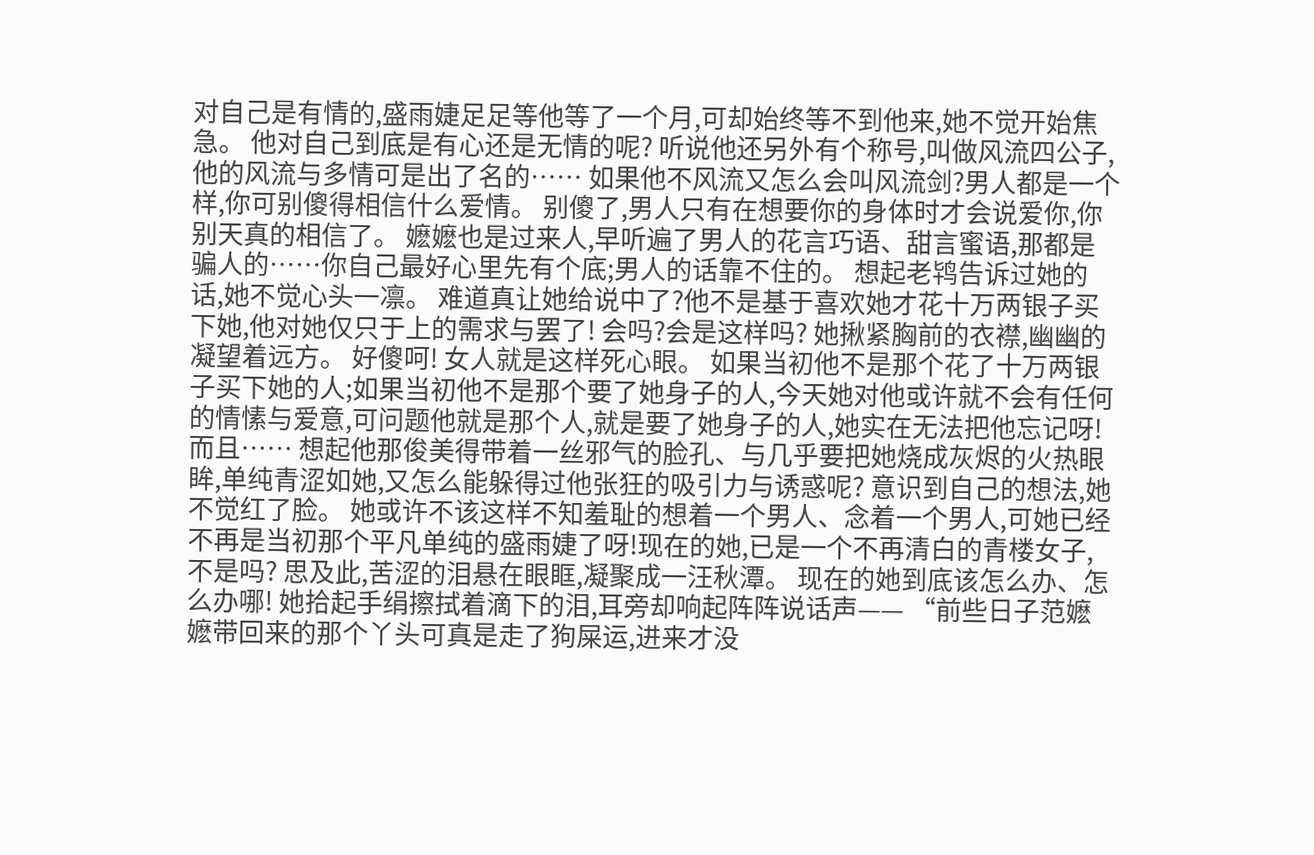对自己是有情的,盛雨婕足足等他等了一个月,可却始终等不到他来,她不觉开始焦急。 他对自己到底是有心还是无情的呢? 听说他还另外有个称号,叫做风流四公子,他的风流与多情可是出了名的…… 如果他不风流又怎么会叫风流剑?男人都是一个样,你可别傻得相信什么爱情。 别傻了,男人只有在想要你的身体时才会说爱你,你别天真的相信了。 嬷嬷也是过来人,早听遍了男人的花言巧语、甜言蜜语,那都是骗人的……你自己最好心里先有个底;男人的话靠不住的。 想起老鸨告诉过她的话,她不觉心头一凛。 难道真让她给说中了?他不是基于喜欢她才花十万两银子买下她,他对她仅只于上的需求与罢了! 会吗?会是这样吗? 她揪紧胸前的衣襟,幽幽的凝望着远方。 好傻呵! 女人就是这样死心眼。 如果当初他不是那个花了十万两银子买下她的人;如果当初他不是那个要了她身子的人,今天她对他或许就不会有任何的情愫与爱意,可问题他就是那个人,就是要了她身子的人,她实在无法把他忘记呀! 而且…… 想起他那俊美得带着一丝邪气的脸孔、与几乎要把她烧成灰烬的火热眼眸,单纯青涩如她,又怎么能躲得过他张狂的吸引力与诱惑呢? 意识到自己的想法,她不觉红了脸。 她或许不该这样不知羞耻的想着一个男人、念着一个男人,可她已经不再是当初那个平凡单纯的盛雨婕了呀!现在的她,已是一个不再清白的青楼女子,不是吗? 思及此,苦涩的泪悬在眼眶,凝聚成一汪秋潭。 现在的她到底该怎么办、怎么办哪! 她拾起手绢擦拭着滴下的泪,耳旁却响起阵阵说话声—— “前些日子范嬷嬷带回来的那个丫头可真是走了狗屎运,进来才没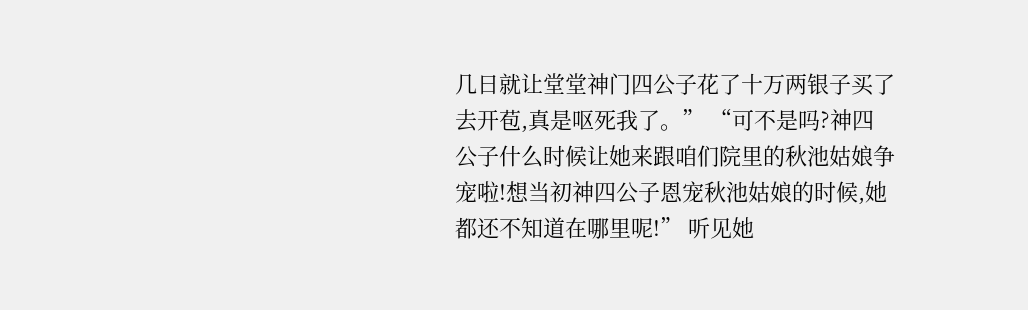几日就让堂堂神门四公子花了十万两银子买了去开苞,真是呕死我了。” “可不是吗?神四公子什么时候让她来跟咱们院里的秋池姑娘争宠啦!想当初神四公子恩宠秋池姑娘的时候,她都还不知道在哪里呢!” 听见她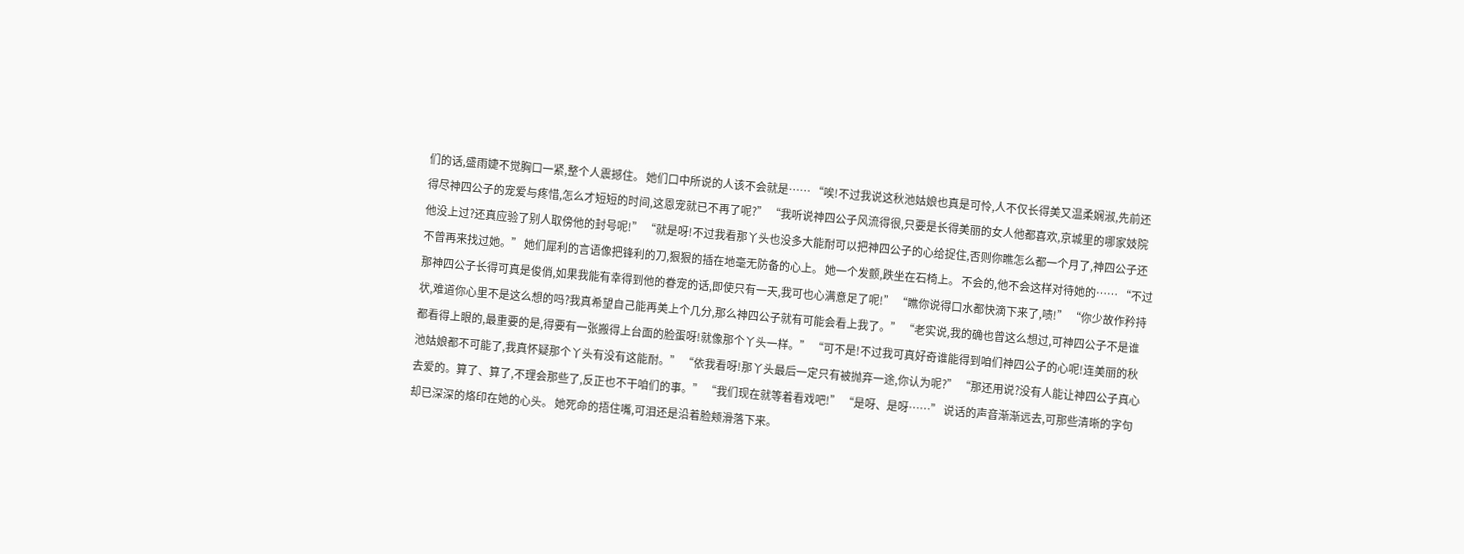们的话,盛雨婕不觉胸口一紧,整个人震撼住。 她们口中所说的人该不会就是…… “唉!不过我说这秋池姑娘也真是可怜,人不仅长得美又温柔娴淑,先前还得尽神四公子的宠爱与疼惜,怎么才短短的时间,这恩宠就已不再了呢?” “我听说神四公子风流得很,只要是长得美丽的女人他都喜欢,京城里的哪家妓院他没上过?还真应验了别人取傍他的封号呢!” “就是呀!不过我看那丫头也没多大能耐可以把神四公子的心给捉住,否则你瞧怎么都一个月了,神四公子还不曾再来找过她。” 她们犀利的言语像把锋利的刀,狠狠的插在地毫无防备的心上。 她一个发颤,跌坐在石椅上。 不会的,他不会这样对待她的…… “不过那神四公子长得可真是俊俏,如果我能有幸得到他的眷宠的话,即使只有一天,我可也心满意足了呢!” “瞧你说得口水都快滴下来了,啧!” “你少故作矜持状,难道你心里不是这么想的吗?我真希望自己能再美上个几分,那么神四公子就有可能会看上我了。” “老实说,我的确也曾这么想过,可神四公子不是谁都看得上眼的,最重要的是,得要有一张搬得上台面的脸蛋呀!就像那个丫头一样。” “可不是!不过我可真好奇谁能得到咱们神四公子的心呢!连美丽的秋池姑娘都不可能了,我真怀疑那个丫头有没有这能耐。” “依我看呀!那丫头最后一定只有被抛弃一途,你认为呢?” “那还用说?没有人能让神四公子真心去爱的。算了、算了,不理会那些了,反正也不干咱们的事。” “我们现在就等着看戏吧!” “是呀、是呀……” 说话的声音渐渐远去,可那些清晰的字句却已深深的烙印在她的心头。 她死命的捂住嘴,可泪还是沿着脸颊滑落下来。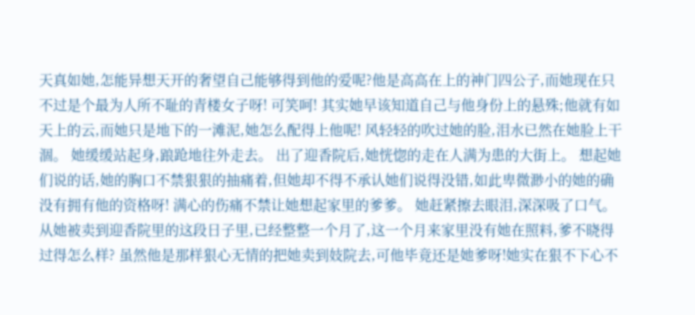天真如她,怎能异想天开的奢望自己能够得到他的爱呢?他是高高在上的神门四公子,而她现在只不过是个最为人所不耻的青楼女子呀! 可笑呵! 其实她早该知道自己与他身份上的悬殊;他就有如天上的云,而她只是地下的一滩泥,她怎么配得上他呢! 风轻轻的吹过她的脸,泪水已然在她脸上干涸。 她缓缓站起身,踉跄地往外走去。 出了迎香院后,她恍惚的走在人满为患的大街上。 想起她们说的话,她的胸口不禁狠狠的抽痛着,但她却不得不承认她们说得没错,如此卑微渺小的她的确没有拥有他的资格呀! 满心的伤痛不禁让她想起家里的爹爹。 她赶紧擦去眼泪,深深吸了口气。 从她被卖到迎香院里的这段日子里,已经整整一个月了,这一个月来家里没有她在照料,爹不晓得过得怎么样? 虽然他是那样狠心无情的把她卖到妓院去,可他毕竟还是她爹呀!她实在狠不下心不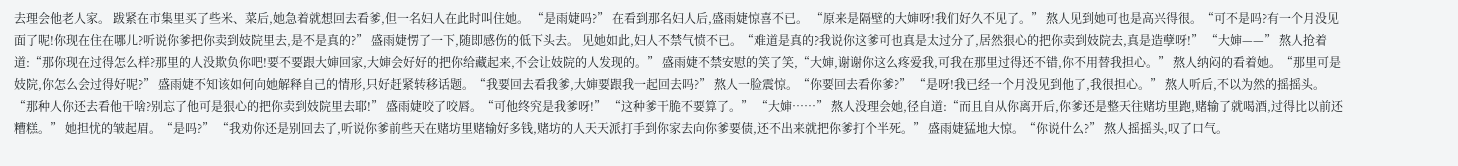去理会他老人家。 跋紧在市集里买了些米、菜后,她急着就想回去看爹,但一名妇人在此时叫住她。 “是雨婕吗?” 在看到那名妇人后,盛雨婕惊喜不已。 “原来是隔壁的大婶呀!我们好久不见了。” 熬人见到她可也是高兴得很。“可不是吗?有一个月没见面了呢!你现在住在哪儿?听说你爹把你卖到妓院里去,是不是真的?” 盛雨婕愣了一下,随即感伤的低下头去。 见她如此,妇人不禁气愤不已。“难道是真的?我说你这爹可也真是太过分了,居然狠心的把你卖到妓院去,真是造孽呀!” “大婶——” 熬人抢着道:“那你现在过得怎么样?那里的人没欺负你吧!要不要跟大婶回家,大婶会好好的把你给藏起来,不会让妓院的人发现的。” 盛雨婕不禁安慰的笑了笑,“大婶,谢谢你这么疼爱我,可我在那里过得还不错,你不用替我担心。” 熬人纳闷的看着她。“那里可是妓院,你怎么会过得好呢?” 盛雨婕不知该如何向她解释自己的情形,只好赶紧转移话题。“我要回去看我爹,大婶要跟我一起回去吗?” 熬人一脸震惊。“你要回去看你爹?” “是呀!我已经一个月没见到他了,我很担心。” 熬人听后,不以为然的摇摇头。“那种人你还去看他干啥?别忘了他可是狠心的把你卖到妓院里去耶!” 盛雨婕咬了咬唇。“可他终究是我爹呀!” “这种爹干脆不要算了。” “大婶……” 熬人没理会她,径自道:“而且自从你离开后,你爹还是整天往赌坊里跑,赌输了就喝酒,过得比以前还糟糕。” 她担忧的皱起眉。“是吗?” “我劝你还是别回去了,听说你爹前些天在赌坊里赌输好多钱,赌坊的人天天派打手到你家去向你爹要债,还不出来就把你爹打个半死。” 盛雨婕猛地大惊。“你说什么?” 熬人摇摇头,叹了口气。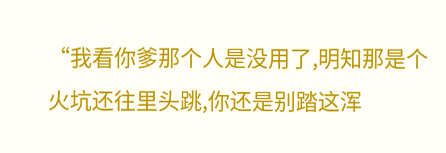“我看你爹那个人是没用了,明知那是个火坑还往里头跳,你还是别踏这浑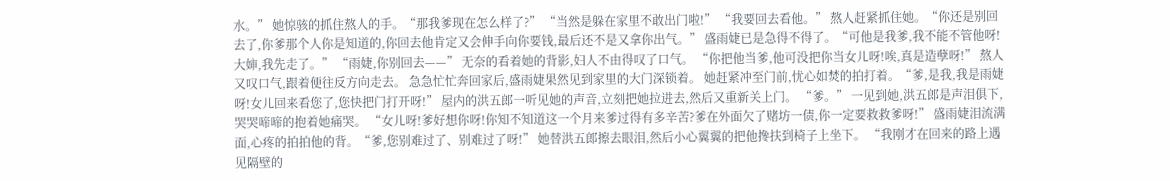水。” 她惊骇的抓住熬人的手。“那我爹现在怎么样了?” “当然是躲在家里不敢出门啦!” “我要回去看他。” 熬人赶紧抓住她。“你还是别回去了,你爹那个人你是知道的,你回去他肯定又会伸手向你要钱,最后还不是又拿你出气。” 盛雨婕已是急得不得了。“可他是我爹,我不能不管他呀!大婶,我先走了。” “雨婕,你别回去——” 无奈的看着她的背影,妇人不由得叹了口气。 “你把他当爹,他可没把你当女儿呀!唉,真是造孽呀!” 熬人又叹口气,跟着便往反方向走去。 急急忙忙奔回家后,盛雨婕果然见到家里的大门深锁着。 她赶紧冲至门前,忧心如焚的拍打着。“爹,是我,我是雨婕呀!女儿回来看您了,您快把门打开呀!” 屋内的洪五郎一听见她的声音,立刻把她拉进去,然后又重新关上门。 “爹。” 一见到她,洪五郎是声泪俱下,哭哭啼啼的抱着她痛哭。 “女儿呀!爹好想你呀!你知不知道这一个月来爹过得有多辛苦?爹在外面欠了赌坊一债,你一定要救救爹呀!” 盛雨婕泪流满面,心疼的拍拍他的背。“爹,您别难过了、别难过了呀!” 她替洪五郎擦去眼泪,然后小心翼翼的把他搀扶到椅子上坐下。 “我刚才在回来的路上遇见隔壁的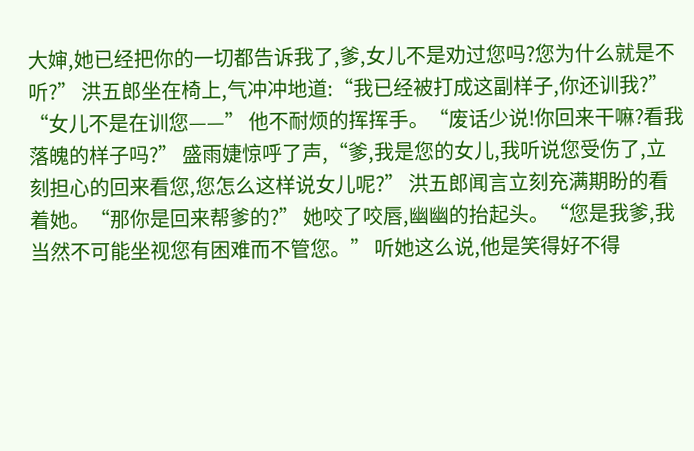大婶,她已经把你的一切都告诉我了,爹,女儿不是劝过您吗?您为什么就是不听?” 洪五郎坐在椅上,气冲冲地道:“我已经被打成这副样子,你还训我?” “女儿不是在训您——” 他不耐烦的挥挥手。“废话少说!你回来干嘛?看我落魄的样子吗?” 盛雨婕惊呼了声,“爹,我是您的女儿,我听说您受伤了,立刻担心的回来看您,您怎么这样说女儿呢?” 洪五郎闻言立刻充满期盼的看着她。“那你是回来帮爹的?” 她咬了咬唇,幽幽的抬起头。“您是我爹,我当然不可能坐视您有困难而不管您。” 听她这么说,他是笑得好不得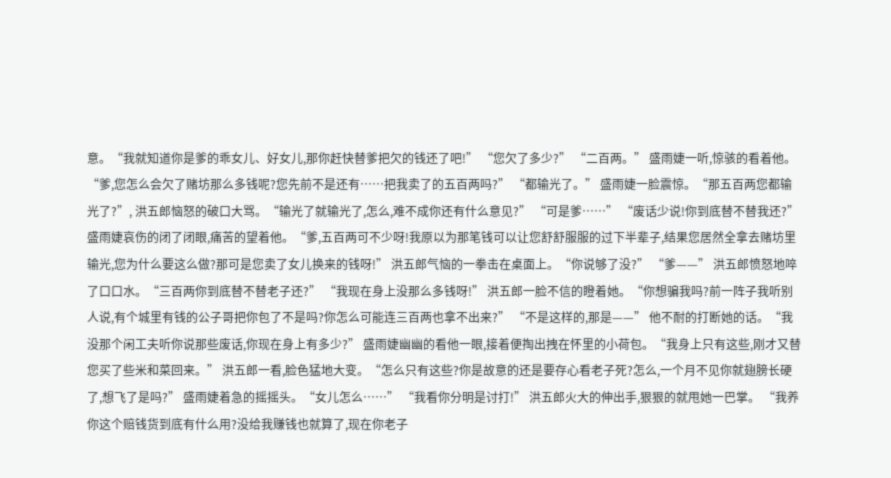意。“我就知道你是爹的乖女儿、好女儿,那你赶快替爹把欠的钱还了吧!” “您欠了多少?” “二百两。” 盛雨婕一听,惊骇的看着他。“爹,您怎么会欠了赌坊那么多钱呢?您先前不是还有……把我卖了的五百两吗?” “都输光了。” 盛雨婕一脸震惊。“那五百两您都输光了?”, 洪五郎恼怒的破口大骂。“输光了就输光了,怎么,难不成你还有什么意见?” “可是爹……” “废话少说!你到底替不替我还?” 盛雨婕哀伤的闭了闭眼,痛苦的望着他。“爹,五百两可不少呀!我原以为那笔钱可以让您舒舒服服的过下半辈子,结果您居然全拿去赌坊里输光,您为什么要这么做?那可是您卖了女儿换来的钱呀!” 洪五郎气恼的一拳击在桌面上。“你说够了没?” “爹——” 洪五郎愤怒地啐了口口水。“三百两你到底替不替老子还?” “我现在身上没那么多钱呀!” 洪五郎一脸不信的瞪着她。“你想骗我吗?前一阵子我听别人说,有个城里有钱的公子哥把你包了不是吗?你怎么可能连三百两也拿不出来?” “不是这样的,那是——” 他不耐的打断她的话。“我没那个闲工夫听你说那些废话,你现在身上有多少?” 盛雨婕幽幽的看他一眼,接着便掏出拽在怀里的小荷包。“我身上只有这些,刚才又替您买了些米和菜回来。” 洪五郎一看,脸色猛地大变。“怎么只有这些?你是故意的还是要存心看老子死?怎么,一个月不见你就翅膀长硬了,想飞了是吗?” 盛雨婕着急的摇摇头。“女儿怎么……” “我看你分明是讨打!” 洪五郎火大的伸出手,狠狠的就甩她一巴掌。 “我养你这个赔钱货到底有什么用?没给我赚钱也就算了,现在你老子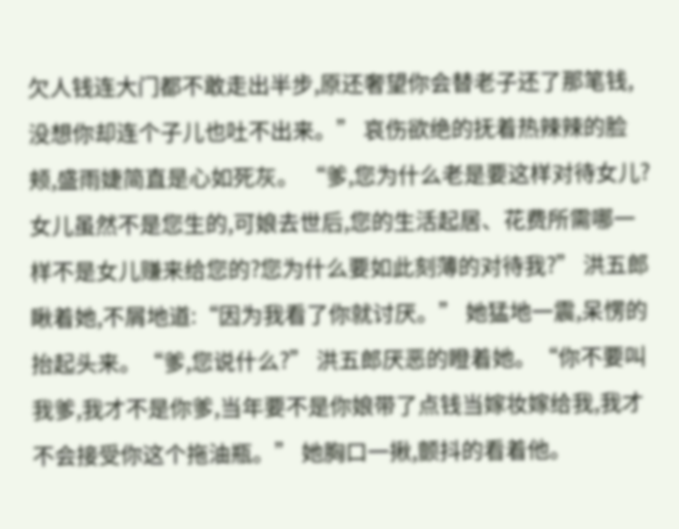欠人钱连大门都不敢走出半步,原还奢望你会替老子还了那笔钱,没想你却连个子儿也吐不出来。” 哀伤欲绝的抚着热辣辣的脸颊,盛雨婕简直是心如死灰。 “爹,您为什么老是要这样对待女儿?女儿虽然不是您生的,可娘去世后,您的生活起居、花费所需哪一样不是女儿赚来给您的?您为什么要如此刻薄的对待我?” 洪五郎瞅着她,不屑地道:“因为我看了你就讨厌。” 她猛地一震,呆愣的抬起头来。“爹,您说什么?” 洪五郎厌恶的瞪着她。“你不要叫我爹,我才不是你爹,当年要不是你娘带了点钱当嫁妆嫁给我,我才不会接受你这个拖油瓶。” 她胸口一揪,颤抖的看着他。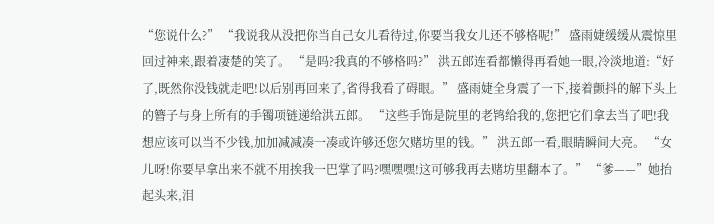“您说什么?” “我说我从没把你当自己女儿看待过,你要当我女儿还不够格呢!” 盛雨婕缓缓从震惊里回过神来,跟着凄楚的笑了。 “是吗?我真的不够格吗?” 洪五郎连看都懒得再看她一眼,冷淡地道:“好了,既然你没钱就走吧!以后别再回来了,省得我看了碍眼。” 盛雨婕全身震了一下,接着颤抖的解下头上的簪子与身上所有的手镯项链递给洪五郎。 “这些手饰是院里的老鸨给我的,您把它们拿去当了吧!我想应该可以当不少钱,加加减减凑一凑或许够还您欠赌坊里的钱。” 洪五郎一看,眼睛瞬间大亮。 “女儿呀!你要早拿出来不就不用挨我一巴掌了吗?嘿嘿嘿!这可够我再去赌坊里翻本了。” “爹——”她抬起头来,泪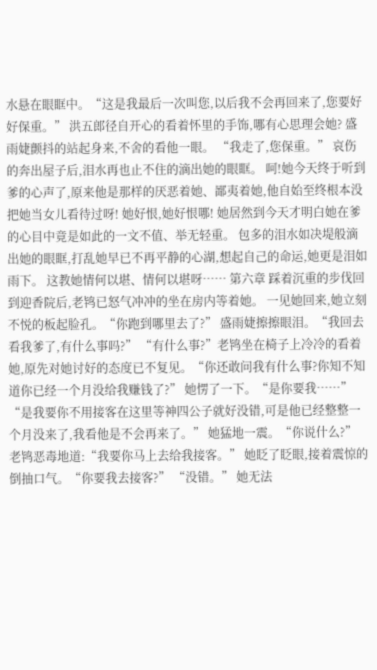水悬在眼眶中。“这是我最后一次叫您,以后我不会再回来了,您要好好保重。” 洪五郎径自开心的看着怀里的手饰,哪有心思理会她? 盛雨婕颤抖的站起身来,不舍的看他一眼。 “我走了,您保重。” 哀伤的奔出屋子后,泪水再也止不住的滴出她的眼眶。 呵!她今天终于听到爹的心声了,原来他是那样的厌恶着她、鄙夷着她,他自始至终根本没把她当女儿看待过呀! 她好恨,她好恨哪! 她居然到今天才明白她在爹的心目中竟是如此的一文不值、举无轻重。 包多的泪水如决堤般滴出她的眼眶,打乱她早已不再平静的心湖,想起自己的命运,她更是泪如雨下。 这教她情何以堪、情何以堪呀…… 第六章 踩着沉重的步伐回到迎香院后,老鸨已怒气冲冲的坐在房内等着她。 一见她回来,她立刻不悦的板起脸孔。“你跑到哪里去了?” 盛雨婕擦擦眼泪。“我回去看我爹了,有什么事吗?” “有什么事?”老鸨坐在椅子上冷冷的看着她,原先对她讨好的态度已不复见。“你还敢问我有什么事?你知不知道你已经一个月没给我赚钱了?” 她愣了一下。“是你要我……” “是我要你不用接客在这里等神四公子就好没错,可是他已经整整一个月没来了,我看他是不会再来了。” 她猛地一震。“你说什么?” 老鸨恶毒地道:“我要你马上去给我接客。” 她眨了眨眼,接着震惊的倒抽口气。“你要我去接客?” “没错。” 她无法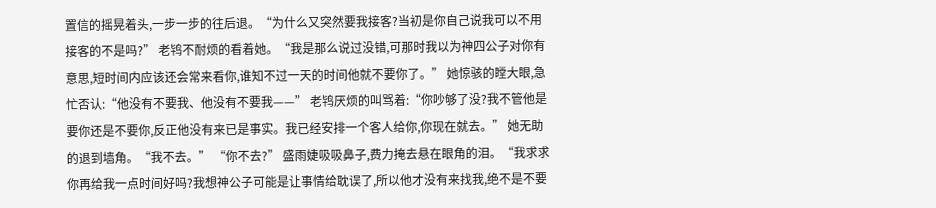置信的摇晃着头,一步一步的往后退。“为什么又突然要我接客?当初是你自己说我可以不用接客的不是吗?” 老鸨不耐烦的看着她。“我是那么说过没错,可那时我以为神四公子对你有意思,短时间内应该还会常来看你,谁知不过一天的时间他就不要你了。” 她惊骇的瞠大眼,急忙否认:“他没有不要我、他没有不要我——” 老鸨厌烦的叫骂着:“你吵够了没?我不管他是要你还是不要你,反正他没有来已是事实。我已经安排一个客人给你,你现在就去。” 她无助的退到墙角。“我不去。” “你不去?” 盛雨婕吸吸鼻子,费力掩去悬在眼角的泪。“我求求你再给我一点时间好吗?我想神公子可能是让事情给耽误了,所以他才没有来找我,绝不是不要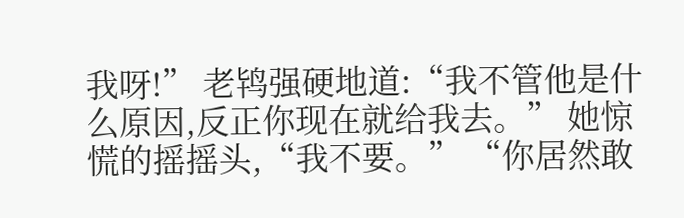我呀!” 老鸨强硬地道:“我不管他是什么原因,反正你现在就给我去。” 她惊慌的摇摇头,“我不要。” “你居然敢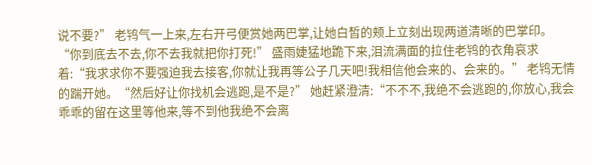说不要?” 老鸨气一上来,左右开弓便赏她两巴掌,让她白皙的颊上立刻出现两道清晰的巴掌印。 “你到底去不去,你不去我就把你打死!” 盛雨婕猛地跪下来,泪流满面的拉住老鸨的衣角哀求着:“我求求你不要强迫我去接客,你就让我再等公子几天吧!我相信他会来的、会来的。” 老鸨无情的踹开她。“然后好让你找机会逃跑,是不是?” 她赶紧澄清:“不不不,我绝不会逃跑的,你放心,我会乖乖的留在这里等他来,等不到他我绝不会离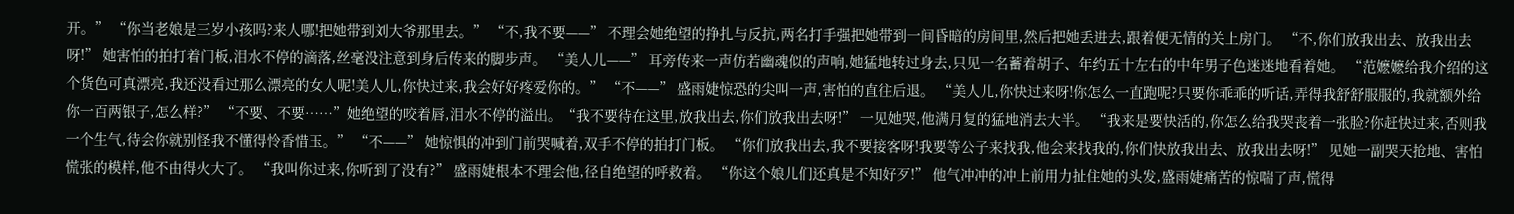开。” “你当老娘是三岁小孩吗?来人哪!把她带到刘大爷那里去。” “不,我不要——” 不理会她绝望的挣扎与反抗,两名打手强把她带到一间昏暗的房间里,然后把她丢进去,跟着便无情的关上房门。 “不,你们放我出去、放我出去呀!” 她害怕的拍打着门板,泪水不停的滴落,丝毫没注意到身后传来的脚步声。 “美人儿——” 耳旁传来一声仿若幽魂似的声响,她猛地转过身去,只见一名蓄着胡子、年约五十左右的中年男子色迷迷地看着她。 “范嬷嬷给我介绍的这个货色可真漂亮,我还没看过那么漂亮的女人呢!美人儿,你快过来,我会好好疼爱你的。” “不——” 盛雨婕惊恐的尖叫一声,害怕的直往后退。 “美人儿,你快过来呀!你怎么一直跑呢?只要你乖乖的听话,弄得我舒舒服服的,我就额外给你一百两银子,怎么样?” “不要、不要……”她绝望的咬着唇,泪水不停的溢出。“我不要待在这里,放我出去,你们放我出去呀!” 一见她哭,他满月复的猛地消去大半。 “我来是要快活的,你怎么给我哭丧着一张脸?你赶快过来,否则我一个生气,待会你就别怪我不懂得怜香惜玉。” “不——” 她惊惧的冲到门前哭喊着,双手不停的拍打门板。 “你们放我出去,我不要接客呀!我要等公子来找我,他会来找我的,你们快放我出去、放我出去呀!” 见她一副哭天抢地、害怕慌张的模样,他不由得火大了。 “我叫你过来,你听到了没有?” 盛雨婕根本不理会他,径自绝望的呼救着。 “你这个娘儿们还真是不知好歹!” 他气冲冲的冲上前用力扯住她的头发,盛雨婕痛苦的惊喘了声,慌得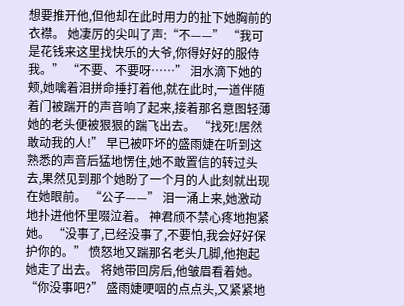想要推开他,但他却在此时用力的扯下她胸前的衣襟。 她凄厉的尖叫了声:“不——” “我可是花钱来这里找快乐的大爷,你得好好的服侍我。” “不要、不要呀……” 泪水滴下她的颊,她噙着泪拼命捶打着他,就在此时,一道伴随着门被踹开的声音响了起来,接着那名意图轻薄她的老头便被狠狠的踹飞出去。 “找死!居然敢动我的人!” 早已被吓坏的盛雨婕在听到这熟悉的声音后猛地愣住,她不敢置信的转过头去,果然见到那个她盼了一个月的人此刻就出现在她眼前。 “公子——” 泪一涌上来,她激动地扑进他怀里啜泣着。 神君颀不禁心疼地抱紧她。 “没事了,已经没事了,不要怕,我会好好保护你的。” 愤怒地又踹那名老头几脚,他抱起她走了出去。 将她带回房后,他皱眉看着她。“你没事吧?” 盛雨婕哽咽的点点头,又紧紧地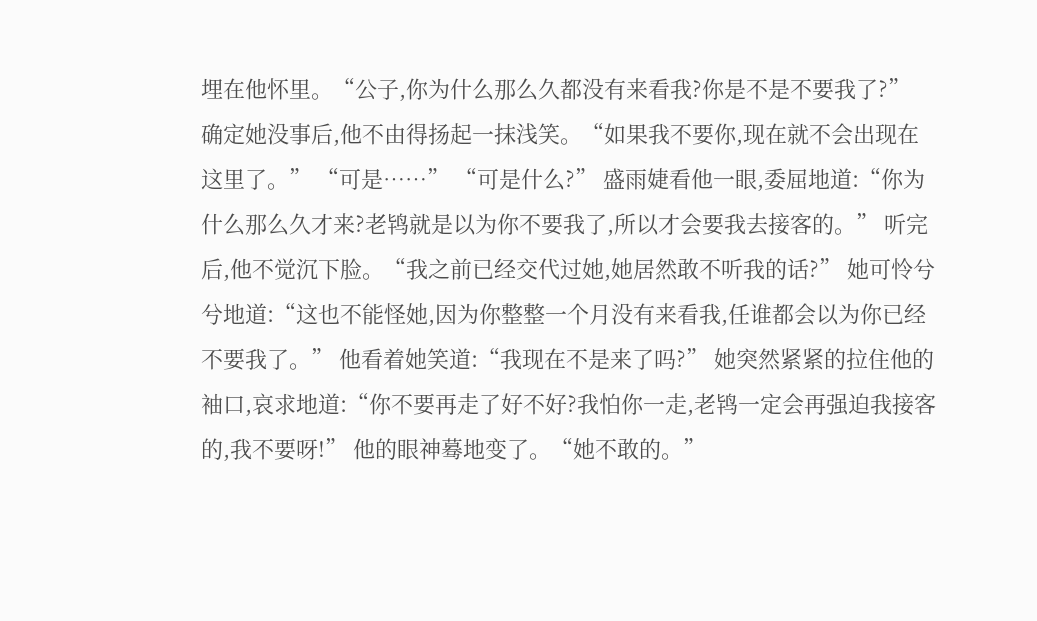埋在他怀里。“公子,你为什么那么久都没有来看我?你是不是不要我了?” 确定她没事后,他不由得扬起一抹浅笑。“如果我不要你,现在就不会出现在这里了。” “可是……” “可是什么?” 盛雨婕看他一眼,委屈地道:“你为什么那么久才来?老鸨就是以为你不要我了,所以才会要我去接客的。” 听完后,他不觉沉下脸。“我之前已经交代过她,她居然敢不听我的话?” 她可怜兮兮地道:“这也不能怪她,因为你整整一个月没有来看我,任谁都会以为你已经不要我了。” 他看着她笑道:“我现在不是来了吗?” 她突然紧紧的拉住他的袖口,哀求地道:“你不要再走了好不好?我怕你一走,老鸨一定会再强迫我接客的,我不要呀!” 他的眼神蓦地变了。“她不敢的。”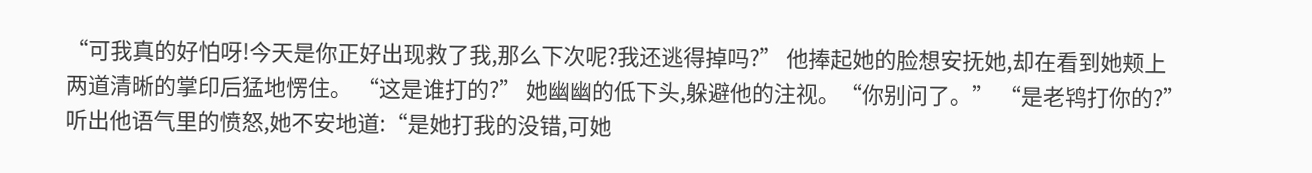“可我真的好怕呀!今天是你正好出现救了我,那么下次呢?我还逃得掉吗?” 他捧起她的脸想安抚她,却在看到她颊上两道清晰的掌印后猛地愣住。 “这是谁打的?” 她幽幽的低下头,躲避他的注视。“你别问了。” “是老鸨打你的?” 听出他语气里的愤怒,她不安地道:“是她打我的没错,可她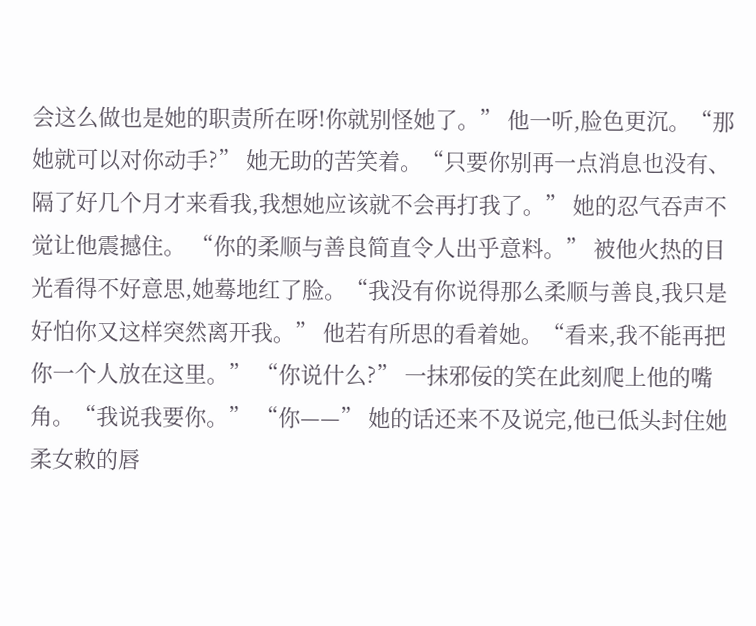会这么做也是她的职责所在呀!你就别怪她了。” 他一听,脸色更沉。“那她就可以对你动手?” 她无助的苦笑着。“只要你别再一点消息也没有、隔了好几个月才来看我,我想她应该就不会再打我了。” 她的忍气吞声不觉让他震撼住。 “你的柔顺与善良简直令人出乎意料。” 被他火热的目光看得不好意思,她蓦地红了脸。“我没有你说得那么柔顺与善良,我只是好怕你又这样突然离开我。” 他若有所思的看着她。“看来,我不能再把你一个人放在这里。” “你说什么?” 一抹邪佞的笑在此刻爬上他的嘴角。“我说我要你。” “你——” 她的话还来不及说完,他已低头封住她柔女敕的唇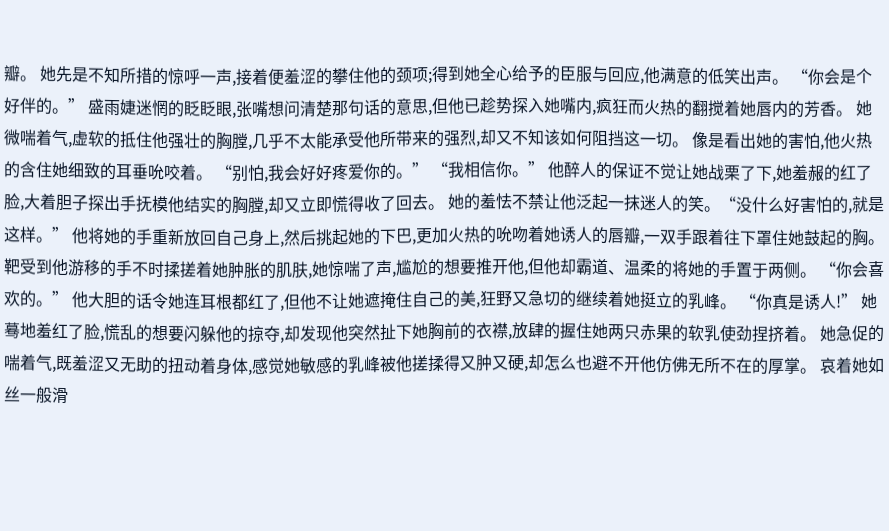瓣。 她先是不知所措的惊呼一声,接着便羞涩的攀住他的颈项;得到她全心给予的臣服与回应,他满意的低笑出声。 “你会是个好伴的。” 盛雨婕迷惘的眨眨眼,张嘴想问清楚那句话的意思,但他已趁势探入她嘴内,疯狂而火热的翻搅着她唇内的芳香。 她微喘着气,虚软的抵住他强壮的胸膛,几乎不太能承受他所带来的强烈,却又不知该如何阻挡这一切。 像是看出她的害怕,他火热的含住她细致的耳垂吮咬着。 “别怕,我会好好疼爱你的。” “我相信你。” 他醉人的保证不觉让她战栗了下,她羞赧的红了脸,大着胆子探出手抚模他结实的胸膛,却又立即慌得收了回去。 她的羞怯不禁让他泛起一抹迷人的笑。“没什么好害怕的,就是这样。” 他将她的手重新放回自己身上,然后挑起她的下巴,更加火热的吮吻着她诱人的唇瓣,一双手跟着往下罩住她鼓起的胸。 靶受到他游移的手不时揉搓着她肿胀的肌肤,她惊喘了声,尴尬的想要推开他,但他却霸道、温柔的将她的手置于两侧。 “你会喜欢的。” 他大胆的话令她连耳根都红了,但他不让她遮掩住自己的美,狂野又急切的继续着她挺立的乳峰。 “你真是诱人!” 她蓦地羞红了脸,慌乱的想要闪躲他的掠夺,却发现他突然扯下她胸前的衣襟,放肆的握住她两只赤果的软乳使劲捏挤着。 她急促的喘着气,既羞涩又无助的扭动着身体,感觉她敏感的乳峰被他搓揉得又肿又硬,却怎么也避不开他仿佛无所不在的厚掌。 哀着她如丝一般滑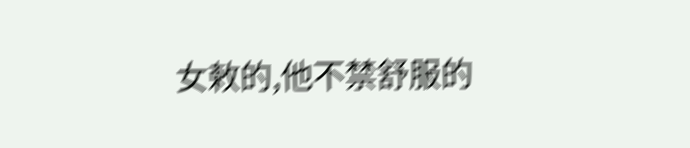女敕的,他不禁舒服的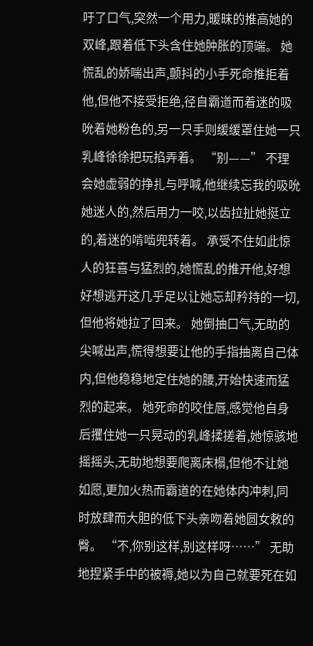吁了口气,突然一个用力,暖昧的推高她的双峰,跟着低下头含住她肿胀的顶端。 她慌乱的娇喘出声,颤抖的小手死命推拒着他,但他不接受拒绝,径自霸道而着迷的吸吮着她粉色的,另一只手则缓缓罩住她一只乳峰徐徐把玩掐弄着。 “别——” 不理会她虚弱的挣扎与呼喊,他继续忘我的吸吮她迷人的,然后用力一咬,以齿拉扯她挺立的,着迷的啃啮兜转着。 承受不住如此惊人的狂喜与猛烈的,她慌乱的推开他,好想好想逃开这几乎足以让她忘却矜持的一切,但他将她拉了回来。 她倒抽口气,无助的尖喊出声,慌得想要让他的手指抽离自己体内,但他稳稳地定住她的腰,开始快速而猛烈的起来。 她死命的咬住唇,感觉他自身后攫住她一只晃动的乳峰揉搓着,她惊骇地摇摇头,无助地想要爬离床榻,但他不让她如愿,更加火热而霸道的在她体内冲刺,同时放肆而大胆的低下头亲吻着她圆女敕的臀。 “不,你别这样,别这样呀……” 无助地捏紧手中的被褥,她以为自己就要死在如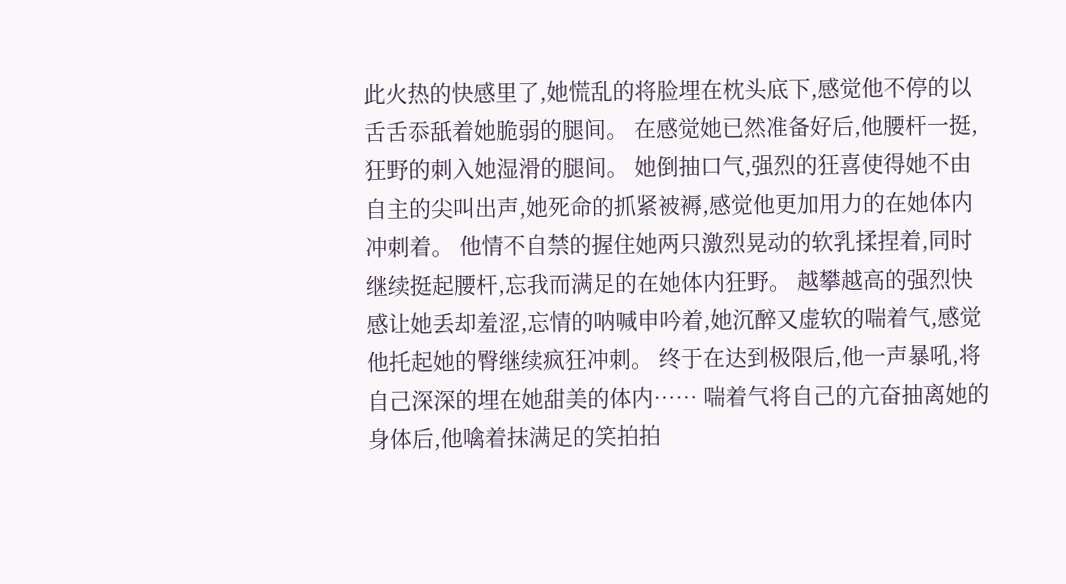此火热的快感里了,她慌乱的将脸埋在枕头底下,感觉他不停的以舌舌忝舐着她脆弱的腿间。 在感觉她已然准备好后,他腰杆一挺,狂野的刺入她湿滑的腿间。 她倒抽口气,强烈的狂喜使得她不由自主的尖叫出声,她死命的抓紧被褥,感觉他更加用力的在她体内冲刺着。 他情不自禁的握住她两只激烈晃动的软乳揉捏着,同时继续挺起腰杆,忘我而满足的在她体内狂野。 越攀越高的强烈快感让她丢却羞涩,忘情的呐喊申吟着,她沉醉又虚软的喘着气,感觉他托起她的臀继续疯狂冲刺。 终于在达到极限后,他一声暴吼,将自己深深的埋在她甜美的体内…… 喘着气将自己的亢奋抽离她的身体后,他噙着抹满足的笑拍拍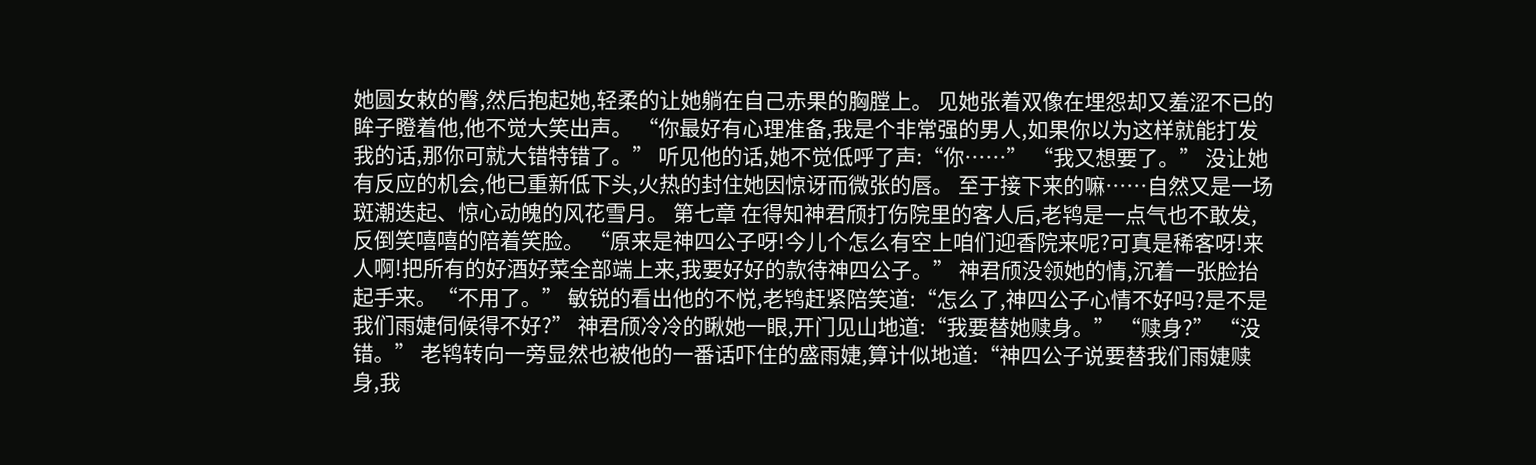她圆女敕的臀,然后抱起她,轻柔的让她躺在自己赤果的胸膛上。 见她张着双像在埋怨却又羞涩不已的眸子瞪着他,他不觉大笑出声。 “你最好有心理准备,我是个非常强的男人,如果你以为这样就能打发我的话,那你可就大错特错了。” 听见他的话,她不觉低呼了声:“你……” “我又想要了。” 没让她有反应的机会,他已重新低下头,火热的封住她因惊讶而微张的唇。 至于接下来的嘛……自然又是一场斑潮迭起、惊心动魄的风花雪月。 第七章 在得知神君颀打伤院里的客人后,老鸨是一点气也不敢发,反倒笑嘻嘻的陪着笑脸。 “原来是神四公子呀!今儿个怎么有空上咱们迎香院来呢?可真是稀客呀!来人啊!把所有的好酒好菜全部端上来,我要好好的款待神四公子。” 神君颀没领她的情,沉着一张脸抬起手来。“不用了。” 敏锐的看出他的不悦,老鸨赶紧陪笑道:“怎么了,神四公子心情不好吗?是不是我们雨婕伺候得不好?” 神君颀冷冷的瞅她一眼,开门见山地道:“我要替她赎身。” “赎身?” “没错。” 老鸨转向一旁显然也被他的一番话吓住的盛雨婕,算计似地道:“神四公子说要替我们雨婕赎身,我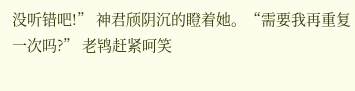没听错吧!” 神君颀阴沉的瞪着她。“需要我再重复一次吗?” 老鸨赶紧呵笑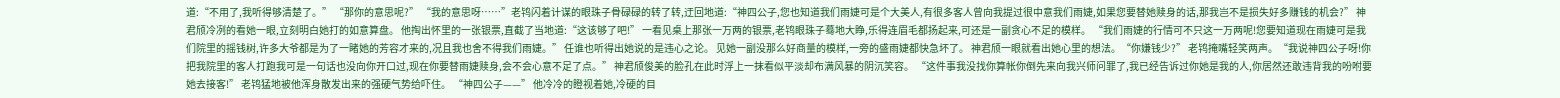道:“不用了,我听得够清楚了。” “那你的意思呢?” “我的意思呀……”老鸨闪着计谋的眼珠子骨碌碌的转了转,迂回地道:“神四公子,您也知道我们雨婕可是个大美人,有很多客人曾向我提过很中意我们雨婕,如果您要替她赎身的话,那我岂不是损失好多赚钱的机会?” 神君颀冷冽的看她一眼,立刻明白她打的如意算盘。 他掏出怀里的一张银票,直截了当地道:“这该够了吧!” 一看见桌上那张一万两的银票,老鸨眼珠子蓦地大睁,乐得连眉毛都扬起来,可还是一副贪心不足的模样。 “我们雨婕的行情可不只这一万两呢!您要知道现在雨婕可是我们院里的摇钱树,许多大爷都是为了一睹她的芳容才来的,况且我也舍不得我们雨婕。” 任谁也听得出她说的是违心之论。 见她一副没那么好商量的模样,一旁的盛雨婕都快急坏了。 神君颀一眼就看出她心里的想法。“你嫌钱少?” 老鸨掩嘴轻笑两声。“我说神四公子呀!你把我院里的客人打跑我可是一句话也没向你开口过,现在你要替雨婕赎身,会不会心意不足了点。” 神君颀俊美的脸孔在此时浮上一抹看似平淡却布满风暴的阴沉笑容。 “这件事我没找你算帐你倒先来向我兴师问罪了,我已经告诉过你她是我的人,你居然还敢违背我的吩咐要她去接客!” 老鸨猛地被他浑身散发出来的强硬气势给吓住。 “神四公子——” 他冷冷的瞪视着她,冷硬的目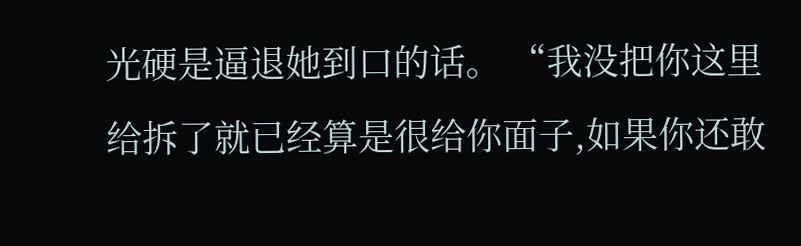光硬是逼退她到口的话。 “我没把你这里给拆了就已经算是很给你面子,如果你还敢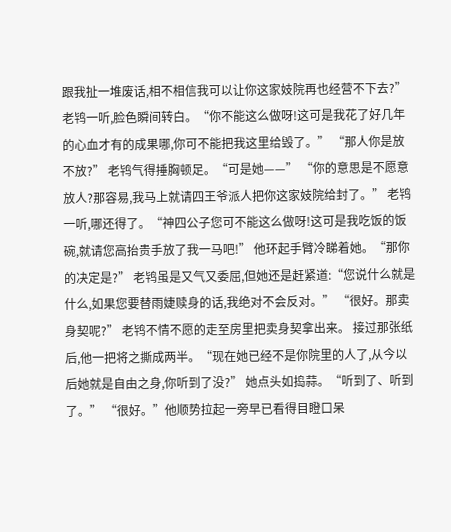跟我扯一堆废话,相不相信我可以让你这家妓院再也经营不下去?” 老鸨一听,脸色瞬间转白。“你不能这么做呀!这可是我花了好几年的心血才有的成果哪,你可不能把我这里给毁了。” “那人你是放不放?” 老鸨气得捶胸顿足。“可是她——” “你的意思是不愿意放人?那容易,我马上就请四王爷派人把你这家妓院给封了。” 老鸨一听,哪还得了。“神四公子您可不能这么做呀!这可是我吃饭的饭碗,就请您高抬贵手放了我一马吧!” 他环起手臂冷睇着她。“那你的决定是?” 老鸨虽是又气又委屈,但她还是赶紧道:“您说什么就是什么,如果您要替雨婕赎身的话,我绝对不会反对。” “很好。那卖身契呢?” 老鸨不情不愿的走至房里把卖身契拿出来。 接过那张纸后,他一把将之撕成两半。“现在她已经不是你院里的人了,从今以后她就是自由之身,你听到了没?” 她点头如捣蒜。“听到了、听到了。” “很好。”他顺势拉起一旁早已看得目瞪口呆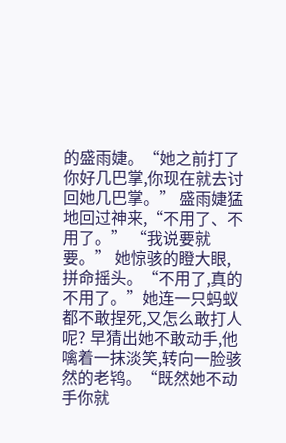的盛雨婕。“她之前打了你好几巴掌,你现在就去讨回她几巴掌。” 盛雨婕猛地回过神来,“不用了、不用了。” “我说要就要。” 她惊骇的瞪大眼,拼命摇头。“不用了,真的不用了。”她连一只蚂蚁都不敢捏死,又怎么敢打人呢? 早猜出她不敢动手,他噙着一抹淡笑,转向一脸骇然的老鸨。“既然她不动手你就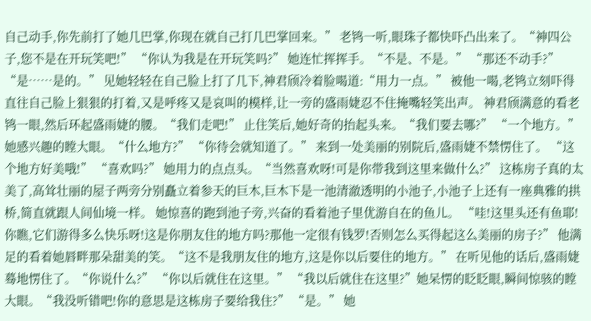自己动手,你先前打了她几巴掌,你现在就自己打几巴掌回来。” 老鸨一听,眼珠子都快吓凸出来了。“神四公子,您不是在开玩笑吧!” “你认为我是在开玩笑吗?” 她连忙挥挥手。“不是、不是。” “那还不动手?” “是……是的。” 见她轻轻在自己脸上打了几下,神君颀冷着脸喝道:“用力一点。” 被他一喝,老鸨立刻吓得直往自己脸上狠狠的打着,又是呼疼又是哀叫的模样,让一旁的盛雨婕忍不住掩嘴轻笑出声。 神君颀满意的看老鸨一眼,然后环起盛雨婕的腰。“我们走吧!” 止住笑后,她好奇的抬起头来。“我们要去哪?” “一个地方。” 她感兴趣的瞠大眼。“什么地方?” “你待会就知道了。” 来到一处美丽的别院后,盛雨婕不禁愣住了。 “这个地方好美哦!” “喜欢吗?” 她用力的点点头。“当然喜欢呀!可是你带我到这里来做什么?” 这栋房子真的太美了,高耸壮丽的屋子两旁分别矗立着参天的巨木,巨木下是一池清澈透明的小池子,小池子上还有一座典雅的拱桥,简直就跟人间仙境一样。 她惊喜的跑到池子旁,兴奋的看着池子里优游自在的鱼儿。 “哇!这里头还有鱼耶!你瞧,它们游得多么快乐呀!这是你朋友住的地方吗?那他一定很有钱罗!否则怎么买得起这么美丽的房子?” 他满足的看着她唇畔那朵甜美的笑。“这不是我朋友住的地方,这是你以后要住的地方。” 在听见他的话后,盛雨婕蓦地愣住了。“你说什么?” “你以后就住在这里。” “我以后就住在这里?”她呆愣的眨眨眼,瞬间惊骇的瞠大眼。“我没听错吧!你的意思是这栋房子要给我住?” “是。” 她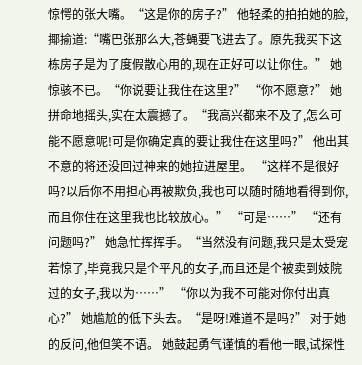惊愕的张大嘴。“这是你的房子?” 他轻柔的拍拍她的脸,揶揄道:“嘴巴张那么大,苍蝇要飞进去了。原先我买下这栋房子是为了度假散心用的,现在正好可以让你住。” 她惊骇不已。“你说要让我住在这里?” “你不愿意?” 她拼命地摇头,实在太震撼了。“我高兴都来不及了,怎么可能不愿意呢!可是你确定真的要让我住在这里吗?” 他出其不意的将还没回过神来的她拉进屋里。 “这样不是很好吗?以后你不用担心再被欺负,我也可以随时随地看得到你,而且你住在这里我也比较放心。” “可是……” “还有问题吗?” 她急忙挥挥手。“当然没有问题,我只是太受宠若惊了,毕竟我只是个平凡的女子,而且还是个被卖到妓院过的女子,我以为……” “你以为我不可能对你付出真心?” 她尴尬的低下头去。“是呀!难道不是吗?” 对于她的反问,他但笑不语。 她鼓起勇气谨慎的看他一眼,试探性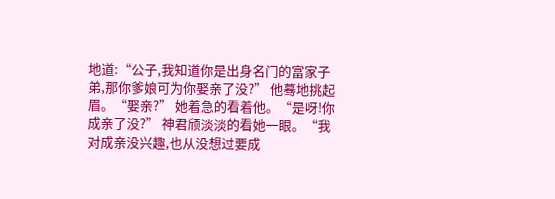地道:“公子,我知道你是出身名门的富家子弟,那你爹娘可为你娶亲了没?” 他蓦地挑起眉。“娶亲?” 她着急的看着他。“是呀!你成亲了没?” 神君颀淡淡的看她一眼。“我对成亲没兴趣,也从没想过要成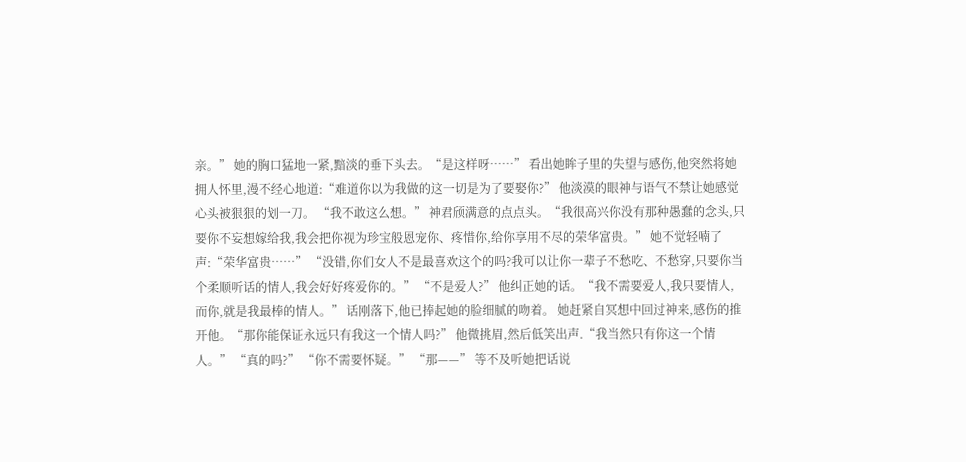亲。” 她的胸口猛地一紧,黯淡的垂下头去。“是这样呀……” 看出她眸子里的失望与感伤,他突然将她拥人怀里,漫不经心地道:“难道你以为我做的这一切是为了要娶你?” 他淡漠的眼神与语气不禁让她感觉心头被狠狠的划一刀。 “我不敢这么想。” 神君颀满意的点点头。“我很高兴你没有那种愚蠢的念头,只要你不妄想嫁给我,我会把你视为珍宝般恩宠你、疼惜你,给你享用不尽的荣华富贵。” 她不觉轻喃了声:“荣华富贵……” “没错,你们女人不是最喜欢这个的吗?我可以让你一辈子不愁吃、不愁穿,只要你当个柔顺听话的情人,我会好好疼爱你的。” “不是爱人?” 他纠正她的话。“我不需要爱人,我只要情人,而你,就是我最棒的情人。” 话刚落下,他已捧起她的脸细腻的吻着。 她赶紧自冥想中回过神来,感伤的推开他。“那你能保证永远只有我这一个情人吗?” 他微挑眉,然后低笑出声.“我当然只有你这一个情人。” “真的吗?” “你不需要怀疑。” “那——” 等不及听她把话说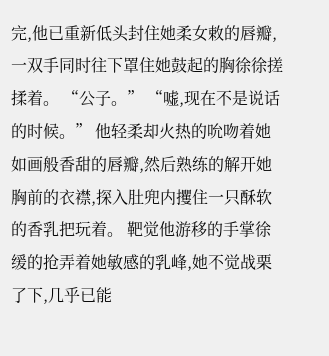完,他已重新低头封住她柔女敕的唇瓣,一双手同时往下罩住她鼓起的胸徐徐搓揉着。 “公子。” “嘘,现在不是说话的时候。” 他轻柔却火热的吮吻着她如画般香甜的唇瓣,然后熟练的解开她胸前的衣襟,探入肚兜内攫住一只酥软的香乳把玩着。 靶觉他游移的手掌徐缓的抢弄着她敏感的乳峰,她不觉战栗了下,几乎已能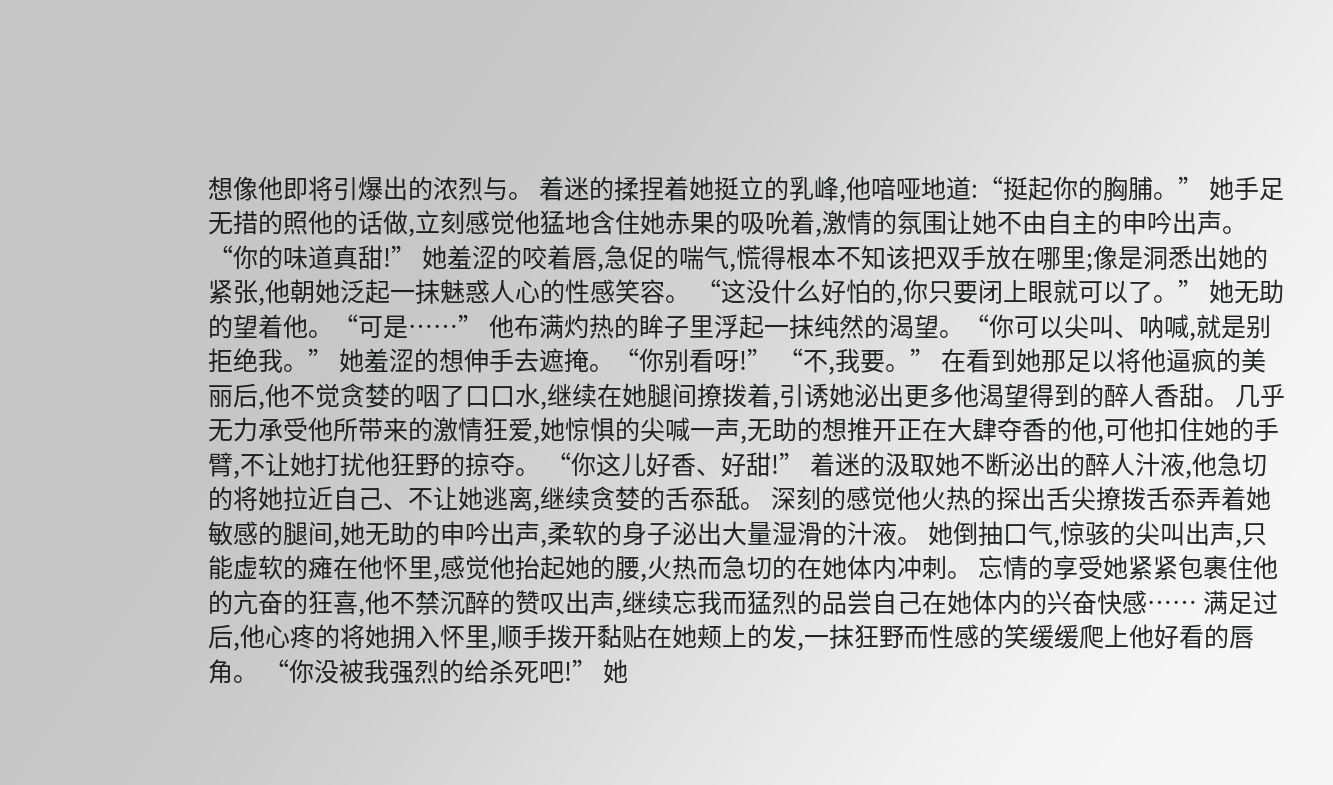想像他即将引爆出的浓烈与。 着迷的揉捏着她挺立的乳峰,他喑哑地道:“挺起你的胸脯。” 她手足无措的照他的话做,立刻感觉他猛地含住她赤果的吸吮着,激情的氛围让她不由自主的申吟出声。 “你的味道真甜!” 她羞涩的咬着唇,急促的喘气,慌得根本不知该把双手放在哪里;像是洞悉出她的紧张,他朝她泛起一抹魅惑人心的性感笑容。 “这没什么好怕的,你只要闭上眼就可以了。” 她无助的望着他。“可是……” 他布满灼热的眸子里浮起一抹纯然的渴望。“你可以尖叫、呐喊,就是别拒绝我。” 她羞涩的想伸手去遮掩。“你别看呀!” “不,我要。” 在看到她那足以将他逼疯的美丽后,他不觉贪婪的咽了口口水,继续在她腿间撩拨着,引诱她泌出更多他渴望得到的醉人香甜。 几乎无力承受他所带来的激情狂爱,她惊惧的尖喊一声,无助的想推开正在大肆夺香的他,可他扣住她的手臂,不让她打扰他狂野的掠夺。 “你这儿好香、好甜!” 着迷的汲取她不断泌出的醉人汁液,他急切的将她拉近自己、不让她逃离,继续贪婪的舌忝舐。 深刻的感觉他火热的探出舌尖撩拨舌忝弄着她敏感的腿间,她无助的申吟出声,柔软的身子泌出大量湿滑的汁液。 她倒抽口气,惊骇的尖叫出声,只能虚软的瘫在他怀里,感觉他抬起她的腰,火热而急切的在她体内冲刺。 忘情的享受她紧紧包裹住他的亢奋的狂喜,他不禁沉醉的赞叹出声,继续忘我而猛烈的品尝自己在她体内的兴奋快感…… 满足过后,他心疼的将她拥入怀里,顺手拨开黏贴在她颊上的发,一抹狂野而性感的笑缓缓爬上他好看的唇角。 “你没被我强烈的给杀死吧!” 她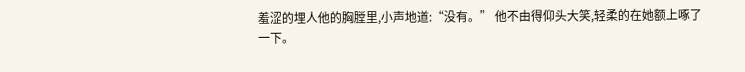羞涩的埋人他的胸膛里,小声地道:“没有。” 他不由得仰头大笑,轻柔的在她额上啄了一下。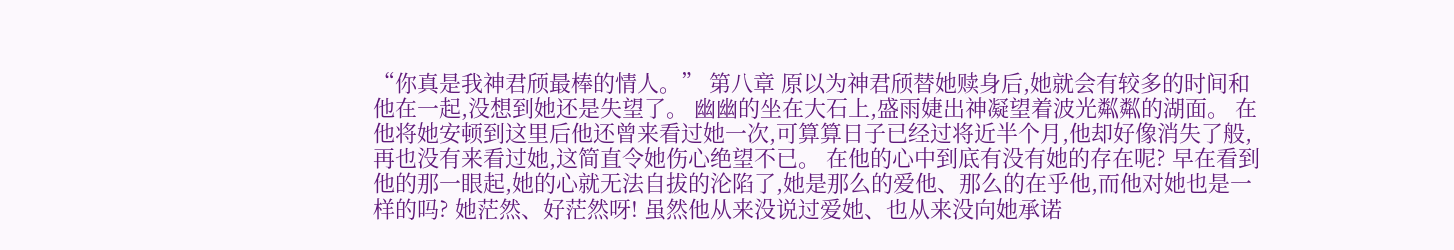“你真是我神君颀最棒的情人。” 第八章 原以为神君颀替她赎身后,她就会有较多的时间和他在一起,没想到她还是失望了。 幽幽的坐在大石上,盛雨婕出神凝望着波光粼粼的湖面。 在他将她安顿到这里后他还曾来看过她一次,可算算日子已经过将近半个月,他却好像消失了般,再也没有来看过她,这简直令她伤心绝望不已。 在他的心中到底有没有她的存在呢? 早在看到他的那一眼起,她的心就无法自拔的沦陷了,她是那么的爱他、那么的在乎他,而他对她也是一样的吗? 她茫然、好茫然呀! 虽然他从来没说过爱她、也从来没向她承诺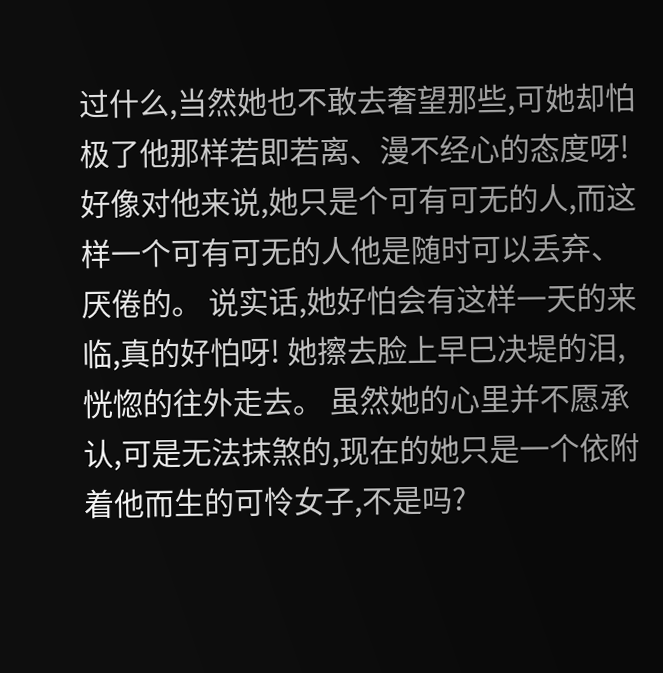过什么,当然她也不敢去奢望那些,可她却怕极了他那样若即若离、漫不经心的态度呀!好像对他来说,她只是个可有可无的人,而这样一个可有可无的人他是随时可以丢弃、厌倦的。 说实话,她好怕会有这样一天的来临,真的好怕呀! 她擦去脸上早巳决堤的泪,恍惚的往外走去。 虽然她的心里并不愿承认,可是无法抹煞的,现在的她只是一个依附着他而生的可怜女子,不是吗?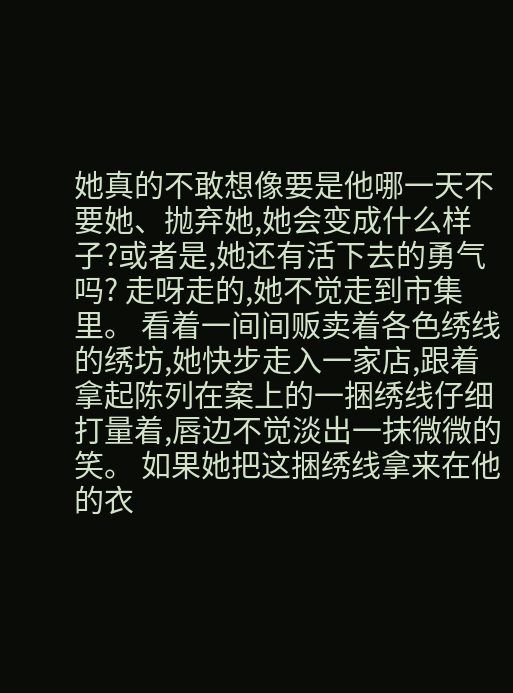她真的不敢想像要是他哪一天不要她、抛弃她,她会变成什么样子?或者是,她还有活下去的勇气吗? 走呀走的,她不觉走到市集里。 看着一间间贩卖着各色绣线的绣坊,她快步走入一家店,跟着拿起陈列在案上的一捆绣线仔细打量着,唇边不觉淡出一抹微微的笑。 如果她把这捆绣线拿来在他的衣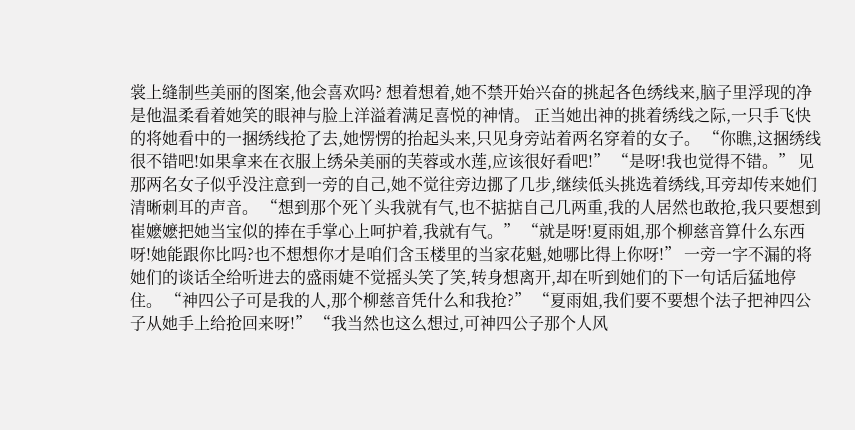裳上缝制些美丽的图案,他会喜欢吗? 想着想着,她不禁开始兴奋的挑起各色绣线来,脑子里浮现的净是他温柔看着她笑的眼神与脸上洋溢着满足喜悦的神情。 正当她出神的挑着绣线之际,一只手飞快的将她看中的一捆绣线抢了去,她愣愣的抬起头来,只见身旁站着两名穿着的女子。 “你瞧,这捆绣线很不错吧!如果拿来在衣服上绣朵美丽的芙蓉或水莲,应该很好看吧!” “是呀!我也觉得不错。” 见那两名女子似乎没注意到一旁的自己,她不觉往旁边挪了几步,继续低头挑选着绣线,耳旁却传来她们清晰刺耳的声音。 “想到那个死丫头我就有气,也不掂掂自己几两重,我的人居然也敢抢,我只要想到崔嬷嬷把她当宝似的捧在手掌心上呵护着,我就有气。” “就是呀!夏雨姐,那个柳慈音算什么东西呀!她能跟你比吗?也不想想你才是咱们含玉楼里的当家花魁,她哪比得上你呀!” 一旁一字不漏的将她们的谈话全给听进去的盛雨婕不觉摇头笑了笑,转身想离开,却在听到她们的下一句话后猛地停住。 “神四公子可是我的人,那个柳慈音凭什么和我抢?” “夏雨姐,我们要不要想个法子把神四公子从她手上给抢回来呀!” “我当然也这么想过,可神四公子那个人风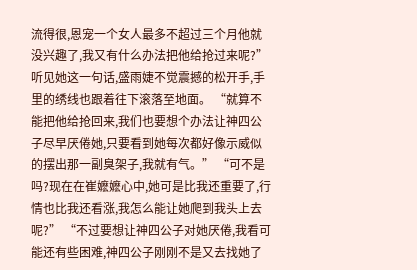流得很,恩宠一个女人最多不超过三个月他就没兴趣了,我又有什么办法把他给抢过来呢?” 听见她这一句话,盛雨婕不觉震撼的松开手,手里的绣线也跟着往下滚落至地面。 “就算不能把他给抢回来,我们也要想个办法让神四公子尽早厌倦她,只要看到她每次都好像示威似的摆出那一副臭架子,我就有气。” “可不是吗?现在在崔嬷嬷心中,她可是比我还重要了,行情也比我还看涨,我怎么能让她爬到我头上去呢?” “不过要想让神四公子对她厌倦,我看可能还有些困难,神四公子刚刚不是又去找她了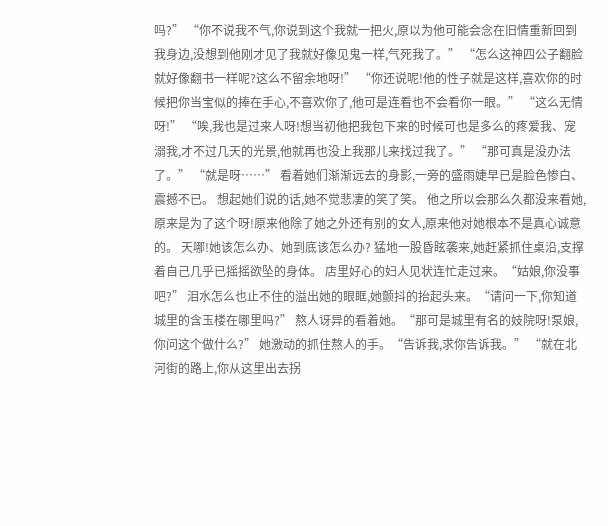吗?” “你不说我不气,你说到这个我就一把火,原以为他可能会念在旧情重新回到我身边,没想到他刚才见了我就好像见鬼一样,气死我了。” “怎么这神四公子翻脸就好像翻书一样呢?这么不留余地呀!” “你还说呢!他的性子就是这样,喜欢你的时候把你当宝似的捧在手心,不喜欢你了,他可是连看也不会看你一眼。” “这么无情呀!” “唉,我也是过来人呀!想当初他把我包下来的时候可也是多么的疼爱我、宠溺我,才不过几天的光景,他就再也没上我那儿来找过我了。” “那可真是没办法了。” “就是呀……” 看着她们渐渐远去的身影,一旁的盛雨婕早已是脸色惨白、震撼不已。 想起她们说的话,她不觉悲凄的笑了笑。 他之所以会那么久都没来看她,原来是为了这个呀!原来他除了她之外还有别的女人,原来他对她根本不是真心诚意的。 天哪!她该怎么办、她到底该怎么办? 猛地一股昏眩袭来,她赶紧抓住桌沿,支撑着自己几乎已摇摇欲坠的身体。 店里好心的妇人见状连忙走过来。“姑娘,你没事吧?” 泪水怎么也止不住的溢出她的眼眶,她颤抖的抬起头来。“请问一下,你知道城里的含玉楼在哪里吗?” 熬人讶异的看着她。“那可是城里有名的妓院呀!泵娘,你问这个做什么?” 她激动的抓住熬人的手。“告诉我,求你告诉我。” “就在北河街的路上,你从这里出去拐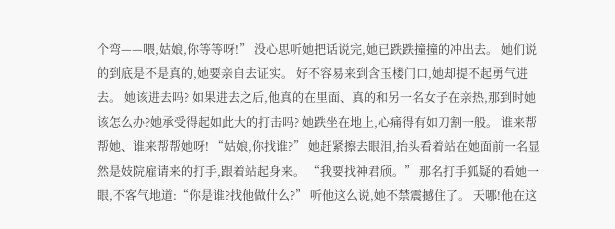个弯——喂,姑娘,你等等呀!” 没心思听她把话说完,她已跌跌撞撞的冲出去。 她们说的到底是不是真的,她要亲自去证实。 好不容易来到含玉楼门口,她却提不起勇气进去。 她该进去吗? 如果进去之后,他真的在里面、真的和另一名女子在亲热,那到时她该怎么办?她承受得起如此大的打击吗? 她跌坐在地上,心痛得有如刀割一般。 谁来帮帮她、谁来帮帮她呀! “姑娘,你找谁?” 她赶紧擦去眼泪,抬头看着站在她面前一名显然是妓院雇请来的打手,跟着站起身来。 “我要找神君颀。” 那名打手狐疑的看她一眼,不客气地道:“你是谁?找他做什么?” 听他这么说,她不禁震撼住了。 天哪!他在这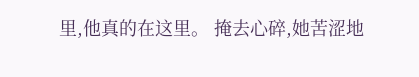里,他真的在这里。 掩去心碎,她苦涩地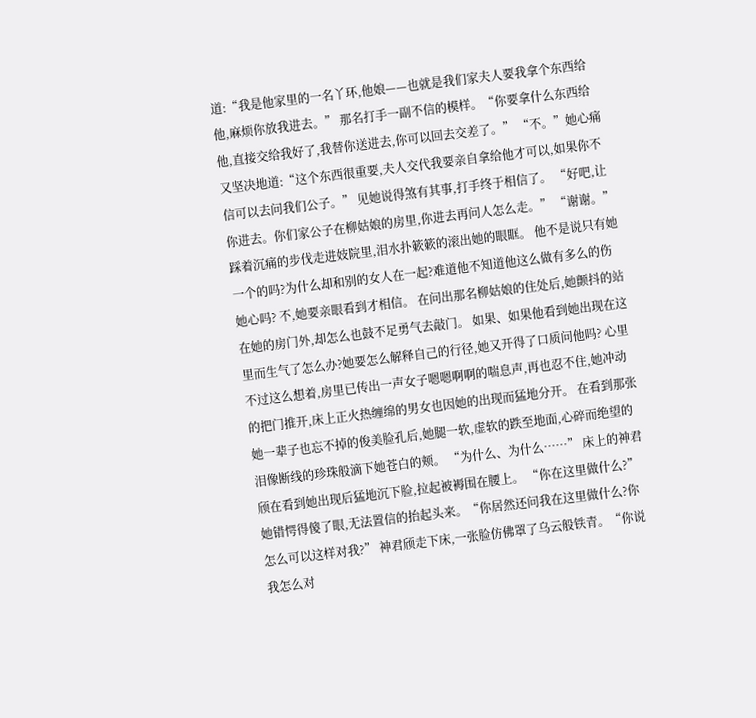道:“我是他家里的一名丫环,他娘——也就是我们家夫人要我拿个东西给他,麻烦你放我进去。” 那名打手一副不信的模样。“你要拿什么东西给他,直接交给我好了,我替你送进去,你可以回去交差了。” “不。”她心痛又坚决地道:“这个东西很重要,夫人交代我要亲自拿给他才可以,如果你不信可以去问我们公子。” 见她说得煞有其事,打手终于相信了。 “好吧,让你进去。你们家公子在柳姑娘的房里,你进去再问人怎么走。” “谢谢。” 踩着沉痛的步伐走进妓院里,泪水扑簌簌的滚出她的眼眶。 他不是说只有她一个的吗?为什么却和别的女人在一起?难道他不知道他这么做有多么的伤她心吗? 不,她要亲眼看到才相信。 在问出那名柳姑娘的住处后,她颤抖的站在她的房门外,却怎么也鼓不足勇气去敲门。 如果、如果他看到她出现在这里而生气了怎么办?她要怎么解释自己的行径,她又开得了口质问他吗? 心里不过这么想着,房里已传出一声女子嗯嗯啊啊的喘息声,再也忍不住,她冲动的把门推开,床上正火热缠绵的男女也因她的出现而猛地分开。 在看到那张她一辈子也忘不掉的俊美脸孔后,她腿一软,虚软的跌至地面,心碎而绝望的泪像断线的珍珠般滴下她苍白的颊。 “为什么、为什么……” 床上的神君颀在看到她出现后猛地沉下脸,拉起被褥围在腰上。 “你在这里做什么?” 她错愕得傻了眼,无法置信的抬起头来。“你居然还问我在这里做什么?你怎么可以这样对我?” 神君颀走下床,一张脸仿佛罩了乌云般铁青。“你说我怎么对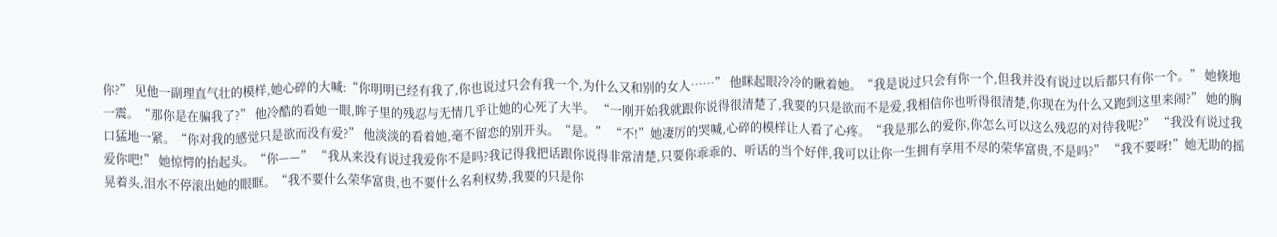你?” 见他一副理直气壮的模样,她心碎的大喊:“你明明已经有我了,你也说过只会有我一个,为什么又和别的女人……” 他眯起眼冷冷的瞅着她。“我是说过只会有你一个,但我并没有说过以后都只有你一个。” 她倏地一震。“那你是在骗我了?” 他冷酷的看她一眼,眸子里的残忍与无情几乎让她的心死了大半。 “一刚开始我就跟你说得很清楚了,我要的只是欲而不是爱,我相信你也听得很清楚,你现在为什么又跑到这里来闹?” 她的胸口猛地一紧。“你对我的感觉只是欲而没有爱?” 他淡淡的看着她,毫不留恋的别开头。“是。” “不!”她凄厉的哭喊,心碎的模样让人看了心疼。“我是那么的爱你,你怎么可以这么残忍的对待我呢?” “我没有说过我爱你吧!” 她惊愕的抬起头。“你——” “我从来没有说过我爱你不是吗?我记得我把话跟你说得非常清楚,只要你乖乖的、听话的当个好伴,我可以让你一生拥有享用不尽的荣华富贵,不是吗?” “我不要呀!”她无助的摇晃着头,泪水不停滚出她的眼眶。“我不要什么荣华富贵,也不要什么名利权势,我要的只是你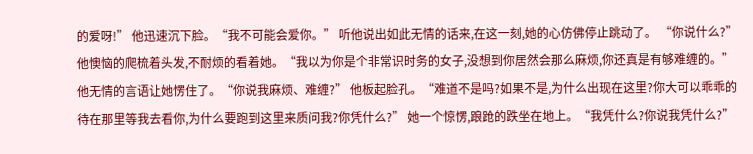的爱呀!” 他迅速沉下脸。“我不可能会爱你。” 听他说出如此无情的话来,在这一刻,她的心仿佛停止跳动了。 “你说什么?” 他懊恼的爬梳着头发,不耐烦的看着她。“我以为你是个非常识时务的女子,没想到你居然会那么麻烦,你还真是有够难缠的。” 他无情的言语让她愣住了。“你说我麻烦、难缠?” 他板起脸孔。“难道不是吗?如果不是,为什么出现在这里?你大可以乖乖的待在那里等我去看你,为什么要跑到这里来质问我?你凭什么?” 她一个惊愣,踉跄的跌坐在地上。“我凭什么?你说我凭什么?”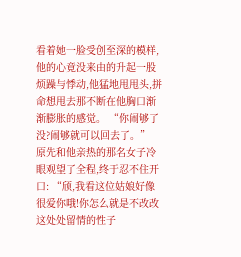看着她一脸受创至深的模样,他的心竟没来由的升起一股烦躁与悸动,他猛地甩甩头,拼命想甩去那不断在他胸口渐渐膨胀的感觉。 “你闹够了没?闹够就可以回去了。” 原先和他亲热的那名女子冷眼观望了全程,终于忍不住开口: “颀,我看这位姑娘好像很爱你哦!你怎么就是不改改这处处留情的性子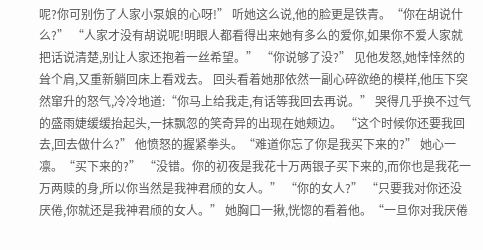呢?你可别伤了人家小泵娘的心呀!” 听她这么说,他的脸更是铁青。“你在胡说什么?” “人家才没有胡说呢!明眼人都看得出来她有多么的爱你,如果你不爱人家就把话说清楚,别让人家还抱着一丝希望。” “你说够了没?” 见他发怒,她悻悻然的耸个肩,又重新躺回床上看戏去。 回头看着她那依然一副心碎欲绝的模样,他压下突然窜升的怒气,冷冷地道:“你马上给我走,有话等我回去再说。” 哭得几乎换不过气的盛雨婕缓缓抬起头,一抹飘忽的笑奇异的出现在她颊边。 “这个时候你还要我回去,回去做什么?” 他愤怒的握紧拳头。“难道你忘了你是我买下来的?” 她心一凛。“买下来的?” “没错。你的初夜是我花十万两银子买下来的,而你也是我花一万两赎的身,所以你当然是我神君颀的女人。” “你的女人?” “只要我对你还没厌倦,你就还是我神君颀的女人。” 她胸口一揪,恍惚的看着他。“一旦你对我厌倦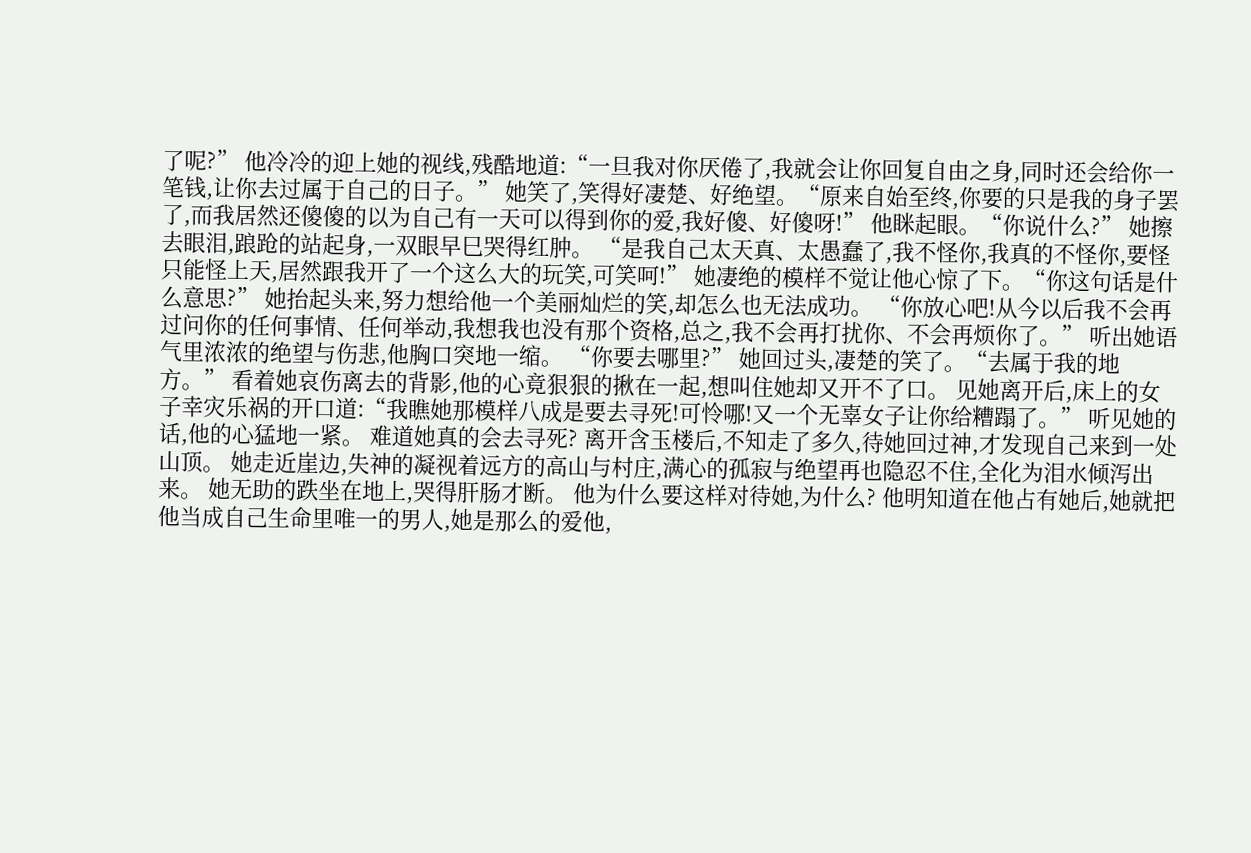了呢?” 他冷冷的迎上她的视线,残酷地道:“一旦我对你厌倦了,我就会让你回复自由之身,同时还会给你一笔钱,让你去过属于自己的日子。” 她笑了,笑得好凄楚、好绝望。“原来自始至终,你要的只是我的身子罢了,而我居然还傻傻的以为自己有一天可以得到你的爱,我好傻、好傻呀!” 他眯起眼。“你说什么?” 她擦去眼泪,踉跄的站起身,一双眼早巳哭得红肿。 “是我自己太天真、太愚蠢了,我不怪你,我真的不怪你,要怪只能怪上天,居然跟我开了一个这么大的玩笑,可笑呵!” 她凄绝的模样不觉让他心惊了下。“你这句话是什么意思?” 她抬起头来,努力想给他一个美丽灿烂的笑,却怎么也无法成功。 “你放心吧!从今以后我不会再过问你的任何事情、任何举动,我想我也没有那个资格,总之,我不会再打扰你、不会再烦你了。” 听出她语气里浓浓的绝望与伤悲,他胸口突地一缩。 “你要去哪里?” 她回过头,凄楚的笑了。“去属于我的地方。” 看着她哀伤离去的背影,他的心竟狠狠的揪在一起,想叫住她却又开不了口。 见她离开后,床上的女子幸灾乐祸的开口道:“我瞧她那模样八成是要去寻死!可怜哪!又一个无辜女子让你给糟蹋了。” 听见她的话,他的心猛地一紧。 难道她真的会去寻死? 离开含玉楼后,不知走了多久,待她回过神,才发现自己来到一处山顶。 她走近崖边,失神的凝视着远方的高山与村庄,满心的孤寂与绝望再也隐忍不住,全化为泪水倾泻出来。 她无助的跌坐在地上,哭得肝肠才断。 他为什么要这样对待她,为什么? 他明知道在他占有她后,她就把他当成自己生命里唯一的男人,她是那么的爱他,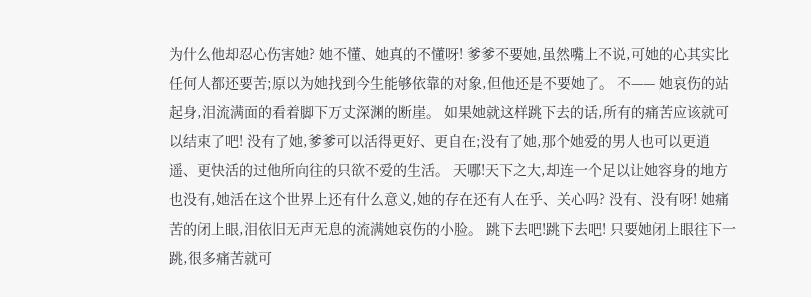为什么他却忍心伤害她? 她不懂、她真的不懂呀! 爹爹不要她,虽然嘴上不说,可她的心其实比任何人都还要苦;原以为她找到今生能够依靠的对象,但他还是不要她了。 不—— 她哀伤的站起身,泪流满面的看着脚下万丈深渊的断崖。 如果她就这样跳下去的话,所有的痛苦应该就可以结束了吧! 没有了她,爹爹可以活得更好、更自在;没有了她,那个她爱的男人也可以更逍遥、更快活的过他所向往的只欲不爱的生活。 天哪!天下之大,却连一个足以让她容身的地方也没有,她活在这个世界上还有什么意义,她的存在还有人在乎、关心吗? 没有、没有呀! 她痛苦的闭上眼,泪依旧无声无息的流满她哀伤的小脸。 跳下去吧!跳下去吧! 只要她闭上眼往下一跳,很多痛苦就可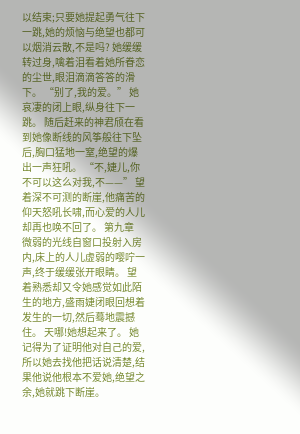以结束;只要她提起勇气往下一跳,她的烦恼与绝望也都可以烟消云散,不是吗? 她缓缓转过身,噙着泪看着她所眷恋的尘世,眼泪滴滴答答的滑下。 “别了,我的爱。” 她哀凄的闭上眼,纵身往下一跳。 随后赶来的神君颀在看到她像断线的风筝般往下坠后,胸口猛地一窒,绝望的爆出一声狂吼。 “不,婕儿,你不可以这么对我,不——” 望着深不可测的断崖,他痛苦的仰天怒吼长啸,而心爱的人儿却再也唤不回了。 第九章 微弱的光线自窗口投射入房内,床上的人儿虚弱的嘤咛一声,终于缓缓张开眼睛。 望着熟悉却又令她感觉如此陌生的地方,盛雨婕闭眼回想着发生的一切,然后蓦地震撼住。 天哪!她想起来了。 她记得为了证明他对自己的爱,所以她去找他把话说清楚,结果他说他根本不爱她,绝望之余,她就跳下断崖。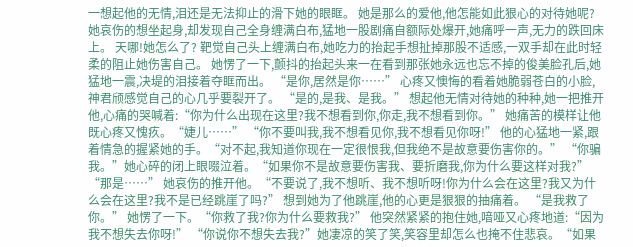一想起他的无情,泪还是无法抑止的滑下她的眼眶。 她是那么的爱他,他怎能如此狠心的对待她呢? 她哀伤的想坐起身,却发现自己全身缠满白布,猛地一股剧痛自额际处爆开,她痛呼一声,无力的跌回床上。 天哪!她怎么了? 靶觉自己头上缠满白布,她吃力的抬起手想扯掉那股不适感,一双手却在此时轻柔的阻止她伤害自己。 她愣了一下,颤抖的抬起头来一在看到那张她永远也忘不掉的俊美脸孔后,她猛地一震,决堤的泪接着夺眶而出。 “是你,居然是你……” 心疼又懊悔的看着她脆弱苍白的小脸,神君颀感觉自己的心几乎要裂开了。 “是的,是我、是我。” 想起他无情对待她的种种,她一把推开他,心痛的哭喊着:“你为什么出现在这里?我不想看到你,你走,我不想看到你。” 她痛苦的模样让他既心疼又愧疚。“婕儿……” “你不要叫我,我不想看见你,我不想看见你呀!” 他的心猛地一紧,跟着情急的握紧她的手。“对不起,我知道你现在一定很恨我,但我绝不是故意要伤害你的。” “你骗我。”她心碎的闭上眼啜泣着。“如果你不是故意要伤害我、要折磨我,你为什么要这样对我?” “那是……” 她哀伤的推开他。“不要说了,我不想听、我不想听呀!你为什么会在这里?我又为什么会在这里?我不是已经跳崖了吗?” 想到她为了他跳崖,他的心更是狠狠的抽痛着。 “是我救了你。” 她愣了一下。“你救了我?你为什么要救我?” 他突然紧紧的抱住她,喑哑又心疼地道:“因为我不想失去你呀!” “你说你不想失去我?”她凄凉的笑了笑,笑容里却怎么也掩不住悲哀。“如果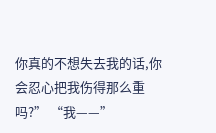你真的不想失去我的话,你会忍心把我伤得那么重吗?” “我——”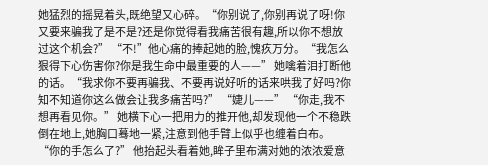她猛烈的摇晃着头,既绝望又心碎。“你别说了,你别再说了呀!你又要来骗我了是不是?还是你觉得看我痛苦很有趣,所以你不想放过这个机会?” “不!”他心痛的捧起她的脸,愧疚万分。“我怎么狠得下心伤害你?你是我生命中最重要的人——” 她噙着泪打断他的话。“我求你不要再骗我、不要再说好听的话来哄我了好吗?你知不知道你这么做会让我多痛苦吗?” “婕儿——” “你走,我不想再看见你。” 她横下心一把用力的推开他,却发现他一个不稳跌倒在地上,她胸口蓦地一紧,注意到他手臂上似乎也缠着白布。 “你的手怎么了?” 他抬起头看着她,眸子里布满对她的浓浓爱意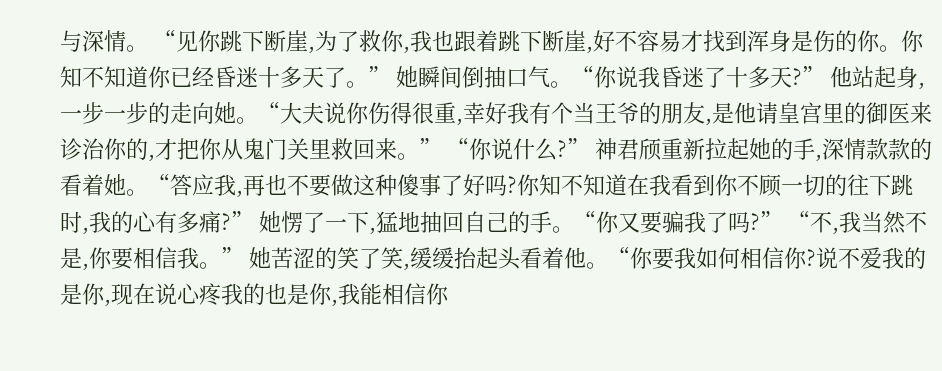与深情。 “见你跳下断崖,为了救你,我也跟着跳下断崖,好不容易才找到浑身是伤的你。你知不知道你已经昏迷十多天了。” 她瞬间倒抽口气。“你说我昏迷了十多天?” 他站起身,一步一步的走向她。“大夫说你伤得很重,幸好我有个当王爷的朋友,是他请皇宫里的御医来诊治你的,才把你从鬼门关里救回来。” “你说什么?” 神君颀重新拉起她的手,深情款款的看着她。“答应我,再也不要做这种傻事了好吗?你知不知道在我看到你不顾一切的往下跳时,我的心有多痛?” 她愣了一下,猛地抽回自己的手。“你又要骗我了吗?” “不,我当然不是,你要相信我。” 她苦涩的笑了笑,缓缓抬起头看着他。“你要我如何相信你?说不爱我的是你,现在说心疼我的也是你,我能相信你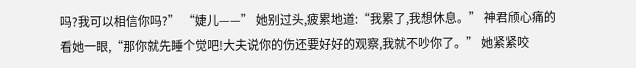吗?我可以相信你吗?” “婕儿——” 她别过头,疲累地道:“我累了,我想休息。” 神君颀心痛的看她一眼,“那你就先睡个觉吧!大夫说你的伤还要好好的观察,我就不吵你了。” 她紧紧咬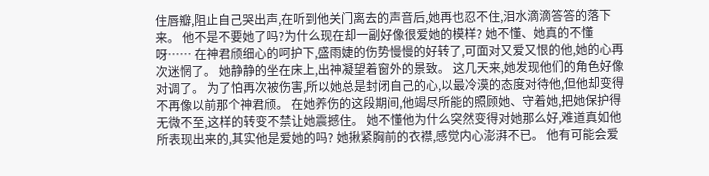住唇瓣,阻止自己哭出声,在听到他关门离去的声音后,她再也忍不住,泪水滴滴答答的落下来。 他不是不要她了吗?为什么现在却一副好像很爱她的模样? 她不懂、她真的不懂呀…… 在神君颀细心的呵护下,盛雨婕的伤势慢慢的好转了,可面对又爱又恨的他,她的心再次迷惘了。 她静静的坐在床上,出神凝望着窗外的景致。 这几天来,她发现他们的角色好像对调了。 为了怕再次被伤害,所以她总是封闭自己的心,以最冷漠的态度对待他,但他却变得不再像以前那个神君颀。 在她养伤的这段期间,他竭尽所能的照顾她、守着她,把她保护得无微不至,这样的转变不禁让她震撼住。 她不懂他为什么突然变得对她那么好,难道真如他所表现出来的,其实他是爱她的吗? 她揪紧胸前的衣襟,感觉内心澎湃不已。 他有可能会爱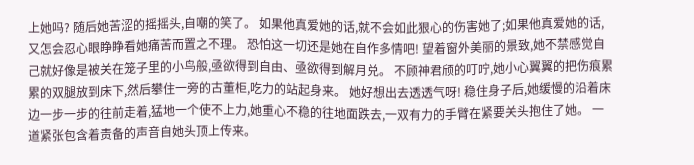上她吗? 随后她苦涩的摇摇头,自嘲的笑了。 如果他真爱她的话,就不会如此狠心的伤害她了;如果他真爱她的话,又怎会忍心眼睁睁看她痛苦而置之不理。 恐怕这一切还是她在自作多情吧! 望着窗外美丽的景致,她不禁感觉自己就好像是被关在笼子里的小鸟般,亟欲得到自由、亟欲得到解月兑。 不顾神君颀的叮咛,她小心翼翼的把伤痕累累的双腿放到床下,然后攀住一旁的古董柜,吃力的站起身来。 她好想出去透透气呀! 稳住身子后,她缓慢的沿着床边一步一步的往前走着,猛地一个使不上力,她重心不稳的往地面跌去,一双有力的手臂在紧要关头抱住了她。 一道紧张包含着责备的声音自她头顶上传来。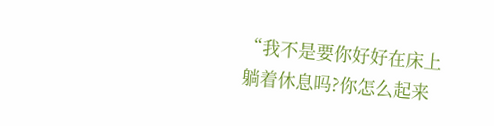“我不是要你好好在床上躺着休息吗?你怎么起来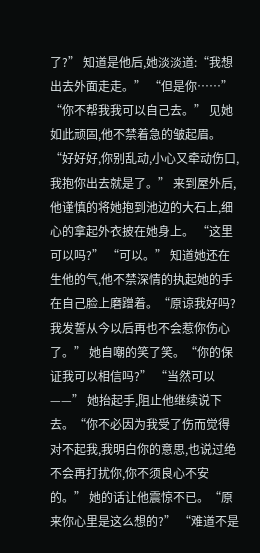了?” 知道是他后,她淡淡道:“我想出去外面走走。” “但是你……” “你不帮我我可以自己去。” 见她如此顽固,他不禁着急的皱起眉。“好好好,你别乱动,小心又牵动伤口,我抱你出去就是了。” 来到屋外后,他谨慎的将她抱到池边的大石上,细心的拿起外衣披在她身上。 “这里可以吗?” “可以。” 知道她还在生他的气,他不禁深情的执起她的手在自己脸上磨蹭着。“原谅我好吗?我发誓从今以后再也不会惹你伤心了。” 她自嘲的笑了笑。“你的保证我可以相信吗?” “当然可以——” 她抬起手,阻止他继续说下去。“你不必因为我受了伤而觉得对不起我,我明白你的意思,也说过绝不会再打扰你,你不须良心不安的。” 她的话让他震惊不已。“原来你心里是这么想的?” “难道不是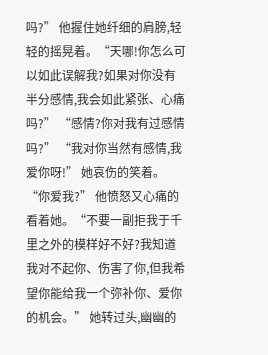吗?” 他握住她纤细的肩膀,轻轻的摇晃着。“天哪!你怎么可以如此误解我?如果对你没有半分感情,我会如此紧张、心痛吗?” “感情?你对我有过感情吗?” “我对你当然有感情,我爱你呀!” 她哀伤的笑着。“你爱我?” 他愤怒又心痛的看着她。“不要一副拒我于千里之外的模样好不好?我知道我对不起你、伤害了你,但我希望你能给我一个弥补你、爱你的机会。” 她转过头,幽幽的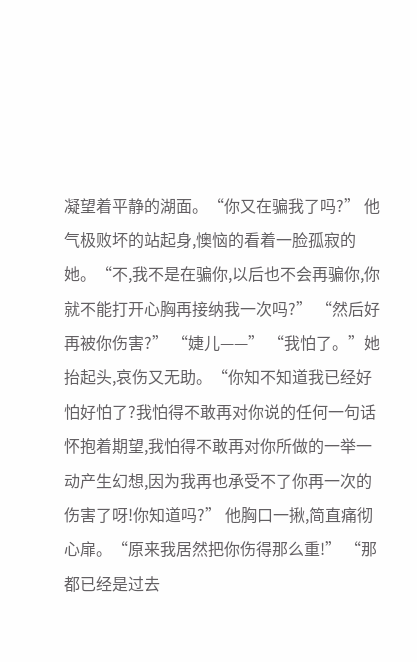凝望着平静的湖面。“你又在骗我了吗?” 他气极败坏的站起身,懊恼的看着一脸孤寂的她。“不,我不是在骗你,以后也不会再骗你,你就不能打开心胸再接纳我一次吗?” “然后好再被你伤害?” “婕儿——” “我怕了。”她抬起头,哀伤又无助。“你知不知道我已经好怕好怕了?我怕得不敢再对你说的任何一句话怀抱着期望,我怕得不敢再对你所做的一举一动产生幻想,因为我再也承受不了你再一次的伤害了呀!你知道吗?” 他胸口一揪,简直痛彻心扉。“原来我居然把你伤得那么重!” “那都已经是过去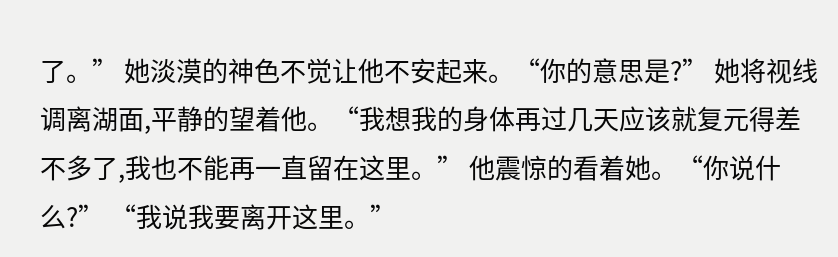了。” 她淡漠的神色不觉让他不安起来。“你的意思是?” 她将视线调离湖面,平静的望着他。“我想我的身体再过几天应该就复元得差不多了,我也不能再一直留在这里。” 他震惊的看着她。“你说什么?” “我说我要离开这里。”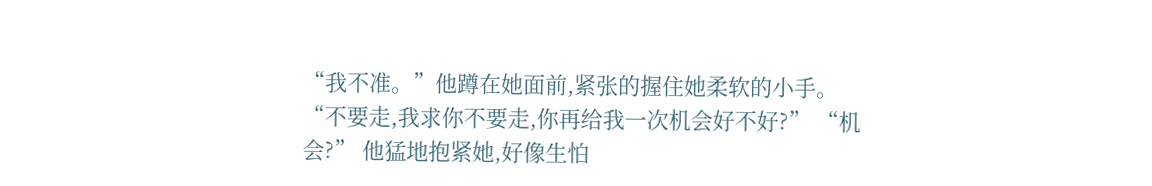“我不准。”他蹲在她面前,紧张的握住她柔软的小手。“不要走,我求你不要走,你再给我一次机会好不好?” “机会?” 他猛地抱紧她,好像生怕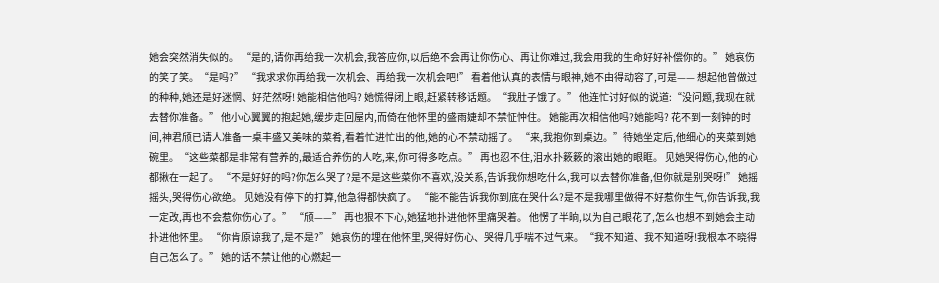她会突然消失似的。 “是的,请你再给我一次机会,我答应你,以后绝不会再让你伤心、再让你难过,我会用我的生命好好补偿你的。” 她哀伤的笑了笑。“是吗?” “我求求你再给我一次机会、再给我一次机会吧!” 看着他认真的表情与眼神,她不由得动容了,可是—— 想起他曾做过的种种,她还是好迷惘、好茫然呀! 她能相信他吗? 她慌得闭上眼,赶紧转移话题。“我肚子饿了。” 他连忙讨好似的说道:“没问题,我现在就去替你准备。” 他小心翼翼的抱起她,缓步走回屋内,而倚在他怀里的盛雨婕却不禁怔忡住。 她能再次相信他吗?她能吗? 花不到一刻钟的时间,神君颀已请人准备一桌丰盛又美味的菜肴,看着忙进忙出的他,她的心不禁动摇了。 “来,我抱你到桌边。”待她坐定后,他细心的夹菜到她碗里。“这些菜都是非常有营养的,最适合养伤的人吃,来,你可得多吃点。” 再也忍不住,泪水扑簌簌的滚出她的眼眶。 见她哭得伤心,他的心都揪在一起了。 “不是好好的吗?你怎么哭了?是不是这些菜你不喜欢,没关系,告诉我你想吃什么,我可以去替你准备,但你就是别哭呀!” 她摇摇头,哭得伤心欲绝。 见她没有停下的打算,他急得都快疯了。 “能不能告诉我你到底在哭什么?是不是我哪里做得不好惹你生气,你告诉我,我一定改,再也不会惹你伤心了。” “颀——” 再也狠不下心,她猛地扑进他怀里痛哭着。 他愣了半晌,以为自己眼花了,怎么也想不到她会主动扑进他怀里。 “你肯原谅我了,是不是?” 她哀伤的埋在他怀里,哭得好伤心、哭得几乎喘不过气来。“我不知道、我不知道呀!我根本不晓得自己怎么了。” 她的话不禁让他的心燃起一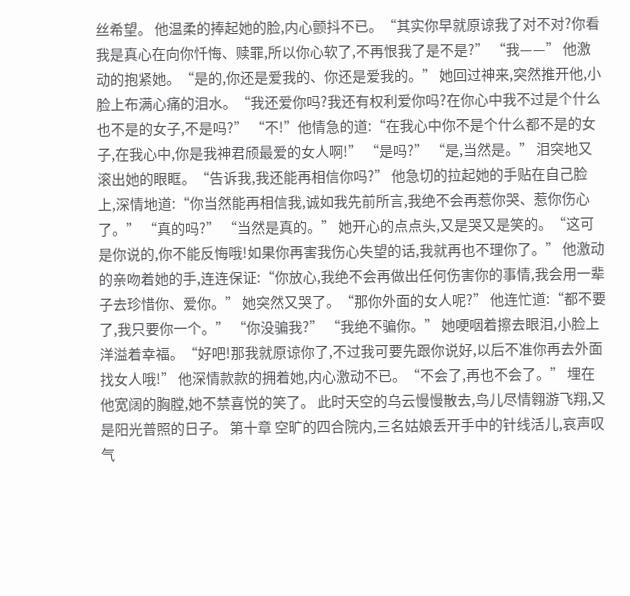丝希望。 他温柔的捧起她的脸,内心颤抖不已。“其实你早就原谅我了对不对?你看我是真心在向你忏悔、赎罪,所以你心软了,不再恨我了是不是?” “我——” 他激动的抱紧她。“是的,你还是爱我的、你还是爱我的。” 她回过神来,突然推开他,小脸上布满心痛的泪水。“我还爱你吗?我还有权利爱你吗?在你心中我不过是个什么也不是的女子,不是吗?” “不!”他情急的道:“在我心中你不是个什么都不是的女子,在我心中,你是我神君颀最爱的女人啊!” “是吗?” “是,当然是。” 泪突地又滚出她的眼眶。“告诉我,我还能再相信你吗?” 他急切的拉起她的手贴在自己脸上,深情地道:“你当然能再相信我,诚如我先前所言,我绝不会再惹你哭、惹你伤心了。” “真的吗?” “当然是真的。” 她开心的点点头,又是哭又是笑的。“这可是你说的,你不能反悔哦!如果你再害我伤心失望的话,我就再也不理你了。” 他激动的亲吻着她的手,连连保证:“你放心,我绝不会再做出任何伤害你的事情,我会用一辈子去珍惜你、爱你。” 她突然又哭了。“那你外面的女人呢?” 他连忙道:“都不要了,我只要你一个。” “你没骗我?” “我绝不骗你。” 她哽咽着擦去眼泪,小脸上洋溢着幸福。“好吧!那我就原谅你了,不过我可要先跟你说好,以后不准你再去外面找女人哦!” 他深情款款的拥着她,内心激动不已。“不会了,再也不会了。” 埋在他宽阔的胸膛,她不禁喜悦的笑了。 此时天空的乌云慢慢散去,鸟儿尽情翱游飞翔,又是阳光普照的日子。 第十章 空旷的四合院内,三名姑娘丢开手中的针线活儿,哀声叹气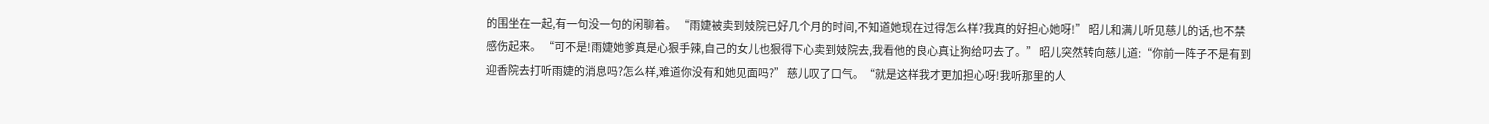的围坐在一起,有一句没一句的闲聊着。 “雨婕被卖到妓院已好几个月的时间,不知道她现在过得怎么样?我真的好担心她呀!” 昭儿和满儿听见慈儿的话,也不禁感伤起来。 “可不是!雨婕她爹真是心狠手辣,自己的女儿也狠得下心卖到妓院去,我看他的良心真让狗给叼去了。” 昭儿突然转向慈儿道:“你前一阵子不是有到迎香院去打听雨婕的消息吗?怎么样,难道你没有和她见面吗?” 慈儿叹了口气。“就是这样我才更加担心呀!我听那里的人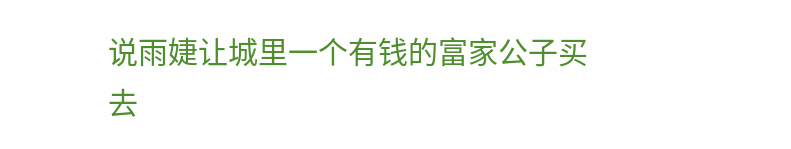说雨婕让城里一个有钱的富家公子买去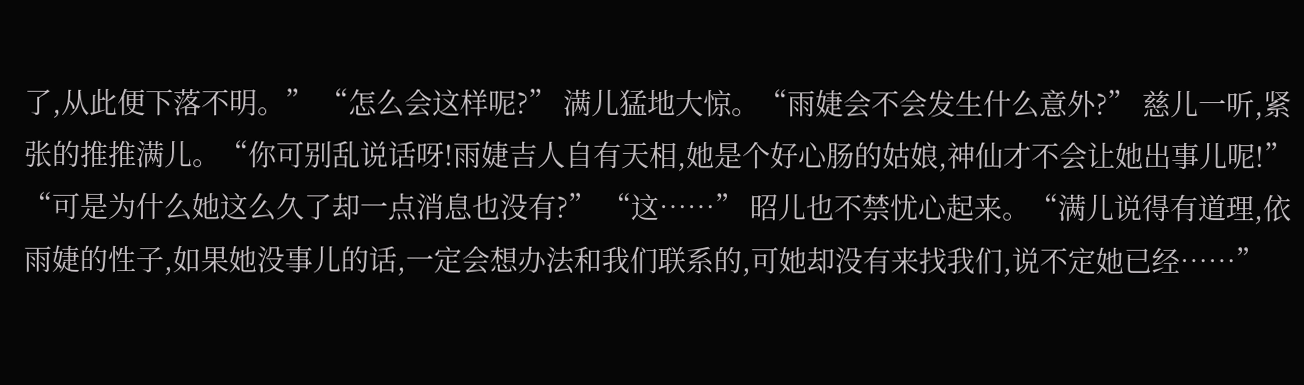了,从此便下落不明。” “怎么会这样呢?” 满儿猛地大惊。“雨婕会不会发生什么意外?” 慈儿一听,紧张的推推满儿。“你可别乱说话呀!雨婕吉人自有天相,她是个好心肠的姑娘,神仙才不会让她出事儿呢!” “可是为什么她这么久了却一点消息也没有?” “这……” 昭儿也不禁忧心起来。“满儿说得有道理,依雨婕的性子,如果她没事儿的话,一定会想办法和我们联系的,可她却没有来找我们,说不定她已经……”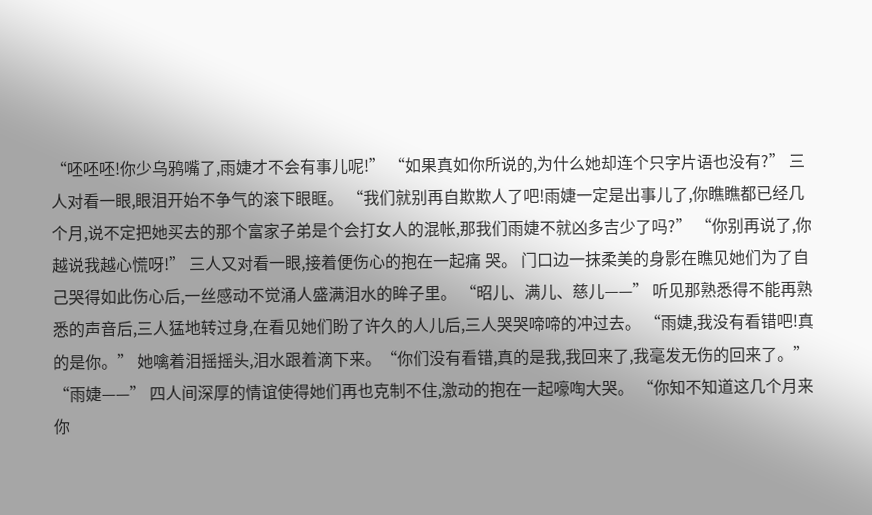“呸呸呸!你少乌鸦嘴了,雨婕才不会有事儿呢!” “如果真如你所说的,为什么她却连个只字片语也没有?” 三人对看一眼,眼泪开始不争气的滚下眼眶。 “我们就别再自欺欺人了吧!雨婕一定是出事儿了,你瞧瞧都已经几个月,说不定把她买去的那个富家子弟是个会打女人的混帐,那我们雨婕不就凶多吉少了吗?” “你别再说了,你越说我越心慌呀!” 三人又对看一眼,接着便伤心的抱在一起痛 哭。 门口边一抹柔美的身影在瞧见她们为了自己哭得如此伤心后,一丝感动不觉涌人盛满泪水的眸子里。 “昭儿、满儿、慈儿——” 听见那熟悉得不能再熟悉的声音后,三人猛地转过身,在看见她们盼了许久的人儿后,三人哭哭啼啼的冲过去。 “雨婕,我没有看错吧!真的是你。” 她噙着泪摇摇头,泪水跟着滴下来。“你们没有看错,真的是我,我回来了,我毫发无伤的回来了。” “雨婕——” 四人间深厚的情谊使得她们再也克制不住,激动的抱在一起嚎啕大哭。 “你知不知道这几个月来你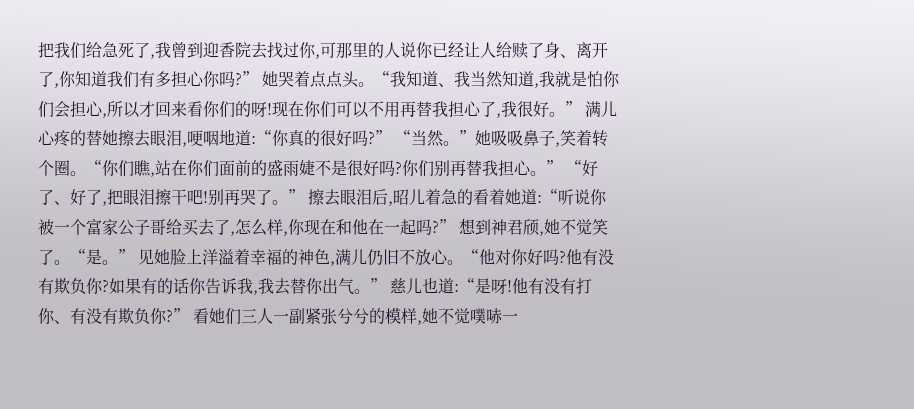把我们给急死了,我曾到迎香院去找过你,可那里的人说你已经让人给赎了身、离开了,你知道我们有多担心你吗?” 她哭着点点头。“我知道、我当然知道,我就是怕你们会担心,所以才回来看你们的呀!现在你们可以不用再替我担心了,我很好。” 满儿心疼的替她擦去眼泪,哽咽地道:“你真的很好吗?” “当然。”她吸吸鼻子,笑着转个圈。“你们瞧,站在你们面前的盛雨婕不是很好吗?你们别再替我担心。” “好了、好了,把眼泪擦干吧!别再哭了。” 擦去眼泪后,昭儿着急的看着她道:“听说你被一个富家公子哥给买去了,怎么样,你现在和他在一起吗?” 想到神君颀,她不觉笑了。“是。” 见她脸上洋溢着幸福的神色,满儿仍旧不放心。“他对你好吗?他有没有欺负你?如果有的话你告诉我,我去替你出气。” 慈儿也道:“是呀!他有没有打你、有没有欺负你?” 看她们三人一副紧张兮兮的模样,她不觉噗哧一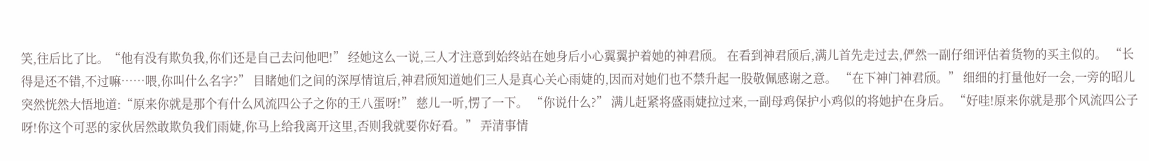笑,往后比了比。“他有没有欺负我,你们还是自己去问他吧!” 经她这么一说,三人才注意到始终站在她身后小心翼翼护着她的神君颀。 在看到神君颀后,满儿首先走过去,俨然一副仔细评估着货物的买主似的。 “长得是还不错,不过嘛……喂,你叫什么名字?” 目睹她们之间的深厚情谊后,神君颀知道她们三人是真心关心雨婕的,因而对她们也不禁升起一股敬佩感谢之意。 “在下神门神君颀。” 细细的打量他好一会,一旁的昭儿突然恍然大悟地道:“原来你就是那个有什么风流四公子之你的王八蛋呀!” 慈儿一听,愣了一下。 “你说什么?” 满儿赶紧将盛雨婕拉过来,一副母鸡保护小鸡似的将她护在身后。 “好哇!原来你就是那个风流四公子呀!你这个可恶的家伙居然敢欺负我们雨婕,你马上给我离开这里,否则我就要你好看。” 弄清事情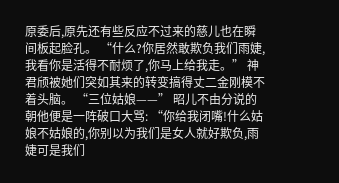原委后,原先还有些反应不过来的慈儿也在瞬间板起脸孔。 “什么?你居然敢欺负我们雨婕,我看你是活得不耐烦了,你马上给我走。” 神君颀被她们突如其来的转变搞得丈二金刚模不着头脑。 “三位姑娘——” 昭儿不由分说的朝他便是一阵破口大骂: “你给我闭嘴!什么姑娘不姑娘的,你别以为我们是女人就好欺负,雨婕可是我们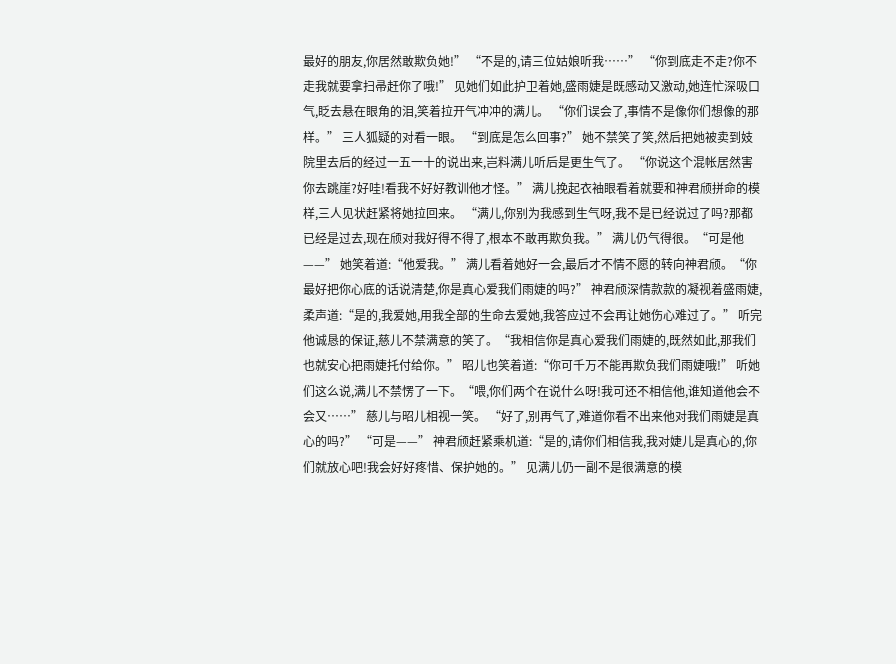最好的朋友,你居然敢欺负她!” “不是的,请三位姑娘听我……” “你到底走不走?你不走我就要拿扫帚赶你了哦!” 见她们如此护卫着她,盛雨婕是既感动又激动,她连忙深吸口气,眨去悬在眼角的泪,笑着拉开气冲冲的满儿。 “你们误会了,事情不是像你们想像的那样。” 三人狐疑的对看一眼。 “到底是怎么回事?” 她不禁笑了笑,然后把她被卖到妓院里去后的经过一五一十的说出来,岂料满儿听后是更生气了。 “你说这个混帐居然害你去跳崖?好哇!看我不好好教训他才怪。” 满儿挽起衣袖眼看着就要和神君颀拼命的模样,三人见状赶紧将她拉回来。 “满儿,你别为我感到生气呀,我不是已经说过了吗?那都已经是过去,现在颀对我好得不得了,根本不敢再欺负我。” 满儿仍气得很。“可是他——” 她笑着道:“他爱我。” 满儿看着她好一会,最后才不情不愿的转向神君颀。“你最好把你心底的话说清楚,你是真心爱我们雨婕的吗?” 神君颀深情款款的凝视着盛雨婕,柔声道:“是的,我爱她,用我全部的生命去爱她,我答应过不会再让她伤心难过了。” 听完他诚恳的保证,慈儿不禁满意的笑了。“我相信你是真心爱我们雨婕的,既然如此,那我们也就安心把雨婕托付给你。” 昭儿也笑着道:“你可千万不能再欺负我们雨婕哦!” 听她们这么说,满儿不禁愣了一下。“喂,你们两个在说什么呀!我可还不相信他,谁知道他会不会又……” 慈儿与昭儿相视一笑。 “好了,别再气了,难道你看不出来他对我们雨婕是真心的吗?” “可是——” 神君颀赶紧乘机道:“是的,请你们相信我,我对婕儿是真心的,你们就放心吧!我会好好疼惜、保护她的。” 见满儿仍一副不是很满意的模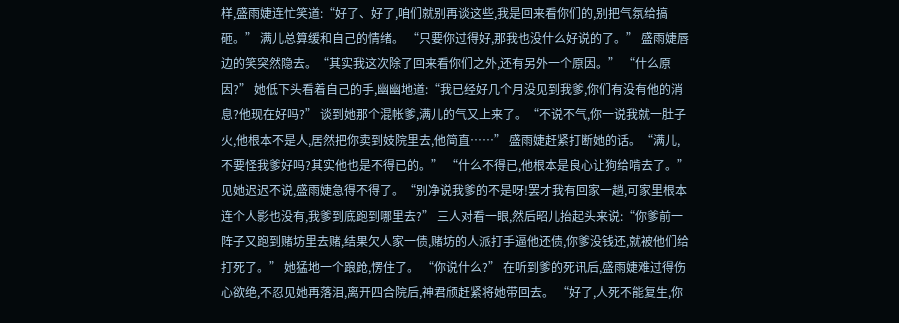样,盛雨婕连忙笑道:“好了、好了,咱们就别再谈这些,我是回来看你们的,别把气氛给搞砸。” 满儿总算缓和自己的情绪。 “只要你过得好,那我也没什么好说的了。” 盛雨婕唇边的笑突然隐去。“其实我这次除了回来看你们之外,还有另外一个原因。” “什么原因?” 她低下头看着自己的手,幽幽地道:“我已经好几个月没见到我爹,你们有没有他的消息?他现在好吗?” 谈到她那个混帐爹,满儿的气又上来了。“不说不气,你一说我就一肚子火,他根本不是人,居然把你卖到妓院里去,他简直……” 盛雨婕赶紧打断她的话。“满儿,不要怪我爹好吗?其实他也是不得已的。” “什么不得已,他根本是良心让狗给啃去了。” 见她迟迟不说,盛雨婕急得不得了。“别净说我爹的不是呀!罢才我有回家一趟,可家里根本连个人影也没有,我爹到底跑到哪里去?” 三人对看一眼,然后昭儿抬起头来说:“你爹前一阵子又跑到赌坊里去赌,结果欠人家一债,赌坊的人派打手逼他还债,你爹没钱还,就被他们给打死了。” 她猛地一个踉跄,愣住了。 “你说什么?” 在听到爹的死讯后,盛雨婕难过得伤心欲绝,不忍见她再落泪,离开四合院后,神君颀赶紧将她带回去。 “好了,人死不能复生,你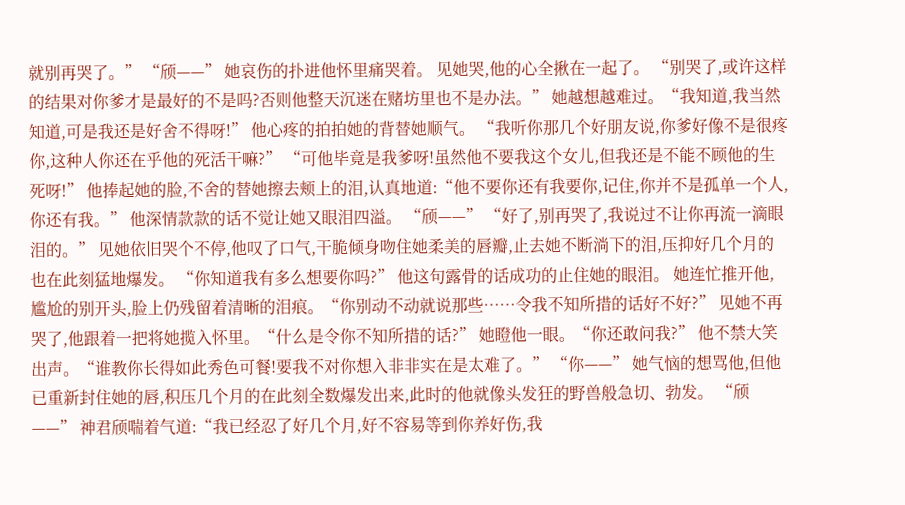就别再哭了。” “颀——” 她哀伤的扑进他怀里痛哭着。 见她哭,他的心全揪在一起了。 “别哭了,或许这样的结果对你爹才是最好的不是吗?否则他整天沉迷在赌坊里也不是办法。” 她越想越难过。“我知道,我当然知道,可是我还是好舍不得呀!” 他心疼的拍拍她的背替她顺气。 “我听你那几个好朋友说,你爹好像不是很疼你,这种人你还在乎他的死活干嘛?” “可他毕竟是我爹呀!虽然他不要我这个女儿,但我还是不能不顾他的生死呀!” 他捧起她的脸,不舍的替她擦去颊上的泪,认真地道:“他不要你还有我要你,记住,你并不是孤单一个人,你还有我。” 他深情款款的话不觉让她又眼泪四溢。 “颀——” “好了,别再哭了,我说过不让你再流一滴眼泪的。” 见她依旧哭个不停,他叹了口气,干脆倾身吻住她柔美的唇瓣,止去她不断淌下的泪,压抑好几个月的也在此刻猛地爆发。 “你知道我有多么想要你吗?” 他这句露骨的话成功的止住她的眼泪。 她连忙推开他,尴尬的别开头,脸上仍残留着清晰的泪痕。“你别动不动就说那些……令我不知所措的话好不好?” 见她不再哭了,他跟着一把将她揽入怀里。“什么是令你不知所措的话?” 她瞪他一眼。“你还敢问我?” 他不禁大笑出声。“谁教你长得如此秀色可餐!要我不对你想入非非实在是太难了。” “你——” 她气恼的想骂他,但他已重新封住她的唇,积压几个月的在此刻全数爆发出来,此时的他就像头发狂的野兽般急切、勃发。 “颀——” 神君颀喘着气道:“我已经忍了好几个月,好不容易等到你养好伤,我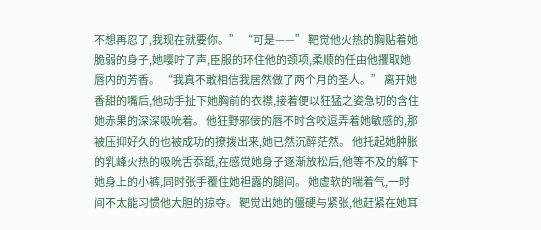不想再忍了,我现在就要你。” “可是——” 靶觉他火热的胸贴着她脆弱的身子,她嘤咛了声,臣服的环住他的颈项,柔顺的任由他攫取她唇内的芳香。 “我真不敢相信我居然做了两个月的圣人。” 离开她香甜的嘴后,他动手扯下她胸前的衣襟,接着便以狂猛之姿急切的含住她赤果的深深吸吮着。 他狂野邪佞的唇不时含咬逗弄着她敏感的,那被压抑好久的也被成功的撩拨出来,她已然沉醉茫然。 他托起她肿胀的乳峰火热的吸吮舌忝舐,在感觉她身子逐渐放松后,他等不及的解下她身上的小裤,同时张手覆住她袒露的腿间。 她虚软的喘着气,一时间不太能习惯他大胆的掠夺。 靶觉出她的僵硬与紧张,他赶紧在她耳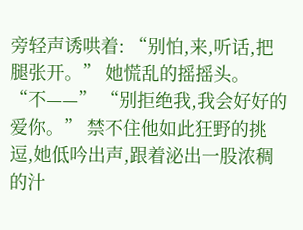旁轻声诱哄着: “别怕,来,听话,把腿张开。” 她慌乱的摇摇头。 “不——” “别拒绝我,我会好好的爱你。” 禁不住他如此狂野的挑逗,她低吟出声,跟着泌出一股浓稠的汁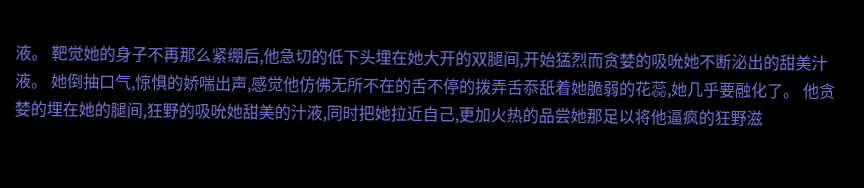液。 靶觉她的身子不再那么紧绷后,他急切的低下头埋在她大开的双腿间,开始猛烈而贪婪的吸吮她不断泌出的甜美汁液。 她倒抽口气,惊惧的娇喘出声,感觉他仿佛无所不在的舌不停的拨弄舌忝舐着她脆弱的花蕊,她几乎要融化了。 他贪婪的埋在她的腿间,狂野的吸吮她甜美的汁液,同时把她拉近自己,更加火热的品尝她那足以将他逼疯的狂野滋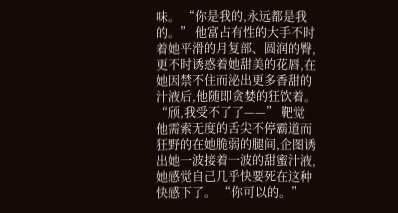味。 “你是我的,永远都是我的。” 他富占有性的大手不时着她平滑的月复部、圆润的臀,更不时诱惑着她甜美的花唇,在她因禁不住而泌出更多香甜的汁液后,他随即贪婪的狂饮着。 “颀,我受不了了——” 靶觉他需索无度的舌尖不停霸道而狂野的在她脆弱的腿间,企图诱出她一波接着一波的甜蜜汁液,她感觉自己几乎快要死在这种快感下了。 “你可以的。”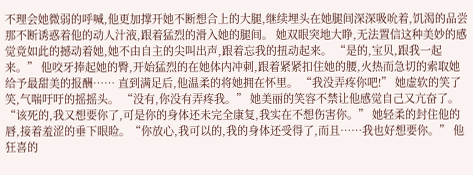不理会她微弱的呼喊,他更加撑开她不断想合上的大腿,继续埋头在她腿间深深吸吮着,饥渴的品尝那不断诱惑着他的动人汁液,跟着猛烈的滑入她的腿间。 她双眼突地大睁,无法置信这种美妙的感觉竟如此的撼动着她,她不由自主的尖叫出声,跟着忘我的扭动起来。 “是的,宝贝,跟我一起来。” 他咬牙捧起她的臀,开始猛烈的在她体内冲刺,跟着紧紧扣住她的腰,火热而急切的索取她给予最甜美的报酬…… 直到满足后,他温柔的将她拥在怀里。 “我没弄疼你吧!” 她虚软的笑了笑,气喘吁吁的摇摇头。 “没有,你没有弄疼我。” 她美丽的笑容不禁让他感觉自己又亢奋了。 “该死的,我又想要你了,可是你的身体还未完全康复,我实在不想伤害你。” 她轻柔的封住他的唇,接着羞涩的垂下眼睑。“你放心,我可以的,我的身体还受得了,而且……我也好想要你。” 他狂喜的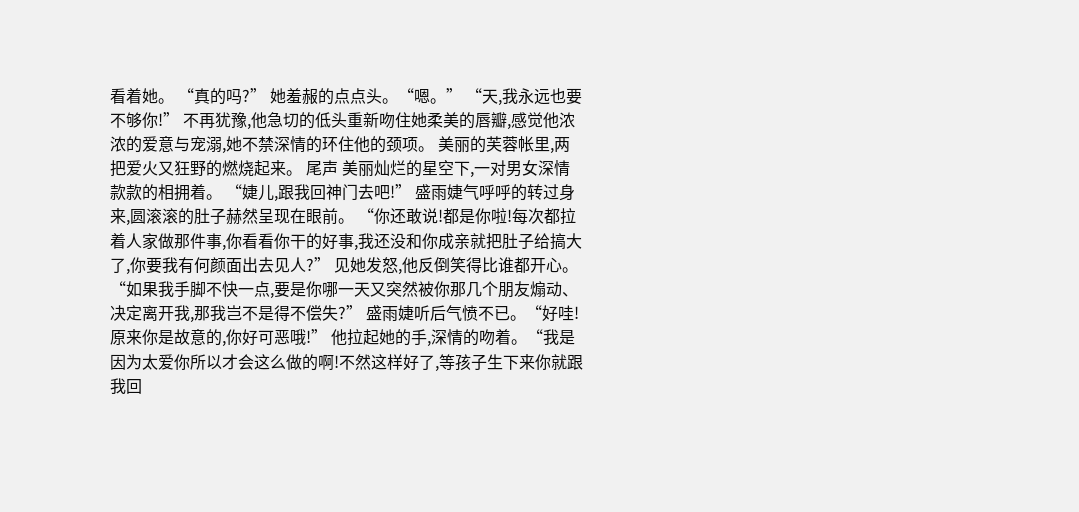看着她。 “真的吗?” 她羞赧的点点头。“嗯。” “天,我永远也要不够你!” 不再犹豫,他急切的低头重新吻住她柔美的唇瓣,感觉他浓浓的爱意与宠溺,她不禁深情的环住他的颈项。 美丽的芙蓉帐里,两把爱火又狂野的燃烧起来。 尾声 美丽灿烂的星空下,一对男女深情款款的相拥着。 “婕儿,跟我回神门去吧!” 盛雨婕气呼呼的转过身来,圆滚滚的肚子赫然呈现在眼前。 “你还敢说!都是你啦!每次都拉着人家做那件事,你看看你干的好事,我还没和你成亲就把肚子给搞大了,你要我有何颜面出去见人?” 见她发怒,他反倒笑得比谁都开心。 “如果我手脚不快一点,要是你哪一天又突然被你那几个朋友煽动、决定离开我,那我岂不是得不偿失?” 盛雨婕听后气愤不已。“好哇!原来你是故意的,你好可恶哦!” 他拉起她的手,深情的吻着。“我是因为太爱你所以才会这么做的啊!不然这样好了,等孩子生下来你就跟我回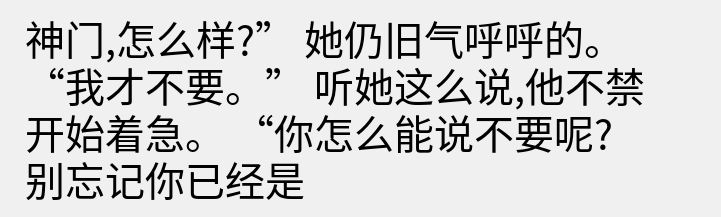神门,怎么样?” 她仍旧气呼呼的。“我才不要。” 听她这么说,他不禁开始着急。 “你怎么能说不要呢?别忘记你已经是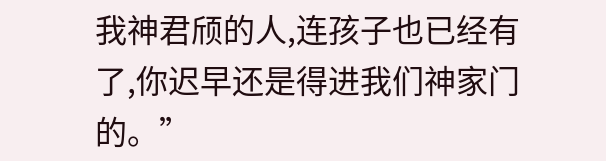我神君颀的人,连孩子也已经有了,你迟早还是得进我们神家门的。”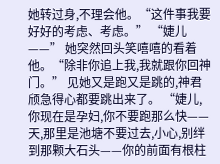她转过身,不理会他。“这件事我要好好的考虑、考虑。” “婕儿——” 她突然回头笑嘻嘻的看着他。“除非你追上我,我就跟你回神门。” 见她又是跑又是跳的,神君颀急得心都要跳出来了。 “婕儿,你现在是孕妇,你不要跑那么快——天,那里是池塘不要过去,小心,别绊到那颗大石头——你的前面有根柱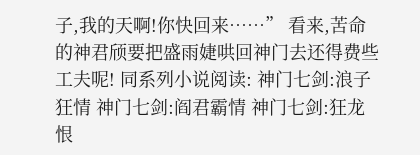子,我的天啊!你快回来……” 看来,苦命的神君颀要把盛雨婕哄回神门去还得费些工夫呢! 同系列小说阅读: 神门七剑:浪子狂情 神门七剑:阎君霸情 神门七剑:狂龙恨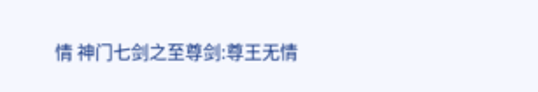情 神门七剑之至尊剑:尊王无情